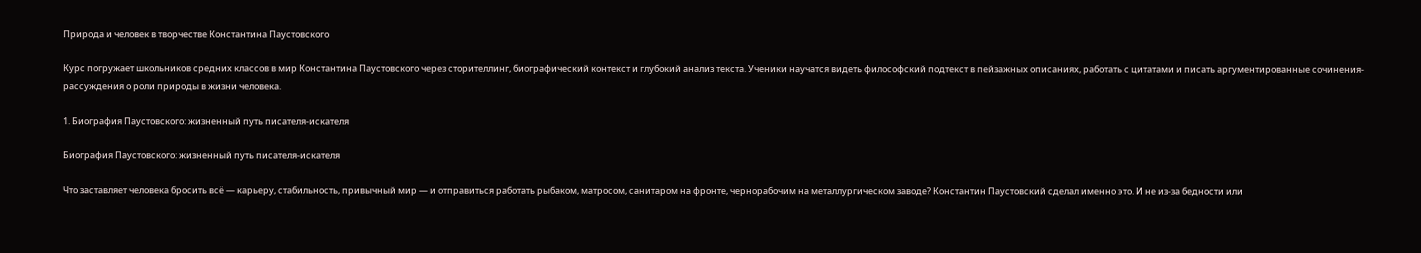Природа и человек в творчестве Константина Паустовского

Курс погружает школьников средних классов в мир Константина Паустовского через сторителлинг, биографический контекст и глубокий анализ текста. Ученики научатся видеть философский подтекст в пейзажных описаниях, работать с цитатами и писать аргументированные сочинения-рассуждения о роли природы в жизни человека.

1. Биография Паустовского: жизненный путь писателя-искателя

Биография Паустовского: жизненный путь писателя-искателя

Что заставляет человека бросить всё — карьеру, стабильность, привычный мир — и отправиться работать рыбаком, матросом, санитаром на фронте, чернорабочим на металлургическом заводе? Константин Паустовский сделал именно это. И не из-за бедности или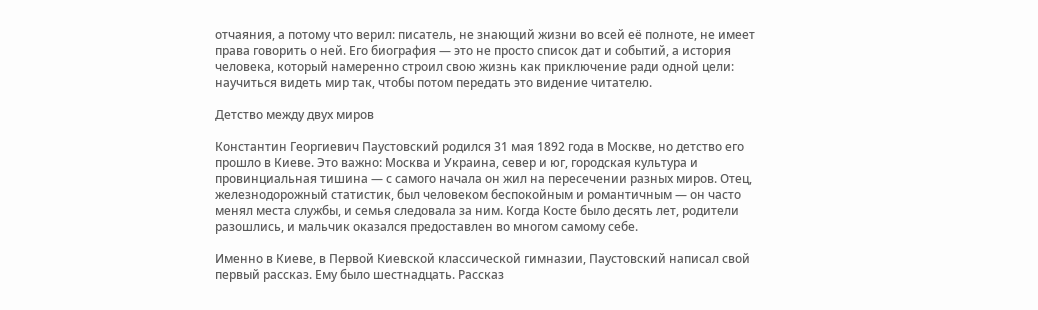отчаяния, а потому что верил: писатель, не знающий жизни во всей её полноте, не имеет права говорить о ней. Его биография — это не просто список дат и событий, а история человека, который намеренно строил свою жизнь как приключение ради одной цели: научиться видеть мир так, чтобы потом передать это видение читателю.

Детство между двух миров

Константин Георгиевич Паустовский родился 31 мая 1892 года в Москве, но детство его прошло в Киеве. Это важно: Москва и Украина, север и юг, городская культура и провинциальная тишина — с самого начала он жил на пересечении разных миров. Отец, железнодорожный статистик, был человеком беспокойным и романтичным — он часто менял места службы, и семья следовала за ним. Когда Косте было десять лет, родители разошлись, и мальчик оказался предоставлен во многом самому себе.

Именно в Киеве, в Первой Киевской классической гимназии, Паустовский написал свой первый рассказ. Ему было шестнадцать. Рассказ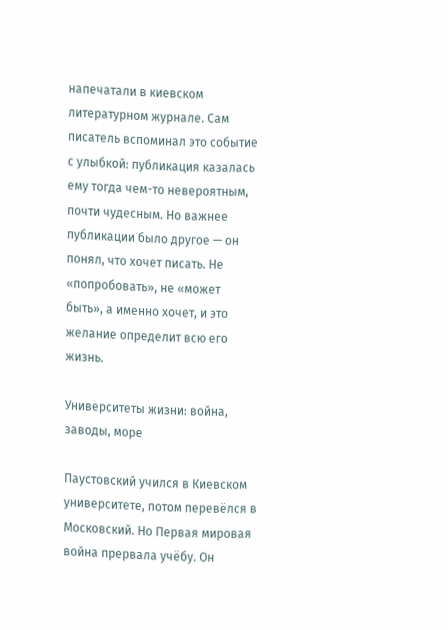напечатали в киевском литературном журнале. Сам писатель вспоминал это событие с улыбкой: публикация казалась ему тогда чем-то невероятным, почти чудесным. Но важнее публикации было другое — он понял, что хочет писать. Не «попробовать», не «может быть», а именно хочет, и это желание определит всю его жизнь.

Университеты жизни: война, заводы, море

Паустовский учился в Киевском университете, потом перевёлся в Московский. Но Первая мировая война прервала учёбу. Он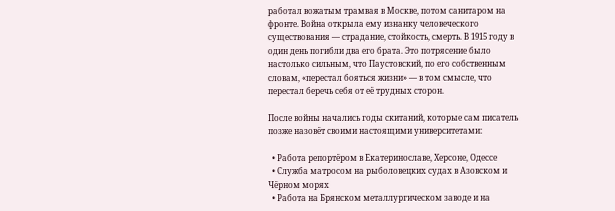работал вожатым трамвая в Москве, потом санитаром на фронте. Война открыла ему изнанку человеческого существования — страдание, стойкость, смерть. В 1915 году в один день погибли два его брата. Это потрясение было настолько сильным, что Паустовский, по его собственным словам, «перестал бояться жизни» — в том смысле, что перестал беречь себя от её трудных сторон.

После войны начались годы скитаний, которые сам писатель позже назовёт своими настоящими университетами:

  • Работа репортёром в Екатеринославе, Херсоне, Одессе
  • Служба матросом на рыболовецких судах в Азовском и Чёрном морях
  • Работа на Брянском металлургическом заводе и на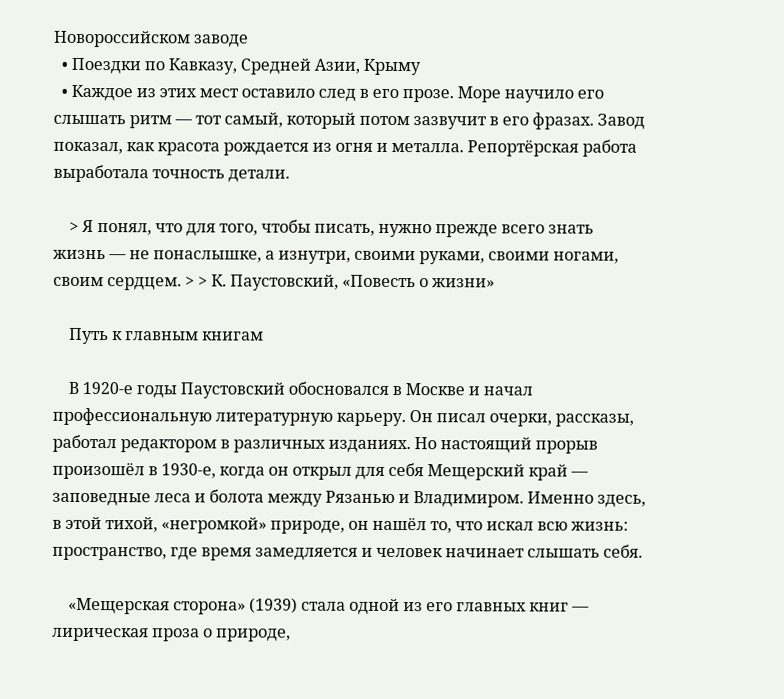Новороссийском заводе
  • Поездки по Кавказу, Средней Азии, Крыму
  • Каждое из этих мест оставило след в его прозе. Море научило его слышать ритм — тот самый, который потом зазвучит в его фразах. Завод показал, как красота рождается из огня и металла. Репортёрская работа выработала точность детали.

    > Я понял, что для того, чтобы писать, нужно прежде всего знать жизнь — не понаслышке, а изнутри, своими руками, своими ногами, своим сердцем. > > К. Паустовский, «Повесть о жизни»

    Путь к главным книгам

    В 1920-е годы Паустовский обосновался в Москве и начал профессиональную литературную карьеру. Он писал очерки, рассказы, работал редактором в различных изданиях. Но настоящий прорыв произошёл в 1930-е, когда он открыл для себя Мещерский край — заповедные леса и болота между Рязанью и Владимиром. Именно здесь, в этой тихой, «негромкой» природе, он нашёл то, что искал всю жизнь: пространство, где время замедляется и человек начинает слышать себя.

    «Мещерская сторона» (1939) стала одной из его главных книг — лирическая проза о природе,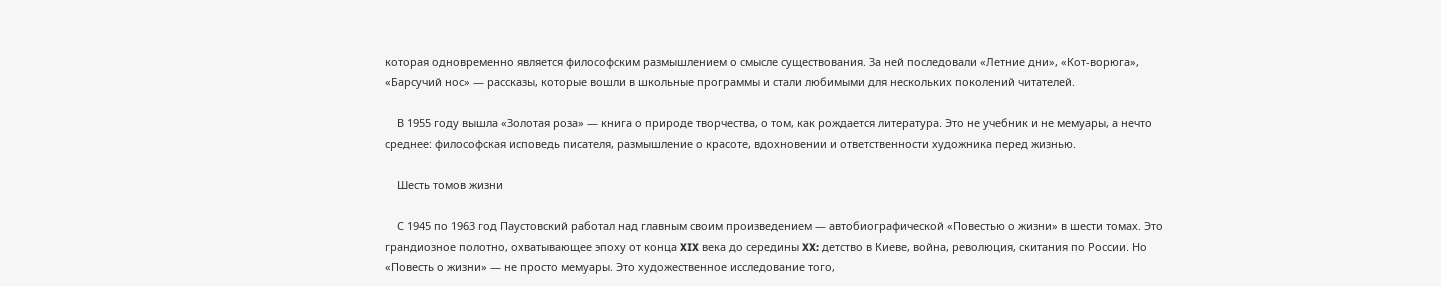которая одновременно является философским размышлением о смысле существования. За ней последовали «Летние дни», «Кот-ворюга», «Барсучий нос» — рассказы, которые вошли в школьные программы и стали любимыми для нескольких поколений читателей.

    В 1955 году вышла «Золотая роза» — книга о природе творчества, о том, как рождается литература. Это не учебник и не мемуары, а нечто среднее: философская исповедь писателя, размышление о красоте, вдохновении и ответственности художника перед жизнью.

    Шесть томов жизни

    С 1945 по 1963 год Паустовский работал над главным своим произведением — автобиографической «Повестью о жизни» в шести томах. Это грандиозное полотно, охватывающее эпоху от конца XIX века до середины XX: детство в Киеве, война, революция, скитания по России. Но «Повесть о жизни» — не просто мемуары. Это художественное исследование того,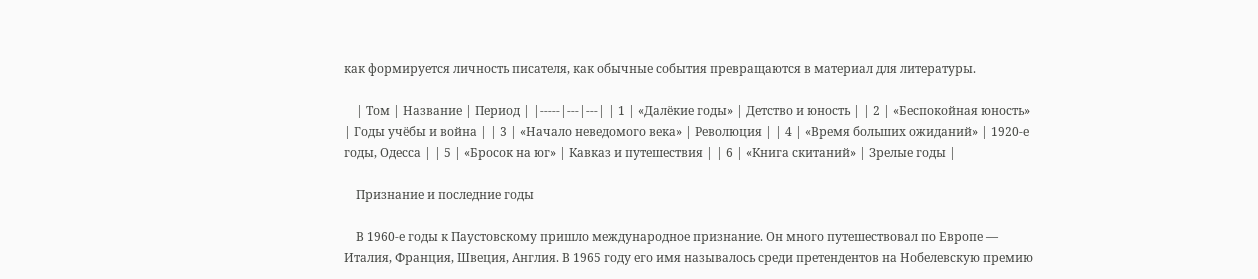как формируется личность писателя, как обычные события превращаются в материал для литературы.

    | Том | Название | Период | |-----|---|---| | 1 | «Далёкие годы» | Детство и юность | | 2 | «Беспокойная юность» | Годы учёбы и война | | 3 | «Начало неведомого века» | Революция | | 4 | «Время больших ожиданий» | 1920-е годы, Одесса | | 5 | «Бросок на юг» | Кавказ и путешествия | | 6 | «Книга скитаний» | Зрелые годы |

    Признание и последние годы

    В 1960-е годы к Паустовскому пришло международное признание. Он много путешествовал по Европе — Италия, Франция, Швеция, Англия. В 1965 году его имя называлось среди претендентов на Нобелевскую премию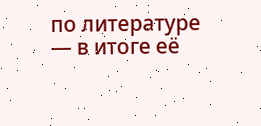по литературе — в итоге её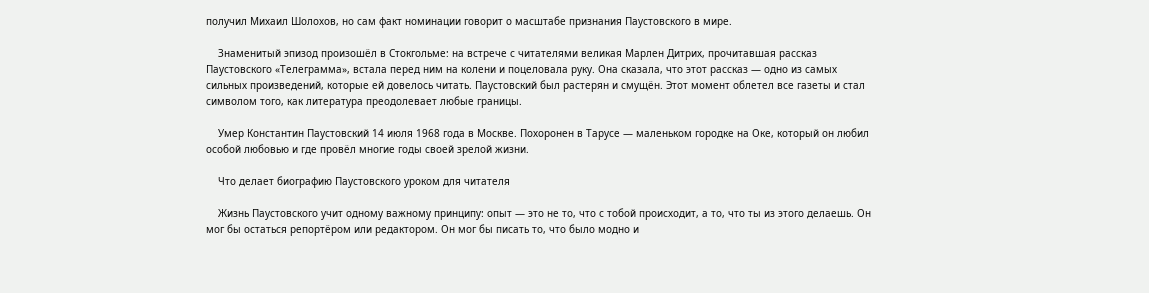получил Михаил Шолохов, но сам факт номинации говорит о масштабе признания Паустовского в мире.

    Знаменитый эпизод произошёл в Стокгольме: на встрече с читателями великая Марлен Дитрих, прочитавшая рассказ Паустовского «Телеграмма», встала перед ним на колени и поцеловала руку. Она сказала, что этот рассказ — одно из самых сильных произведений, которые ей довелось читать. Паустовский был растерян и смущён. Этот момент облетел все газеты и стал символом того, как литература преодолевает любые границы.

    Умер Константин Паустовский 14 июля 1968 года в Москве. Похоронен в Тарусе — маленьком городке на Оке, который он любил особой любовью и где провёл многие годы своей зрелой жизни.

    Что делает биографию Паустовского уроком для читателя

    Жизнь Паустовского учит одному важному принципу: опыт — это не то, что с тобой происходит, а то, что ты из этого делаешь. Он мог бы остаться репортёром или редактором. Он мог бы писать то, что было модно и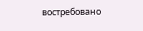востребовано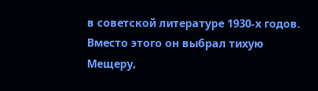в советской литературе 1930-х годов. Вместо этого он выбрал тихую Мещеру,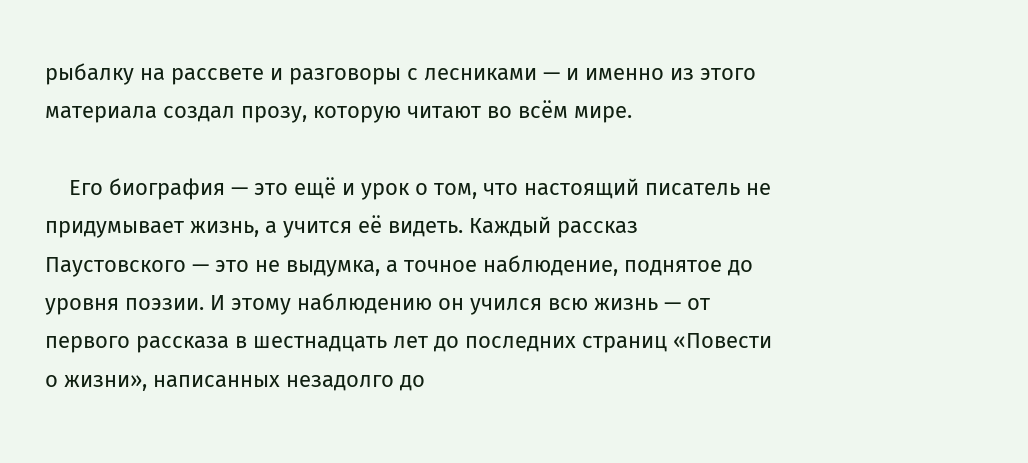рыбалку на рассвете и разговоры с лесниками — и именно из этого материала создал прозу, которую читают во всём мире.

    Его биография — это ещё и урок о том, что настоящий писатель не придумывает жизнь, а учится её видеть. Каждый рассказ Паустовского — это не выдумка, а точное наблюдение, поднятое до уровня поэзии. И этому наблюдению он учился всю жизнь — от первого рассказа в шестнадцать лет до последних страниц «Повести о жизни», написанных незадолго до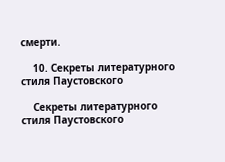смерти.

    10. Секреты литературного стиля Паустовского

    Секреты литературного стиля Паустовского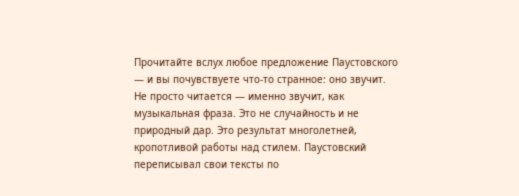Прочитайте вслух любое предложение Паустовского — и вы почувствуете что-то странное: оно звучит. Не просто читается — именно звучит, как музыкальная фраза. Это не случайность и не природный дар. Это результат многолетней, кропотливой работы над стилем. Паустовский переписывал свои тексты по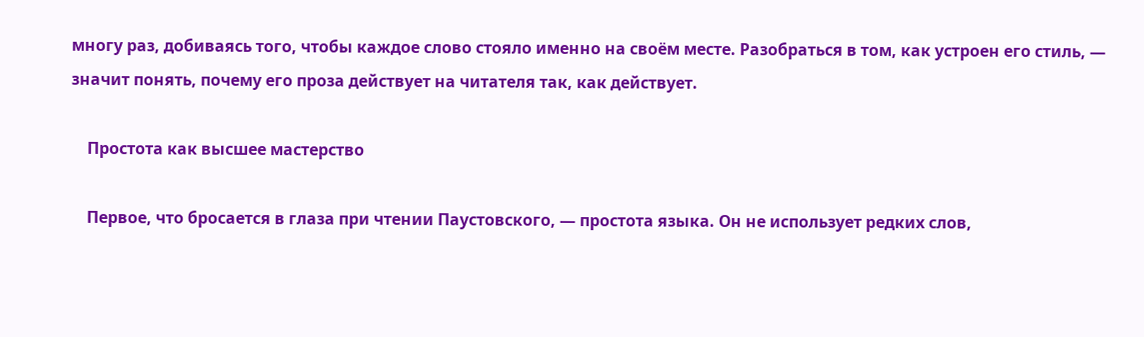многу раз, добиваясь того, чтобы каждое слово стояло именно на своём месте. Разобраться в том, как устроен его стиль, — значит понять, почему его проза действует на читателя так, как действует.

    Простота как высшее мастерство

    Первое, что бросается в глаза при чтении Паустовского, — простота языка. Он не использует редких слов,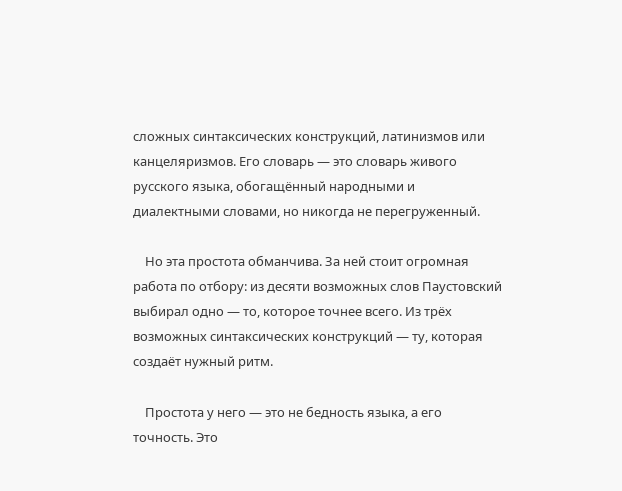сложных синтаксических конструкций, латинизмов или канцеляризмов. Его словарь — это словарь живого русского языка, обогащённый народными и диалектными словами, но никогда не перегруженный.

    Но эта простота обманчива. За ней стоит огромная работа по отбору: из десяти возможных слов Паустовский выбирал одно — то, которое точнее всего. Из трёх возможных синтаксических конструкций — ту, которая создаёт нужный ритм.

    Простота у него — это не бедность языка, а его точность. Это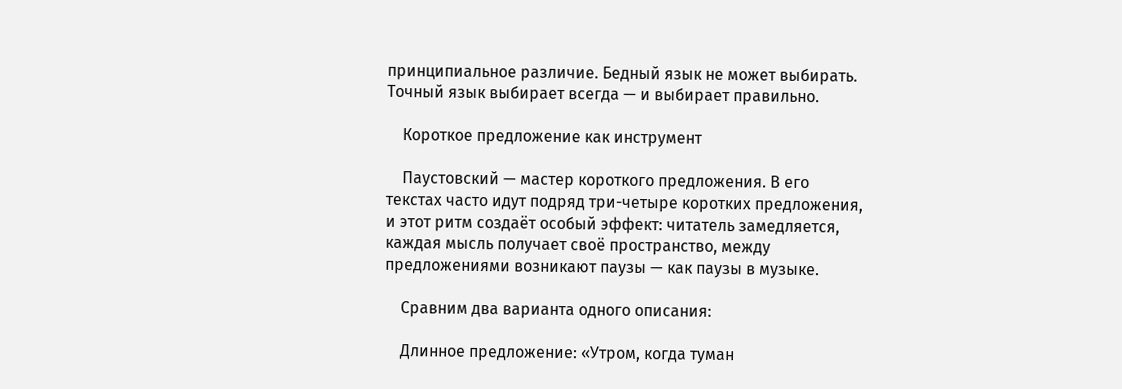принципиальное различие. Бедный язык не может выбирать. Точный язык выбирает всегда — и выбирает правильно.

    Короткое предложение как инструмент

    Паустовский — мастер короткого предложения. В его текстах часто идут подряд три-четыре коротких предложения, и этот ритм создаёт особый эффект: читатель замедляется, каждая мысль получает своё пространство, между предложениями возникают паузы — как паузы в музыке.

    Сравним два варианта одного описания:

    Длинное предложение: «Утром, когда туман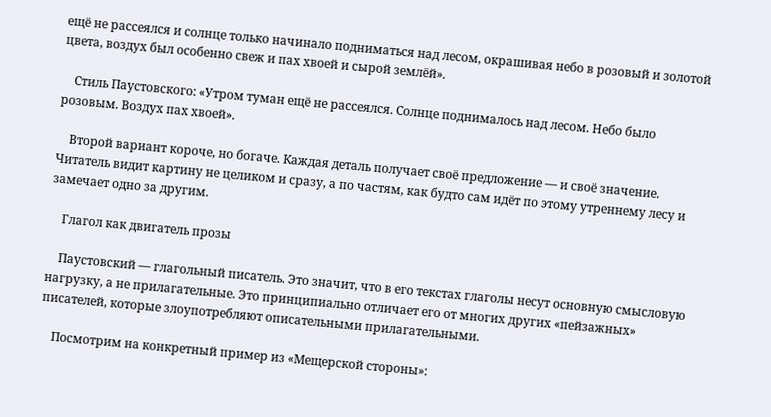ещё не рассеялся и солнце только начинало подниматься над лесом, окрашивая небо в розовый и золотой цвета, воздух был особенно свеж и пах хвоей и сырой землёй».

    Стиль Паустовского: «Утром туман ещё не рассеялся. Солнце поднималось над лесом. Небо было розовым. Воздух пах хвоей».

    Второй вариант короче, но богаче. Каждая деталь получает своё предложение — и своё значение. Читатель видит картину не целиком и сразу, а по частям, как будто сам идёт по этому утреннему лесу и замечает одно за другим.

    Глагол как двигатель прозы

    Паустовский — глагольный писатель. Это значит, что в его текстах глаголы несут основную смысловую нагрузку, а не прилагательные. Это принципиально отличает его от многих других «пейзажных» писателей, которые злоупотребляют описательными прилагательными.

    Посмотрим на конкретный пример из «Мещерской стороны»: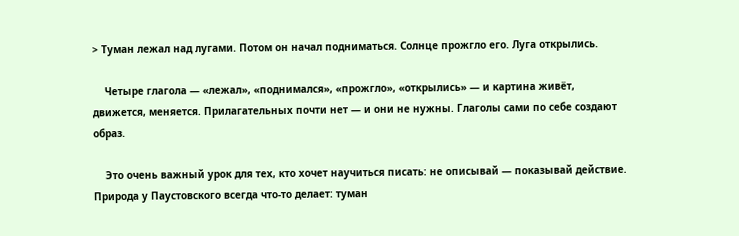> Туман лежал над лугами. Потом он начал подниматься. Солнце прожгло его. Луга открылись.

    Четыре глагола — «лежал», «поднимался», «прожгло», «открылись» — и картина живёт, движется, меняется. Прилагательных почти нет — и они не нужны. Глаголы сами по себе создают образ.

    Это очень важный урок для тех, кто хочет научиться писать: не описывай — показывай действие. Природа у Паустовского всегда что-то делает: туман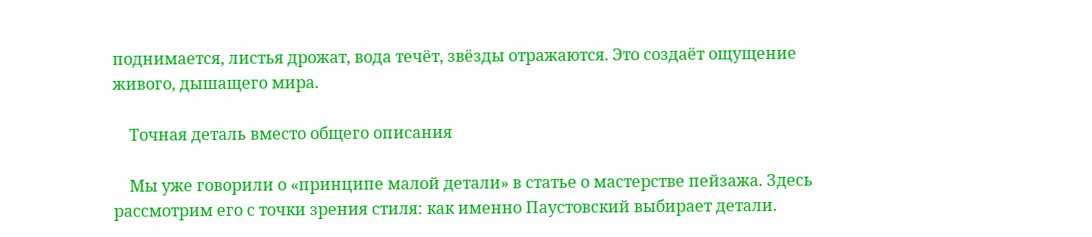поднимается, листья дрожат, вода течёт, звёзды отражаются. Это создаёт ощущение живого, дышащего мира.

    Точная деталь вместо общего описания

    Мы уже говорили о «принципе малой детали» в статье о мастерстве пейзажа. Здесь рассмотрим его с точки зрения стиля: как именно Паустовский выбирает детали.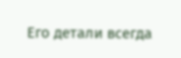Его детали всегда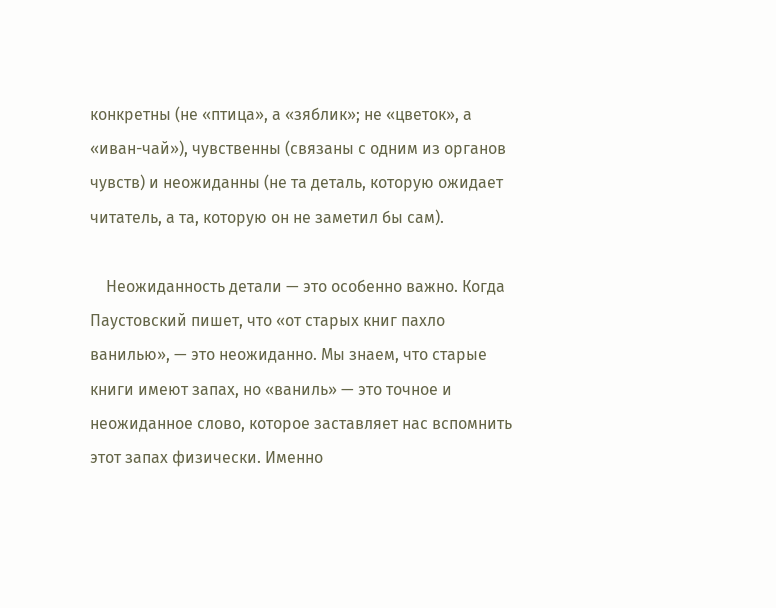конкретны (не «птица», а «зяблик»; не «цветок», а «иван-чай»), чувственны (связаны с одним из органов чувств) и неожиданны (не та деталь, которую ожидает читатель, а та, которую он не заметил бы сам).

    Неожиданность детали — это особенно важно. Когда Паустовский пишет, что «от старых книг пахло ванилью», — это неожиданно. Мы знаем, что старые книги имеют запах, но «ваниль» — это точное и неожиданное слово, которое заставляет нас вспомнить этот запах физически. Именно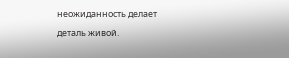неожиданность делает деталь живой.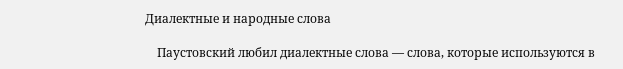Диалектные и народные слова

    Паустовский любил диалектные слова — слова, которые используются в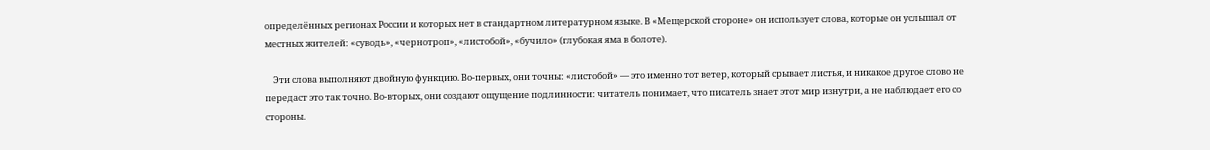определённых регионах России и которых нет в стандартном литературном языке. В «Мещерской стороне» он использует слова, которые он услышал от местных жителей: «суводь», «чернотроп», «листобой», «бучило» (глубокая яма в болоте).

    Эти слова выполняют двойную функцию. Во-первых, они точны: «листобой» — это именно тот ветер, который срывает листья, и никакое другое слово не передаст это так точно. Во-вторых, они создают ощущение подлинности: читатель понимает, что писатель знает этот мир изнутри, а не наблюдает его со стороны.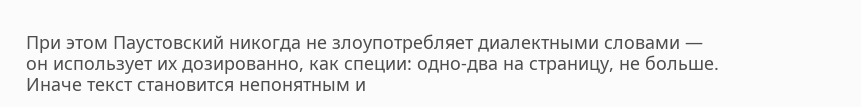При этом Паустовский никогда не злоупотребляет диалектными словами — он использует их дозированно, как специи: одно-два на страницу, не больше. Иначе текст становится непонятным и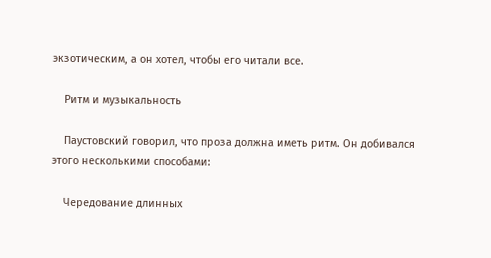экзотическим, а он хотел, чтобы его читали все.

    Ритм и музыкальность

    Паустовский говорил, что проза должна иметь ритм. Он добивался этого несколькими способами:

    Чередование длинных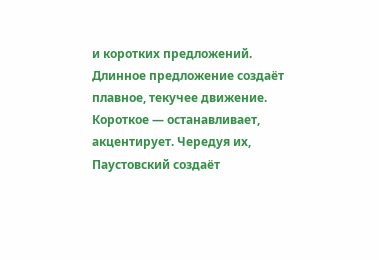и коротких предложений. Длинное предложение создаёт плавное, текучее движение. Короткое — останавливает, акцентирует. Чередуя их, Паустовский создаёт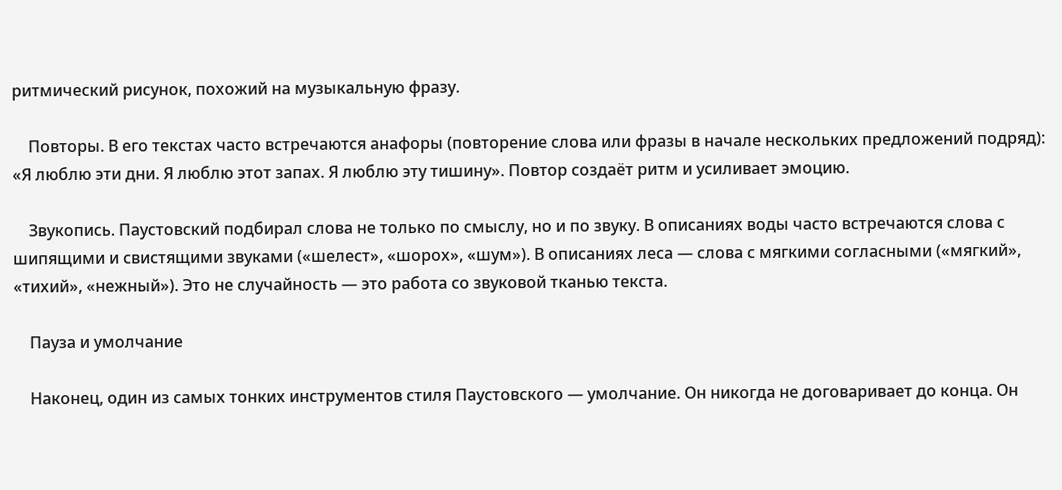ритмический рисунок, похожий на музыкальную фразу.

    Повторы. В его текстах часто встречаются анафоры (повторение слова или фразы в начале нескольких предложений подряд): «Я люблю эти дни. Я люблю этот запах. Я люблю эту тишину». Повтор создаёт ритм и усиливает эмоцию.

    Звукопись. Паустовский подбирал слова не только по смыслу, но и по звуку. В описаниях воды часто встречаются слова с шипящими и свистящими звуками («шелест», «шорох», «шум»). В описаниях леса — слова с мягкими согласными («мягкий», «тихий», «нежный»). Это не случайность — это работа со звуковой тканью текста.

    Пауза и умолчание

    Наконец, один из самых тонких инструментов стиля Паустовского — умолчание. Он никогда не договаривает до конца. Он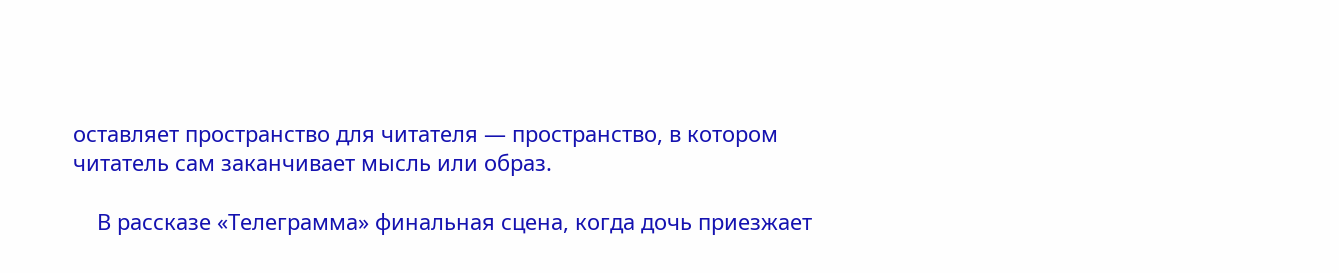оставляет пространство для читателя — пространство, в котором читатель сам заканчивает мысль или образ.

    В рассказе «Телеграмма» финальная сцена, когда дочь приезжает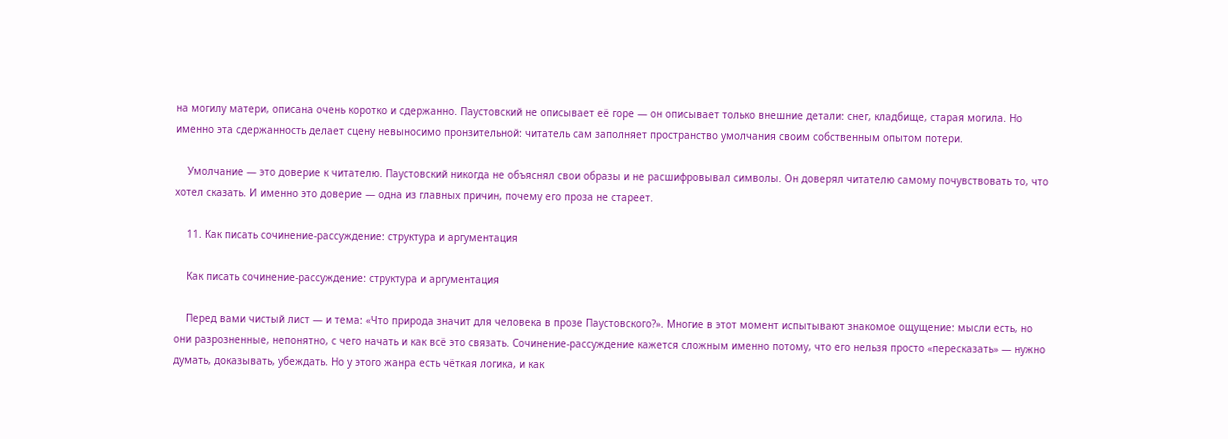на могилу матери, описана очень коротко и сдержанно. Паустовский не описывает её горе — он описывает только внешние детали: снег, кладбище, старая могила. Но именно эта сдержанность делает сцену невыносимо пронзительной: читатель сам заполняет пространство умолчания своим собственным опытом потери.

    Умолчание — это доверие к читателю. Паустовский никогда не объяснял свои образы и не расшифровывал символы. Он доверял читателю самому почувствовать то, что хотел сказать. И именно это доверие — одна из главных причин, почему его проза не стареет.

    11. Как писать сочинение-рассуждение: структура и аргументация

    Как писать сочинение-рассуждение: структура и аргументация

    Перед вами чистый лист — и тема: «Что природа значит для человека в прозе Паустовского?». Многие в этот момент испытывают знакомое ощущение: мысли есть, но они разрозненные, непонятно, с чего начать и как всё это связать. Сочинение-рассуждение кажется сложным именно потому, что его нельзя просто «пересказать» — нужно думать, доказывать, убеждать. Но у этого жанра есть чёткая логика, и как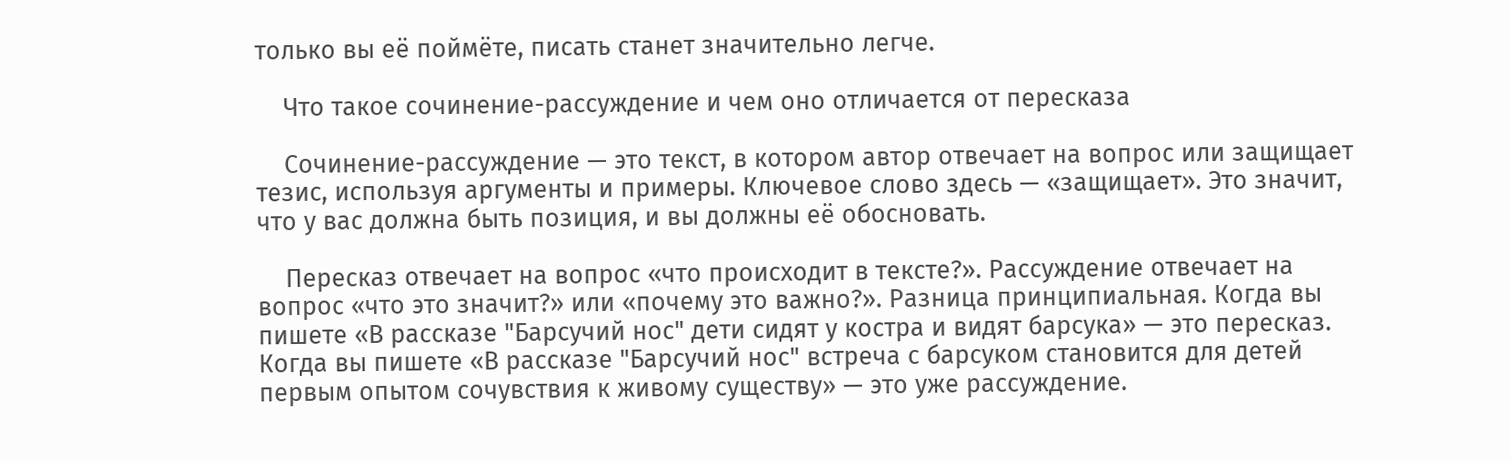только вы её поймёте, писать станет значительно легче.

    Что такое сочинение-рассуждение и чем оно отличается от пересказа

    Сочинение-рассуждение — это текст, в котором автор отвечает на вопрос или защищает тезис, используя аргументы и примеры. Ключевое слово здесь — «защищает». Это значит, что у вас должна быть позиция, и вы должны её обосновать.

    Пересказ отвечает на вопрос «что происходит в тексте?». Рассуждение отвечает на вопрос «что это значит?» или «почему это важно?». Разница принципиальная. Когда вы пишете «В рассказе "Барсучий нос" дети сидят у костра и видят барсука» — это пересказ. Когда вы пишете «В рассказе "Барсучий нос" встреча с барсуком становится для детей первым опытом сочувствия к живому существу» — это уже рассуждение.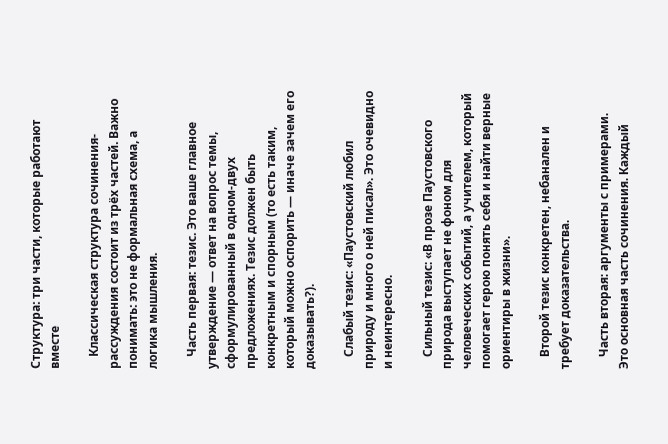Структура: три части, которые работают вместе

    Классическая структура сочинения-рассуждения состоит из трёх частей. Важно понимать: это не формальная схема, а логика мышления.

    Часть первая: тезис. Это ваше главное утверждение — ответ на вопрос темы, сформулированный в одном-двух предложениях. Тезис должен быть конкретным и спорным (то есть таким, который можно оспорить — иначе зачем его доказывать?).

    Слабый тезис: «Паустовский любил природу и много о ней писал». Это очевидно и неинтересно.

    Сильный тезис: «В прозе Паустовского природа выступает не фоном для человеческих событий, а учителем, который помогает герою понять себя и найти верные ориентиры в жизни».

    Второй тезис конкретен, небанален и требует доказательства.

    Часть вторая: аргументы с примерами. Это основная часть сочинения. Каждый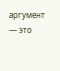аргумент — это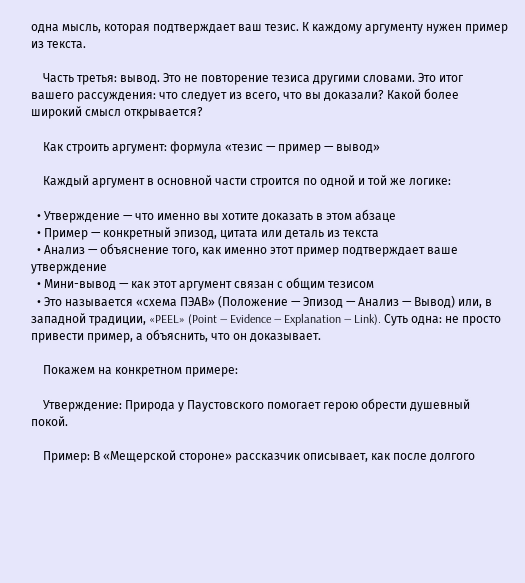одна мысль, которая подтверждает ваш тезис. К каждому аргументу нужен пример из текста.

    Часть третья: вывод. Это не повторение тезиса другими словами. Это итог вашего рассуждения: что следует из всего, что вы доказали? Какой более широкий смысл открывается?

    Как строить аргумент: формула «тезис — пример — вывод»

    Каждый аргумент в основной части строится по одной и той же логике:

  • Утверждение — что именно вы хотите доказать в этом абзаце
  • Пример — конкретный эпизод, цитата или деталь из текста
  • Анализ — объяснение того, как именно этот пример подтверждает ваше утверждение
  • Мини-вывод — как этот аргумент связан с общим тезисом
  • Это называется «схема ПЭАВ» (Положение — Эпизод — Анализ — Вывод) или, в западной традиции, «PEEL» (Point — Evidence — Explanation — Link). Суть одна: не просто привести пример, а объяснить, что он доказывает.

    Покажем на конкретном примере:

    Утверждение: Природа у Паустовского помогает герою обрести душевный покой.

    Пример: В «Мещерской стороне» рассказчик описывает, как после долгого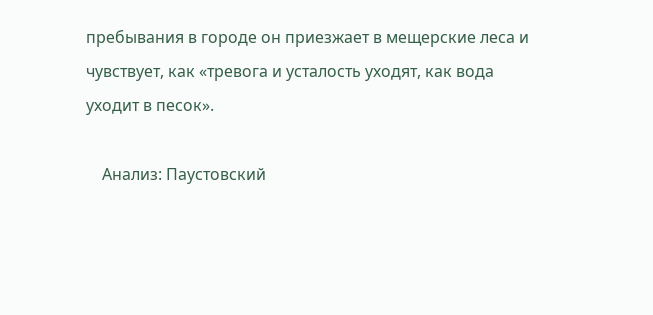пребывания в городе он приезжает в мещерские леса и чувствует, как «тревога и усталость уходят, как вода уходит в песок».

    Анализ: Паустовский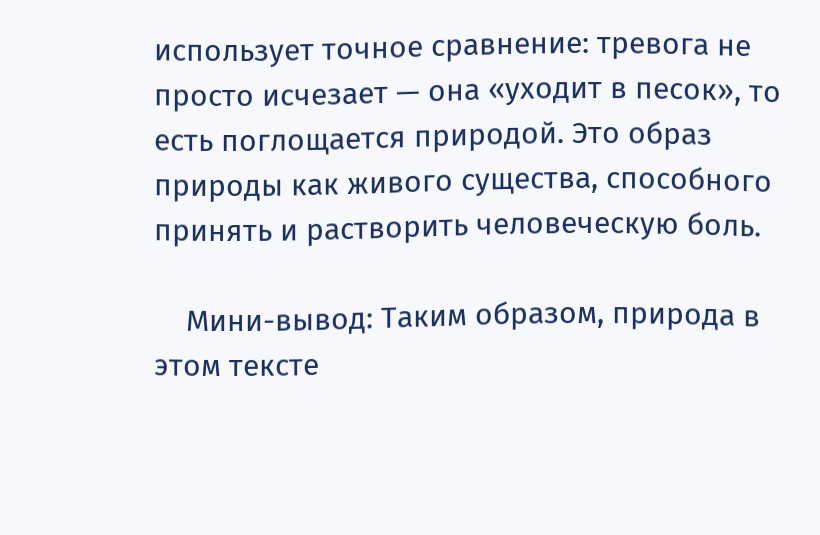использует точное сравнение: тревога не просто исчезает — она «уходит в песок», то есть поглощается природой. Это образ природы как живого существа, способного принять и растворить человеческую боль.

    Мини-вывод: Таким образом, природа в этом тексте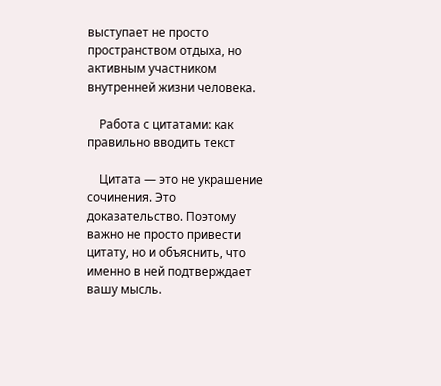выступает не просто пространством отдыха, но активным участником внутренней жизни человека.

    Работа с цитатами: как правильно вводить текст

    Цитата — это не украшение сочинения. Это доказательство. Поэтому важно не просто привести цитату, но и объяснить, что именно в ней подтверждает вашу мысль.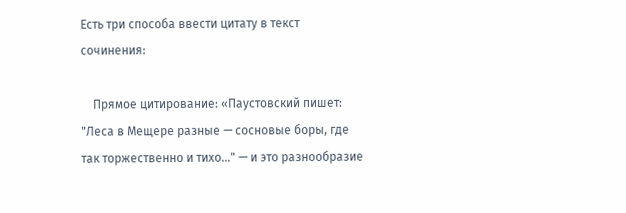Есть три способа ввести цитату в текст сочинения:

    Прямое цитирование: «Паустовский пишет: "Леса в Мещере разные — сосновые боры, где так торжественно и тихо..." — и это разнообразие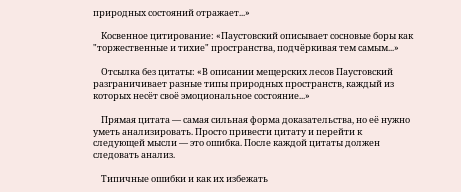природных состояний отражает...»

    Косвенное цитирование: «Паустовский описывает сосновые боры как "торжественные и тихие" пространства, подчёркивая тем самым...»

    Отсылка без цитаты: «В описании мещерских лесов Паустовский разграничивает разные типы природных пространств, каждый из которых несёт своё эмоциональное состояние...»

    Прямая цитата — самая сильная форма доказательства, но её нужно уметь анализировать. Просто привести цитату и перейти к следующей мысли — это ошибка. После каждой цитаты должен следовать анализ.

    Типичные ошибки и как их избежать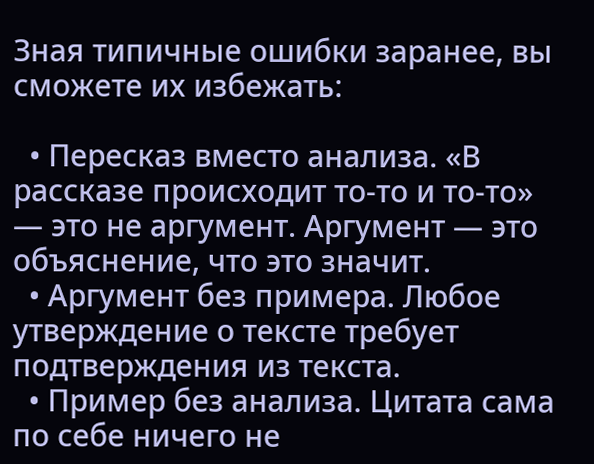Зная типичные ошибки заранее, вы сможете их избежать:

  • Пересказ вместо анализа. «В рассказе происходит то-то и то-то» — это не аргумент. Аргумент — это объяснение, что это значит.
  • Аргумент без примера. Любое утверждение о тексте требует подтверждения из текста.
  • Пример без анализа. Цитата сама по себе ничего не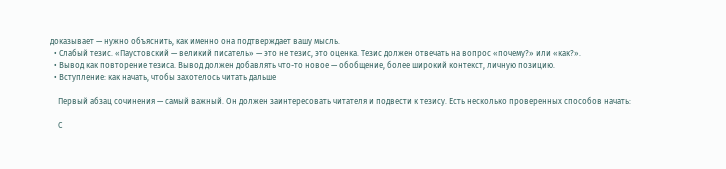доказывает — нужно объяснить, как именно она подтверждает вашу мысль.
  • Слабый тезис. «Паустовский — великий писатель» — это не тезис, это оценка. Тезис должен отвечать на вопрос «почему?» или «как?».
  • Вывод как повторение тезиса. Вывод должен добавлять что-то новое — обобщение, более широкий контекст, личную позицию.
  • Вступление: как начать, чтобы захотелось читать дальше

    Первый абзац сочинения — самый важный. Он должен заинтересовать читателя и подвести к тезису. Есть несколько проверенных способов начать:

    С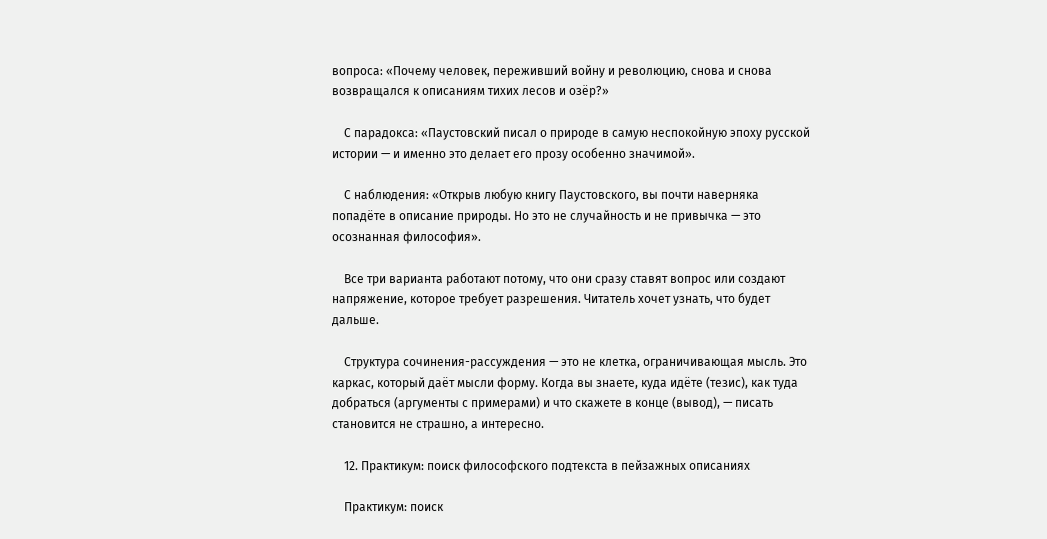вопроса: «Почему человек, переживший войну и революцию, снова и снова возвращался к описаниям тихих лесов и озёр?»

    С парадокса: «Паустовский писал о природе в самую неспокойную эпоху русской истории — и именно это делает его прозу особенно значимой».

    С наблюдения: «Открыв любую книгу Паустовского, вы почти наверняка попадёте в описание природы. Но это не случайность и не привычка — это осознанная философия».

    Все три варианта работают потому, что они сразу ставят вопрос или создают напряжение, которое требует разрешения. Читатель хочет узнать, что будет дальше.

    Структура сочинения-рассуждения — это не клетка, ограничивающая мысль. Это каркас, который даёт мысли форму. Когда вы знаете, куда идёте (тезис), как туда добраться (аргументы с примерами) и что скажете в конце (вывод), — писать становится не страшно, а интересно.

    12. Практикум: поиск философского подтекста в пейзажных описаниях

    Практикум: поиск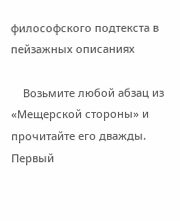философского подтекста в пейзажных описаниях

    Возьмите любой абзац из «Мещерской стороны» и прочитайте его дважды. Первый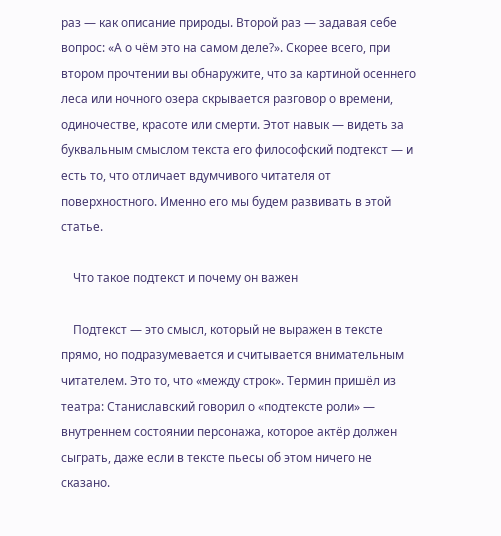раз — как описание природы. Второй раз — задавая себе вопрос: «А о чём это на самом деле?». Скорее всего, при втором прочтении вы обнаружите, что за картиной осеннего леса или ночного озера скрывается разговор о времени, одиночестве, красоте или смерти. Этот навык — видеть за буквальным смыслом текста его философский подтекст — и есть то, что отличает вдумчивого читателя от поверхностного. Именно его мы будем развивать в этой статье.

    Что такое подтекст и почему он важен

    Подтекст — это смысл, который не выражен в тексте прямо, но подразумевается и считывается внимательным читателем. Это то, что «между строк». Термин пришёл из театра: Станиславский говорил о «подтексте роли» — внутреннем состоянии персонажа, которое актёр должен сыграть, даже если в тексте пьесы об этом ничего не сказано.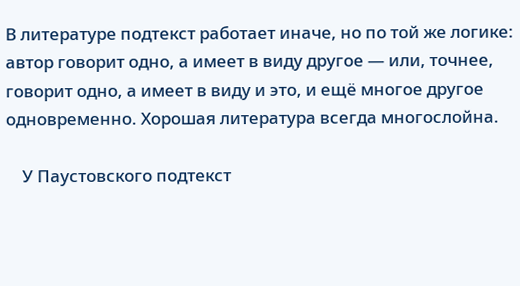В литературе подтекст работает иначе, но по той же логике: автор говорит одно, а имеет в виду другое — или, точнее, говорит одно, а имеет в виду и это, и ещё многое другое одновременно. Хорошая литература всегда многослойна.

    У Паустовского подтекст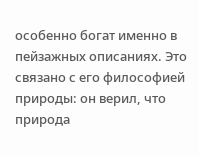особенно богат именно в пейзажных описаниях. Это связано с его философией природы: он верил, что природа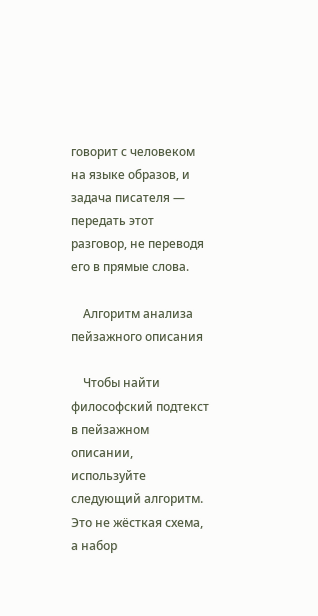говорит с человеком на языке образов, и задача писателя — передать этот разговор, не переводя его в прямые слова.

    Алгоритм анализа пейзажного описания

    Чтобы найти философский подтекст в пейзажном описании, используйте следующий алгоритм. Это не жёсткая схема, а набор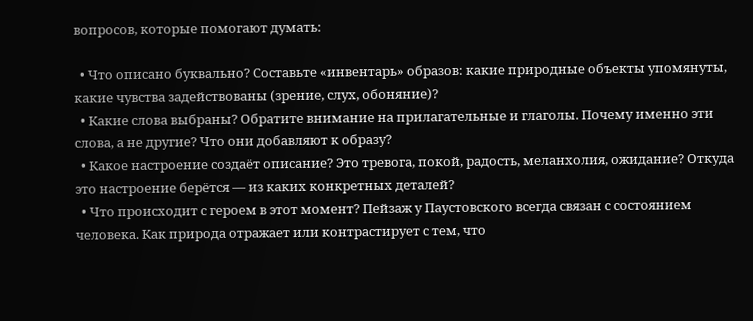вопросов, которые помогают думать:

  • Что описано буквально? Составьте «инвентарь» образов: какие природные объекты упомянуты, какие чувства задействованы (зрение, слух, обоняние)?
  • Какие слова выбраны? Обратите внимание на прилагательные и глаголы. Почему именно эти слова, а не другие? Что они добавляют к образу?
  • Какое настроение создаёт описание? Это тревога, покой, радость, меланхолия, ожидание? Откуда это настроение берётся — из каких конкретных деталей?
  • Что происходит с героем в этот момент? Пейзаж у Паустовского всегда связан с состоянием человека. Как природа отражает или контрастирует с тем, что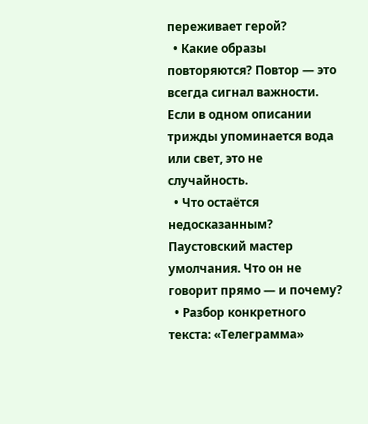переживает герой?
  • Какие образы повторяются? Повтор — это всегда сигнал важности. Если в одном описании трижды упоминается вода или свет, это не случайность.
  • Что остаётся недосказанным? Паустовский мастер умолчания. Что он не говорит прямо — и почему?
  • Разбор конкретного текста: «Телеграмма»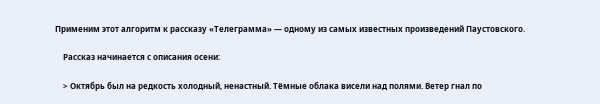Применим этот алгоритм к рассказу «Телеграмма» — одному из самых известных произведений Паустовского.

    Рассказ начинается с описания осени:

    > Октябрь был на редкость холодный, ненастный. Тёмные облака висели над полями. Ветер гнал по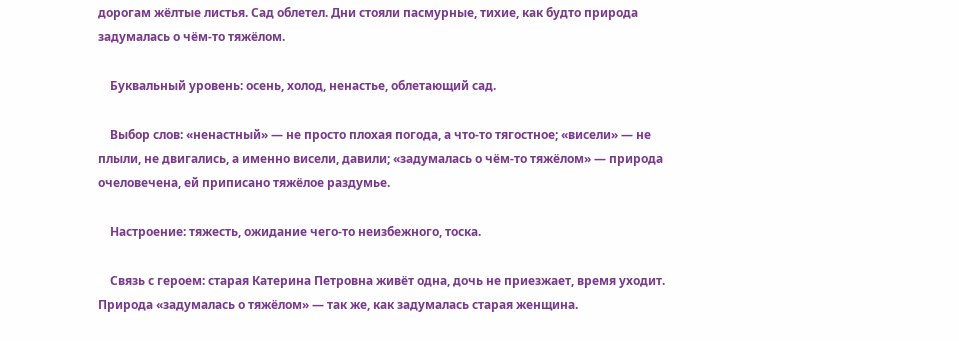дорогам жёлтые листья. Сад облетел. Дни стояли пасмурные, тихие, как будто природа задумалась о чём-то тяжёлом.

    Буквальный уровень: осень, холод, ненастье, облетающий сад.

    Выбор слов: «ненастный» — не просто плохая погода, а что-то тягостное; «висели» — не плыли, не двигались, а именно висели, давили; «задумалась о чём-то тяжёлом» — природа очеловечена, ей приписано тяжёлое раздумье.

    Настроение: тяжесть, ожидание чего-то неизбежного, тоска.

    Связь с героем: старая Катерина Петровна живёт одна, дочь не приезжает, время уходит. Природа «задумалась о тяжёлом» — так же, как задумалась старая женщина.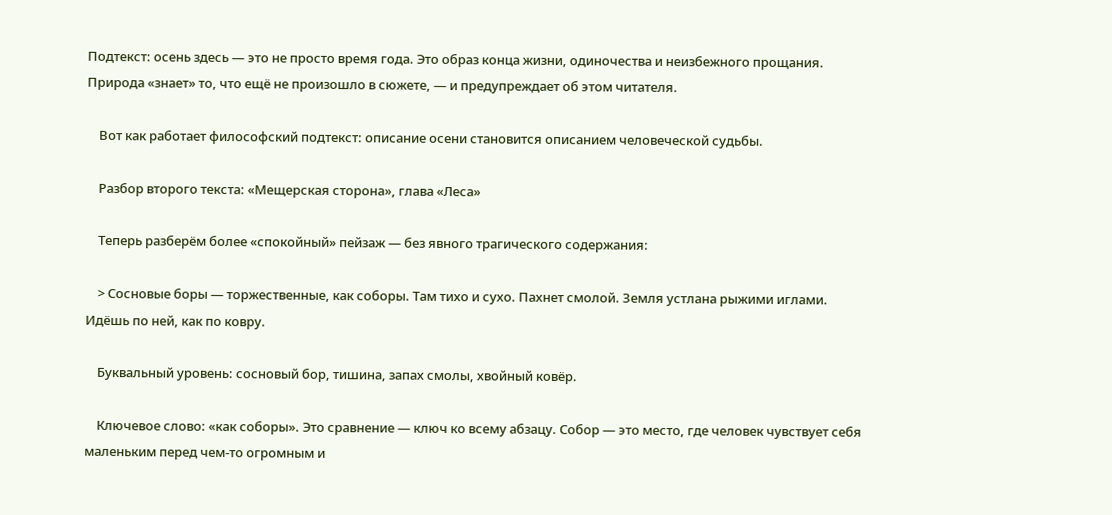Подтекст: осень здесь — это не просто время года. Это образ конца жизни, одиночества и неизбежного прощания. Природа «знает» то, что ещё не произошло в сюжете, — и предупреждает об этом читателя.

    Вот как работает философский подтекст: описание осени становится описанием человеческой судьбы.

    Разбор второго текста: «Мещерская сторона», глава «Леса»

    Теперь разберём более «спокойный» пейзаж — без явного трагического содержания:

    > Сосновые боры — торжественные, как соборы. Там тихо и сухо. Пахнет смолой. Земля устлана рыжими иглами. Идёшь по ней, как по ковру.

    Буквальный уровень: сосновый бор, тишина, запах смолы, хвойный ковёр.

    Ключевое слово: «как соборы». Это сравнение — ключ ко всему абзацу. Собор — это место, где человек чувствует себя маленьким перед чем-то огромным и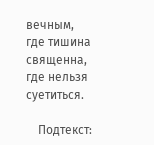вечным, где тишина священна, где нельзя суетиться.

    Подтекст: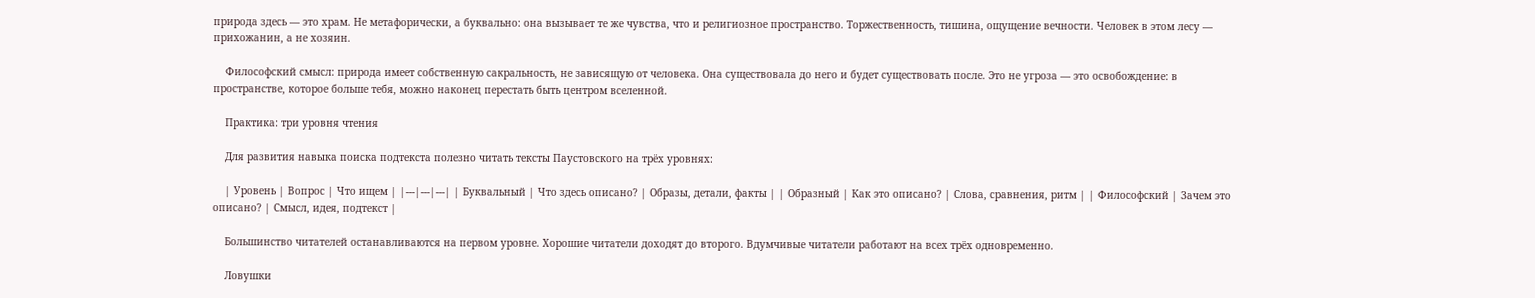природа здесь — это храм. Не метафорически, а буквально: она вызывает те же чувства, что и религиозное пространство. Торжественность, тишина, ощущение вечности. Человек в этом лесу — прихожанин, а не хозяин.

    Философский смысл: природа имеет собственную сакральность, не зависящую от человека. Она существовала до него и будет существовать после. Это не угроза — это освобождение: в пространстве, которое больше тебя, можно наконец перестать быть центром вселенной.

    Практика: три уровня чтения

    Для развития навыка поиска подтекста полезно читать тексты Паустовского на трёх уровнях:

    | Уровень | Вопрос | Что ищем | |---|---|---| | Буквальный | Что здесь описано? | Образы, детали, факты | | Образный | Как это описано? | Слова, сравнения, ритм | | Философский | Зачем это описано? | Смысл, идея, подтекст |

    Большинство читателей останавливаются на первом уровне. Хорошие читатели доходят до второго. Вдумчивые читатели работают на всех трёх одновременно.

    Ловушки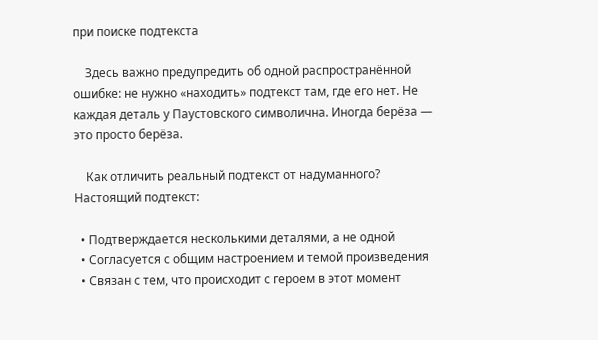при поиске подтекста

    Здесь важно предупредить об одной распространённой ошибке: не нужно «находить» подтекст там, где его нет. Не каждая деталь у Паустовского символична. Иногда берёза — это просто берёза.

    Как отличить реальный подтекст от надуманного? Настоящий подтекст:

  • Подтверждается несколькими деталями, а не одной
  • Согласуется с общим настроением и темой произведения
  • Связан с тем, что происходит с героем в этот момент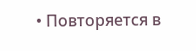• Повторяется в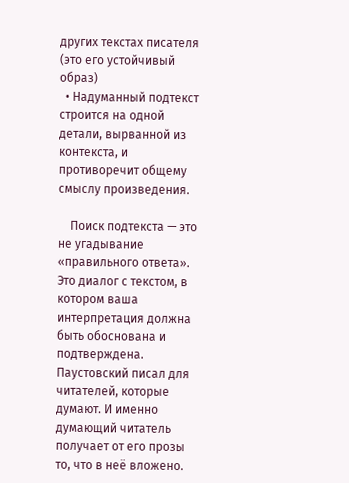других текстах писателя (это его устойчивый образ)
  • Надуманный подтекст строится на одной детали, вырванной из контекста, и противоречит общему смыслу произведения.

    Поиск подтекста — это не угадывание «правильного ответа». Это диалог с текстом, в котором ваша интерпретация должна быть обоснована и подтверждена. Паустовский писал для читателей, которые думают. И именно думающий читатель получает от его прозы то, что в неё вложено.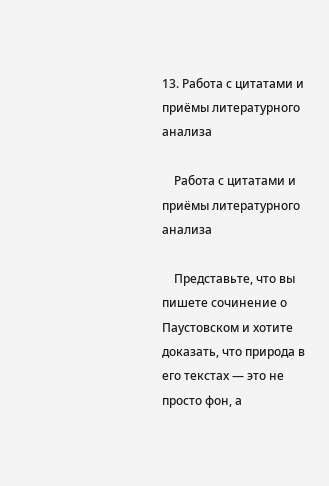13. Работа с цитатами и приёмы литературного анализа

    Работа с цитатами и приёмы литературного анализа

    Представьте, что вы пишете сочинение о Паустовском и хотите доказать, что природа в его текстах — это не просто фон, а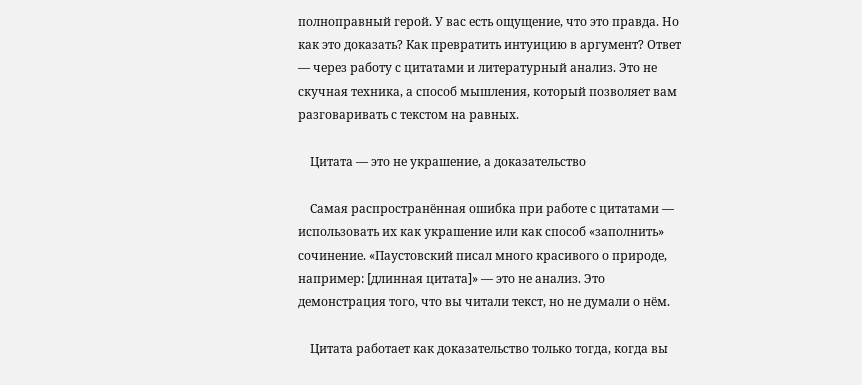полноправный герой. У вас есть ощущение, что это правда. Но как это доказать? Как превратить интуицию в аргумент? Ответ — через работу с цитатами и литературный анализ. Это не скучная техника, а способ мышления, который позволяет вам разговаривать с текстом на равных.

    Цитата — это не украшение, а доказательство

    Самая распространённая ошибка при работе с цитатами — использовать их как украшение или как способ «заполнить» сочинение. «Паустовский писал много красивого о природе, например: [длинная цитата]» — это не анализ. Это демонстрация того, что вы читали текст, но не думали о нём.

    Цитата работает как доказательство только тогда, когда вы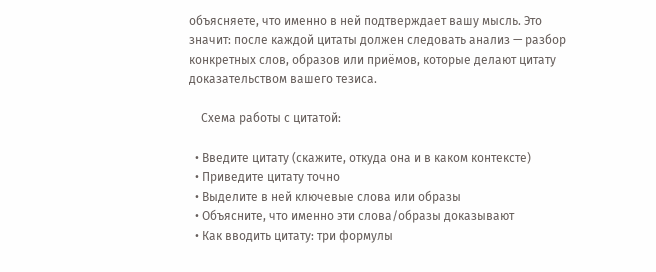объясняете, что именно в ней подтверждает вашу мысль. Это значит: после каждой цитаты должен следовать анализ — разбор конкретных слов, образов или приёмов, которые делают цитату доказательством вашего тезиса.

    Схема работы с цитатой:

  • Введите цитату (скажите, откуда она и в каком контексте)
  • Приведите цитату точно
  • Выделите в ней ключевые слова или образы
  • Объясните, что именно эти слова/образы доказывают
  • Как вводить цитату: три формулы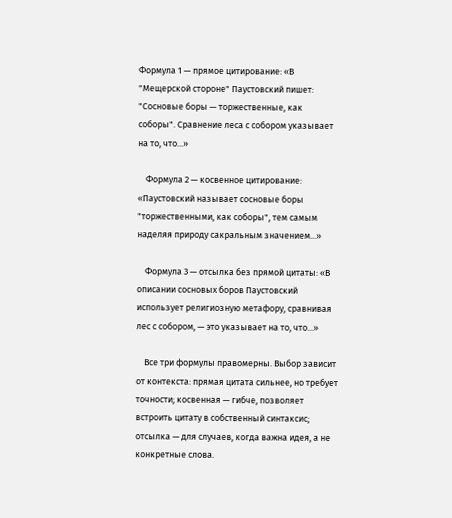Формула 1 — прямое цитирование: «В "Мещерской стороне" Паустовский пишет: "Сосновые боры — торжественные, как соборы". Сравнение леса с собором указывает на то, что...»

    Формула 2 — косвенное цитирование: «Паустовский называет сосновые боры "торжественными, как соборы", тем самым наделяя природу сакральным значением...»

    Формула 3 — отсылка без прямой цитаты: «В описании сосновых боров Паустовский использует религиозную метафору, сравнивая лес с собором, — это указывает на то, что...»

    Все три формулы правомерны. Выбор зависит от контекста: прямая цитата сильнее, но требует точности; косвенная — гибче, позволяет встроить цитату в собственный синтаксис; отсылка — для случаев, когда важна идея, а не конкретные слова.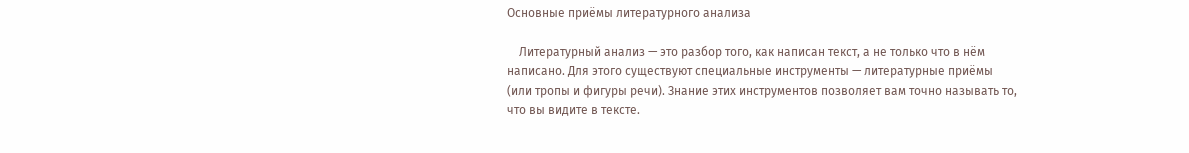Основные приёмы литературного анализа

    Литературный анализ — это разбор того, как написан текст, а не только что в нём написано. Для этого существуют специальные инструменты — литературные приёмы (или тропы и фигуры речи). Знание этих инструментов позволяет вам точно называть то, что вы видите в тексте.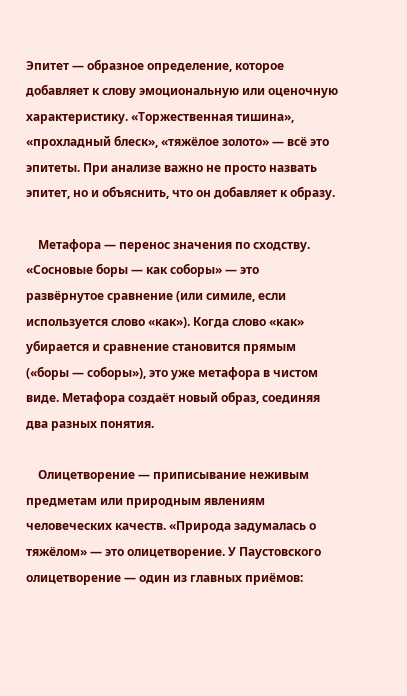Эпитет — образное определение, которое добавляет к слову эмоциональную или оценочную характеристику. «Торжественная тишина», «прохладный блеск», «тяжёлое золото» — всё это эпитеты. При анализе важно не просто назвать эпитет, но и объяснить, что он добавляет к образу.

    Метафора — перенос значения по сходству. «Сосновые боры — как соборы» — это развёрнутое сравнение (или симиле, если используется слово «как»). Когда слово «как» убирается и сравнение становится прямым («боры — соборы»), это уже метафора в чистом виде. Метафора создаёт новый образ, соединяя два разных понятия.

    Олицетворение — приписывание неживым предметам или природным явлениям человеческих качеств. «Природа задумалась о тяжёлом» — это олицетворение. У Паустовского олицетворение — один из главных приёмов: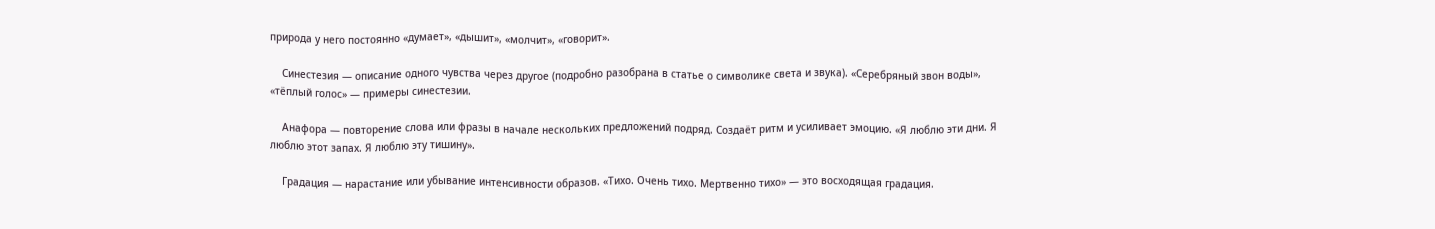природа у него постоянно «думает», «дышит», «молчит», «говорит».

    Синестезия — описание одного чувства через другое (подробно разобрана в статье о символике света и звука). «Серебряный звон воды», «тёплый голос» — примеры синестезии.

    Анафора — повторение слова или фразы в начале нескольких предложений подряд. Создаёт ритм и усиливает эмоцию. «Я люблю эти дни. Я люблю этот запах. Я люблю эту тишину».

    Градация — нарастание или убывание интенсивности образов. «Тихо. Очень тихо. Мертвенно тихо» — это восходящая градация.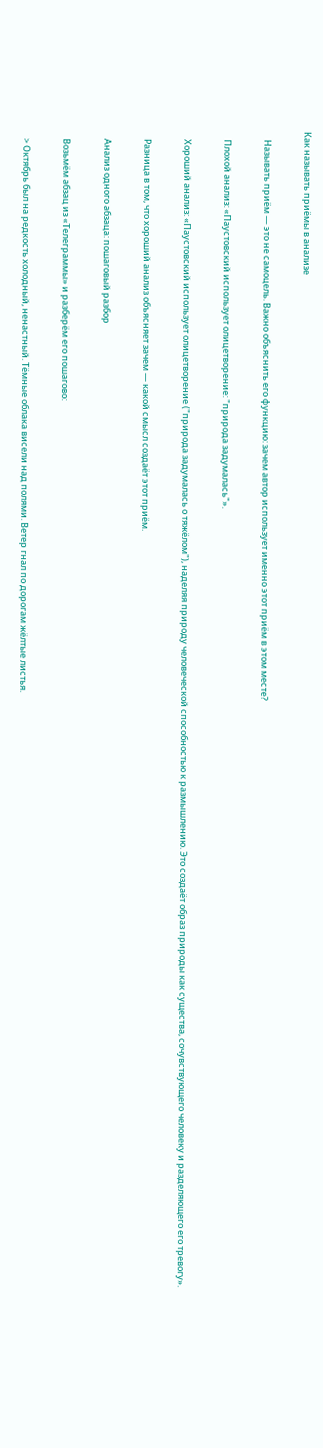Как называть приёмы в анализе

    Называть приём — это не самоцель. Важно объяснить его функцию: зачем автор использует именно этот приём в этом месте?

    Плохой анализ: «Паустовский использует олицетворение: "природа задумалась"».

    Хороший анализ: «Паустовский использует олицетворение ("природа задумалась о тяжёлом"), наделяя природу человеческой способностью к размышлению. Это создаёт образ природы как существа, сочувствующего человеку и разделяющего его тревогу».

    Разница в том, что хороший анализ объясняет зачем — какой смысл создаёт этот приём.

    Анализ одного абзаца: пошаговый разбор

    Возьмём абзац из «Телеграммы» и разберём его пошагово:

    > Октябрь был на редкость холодный, ненастный. Тёмные облака висели над полями. Ветер гнал по дорогам жёлтые листья.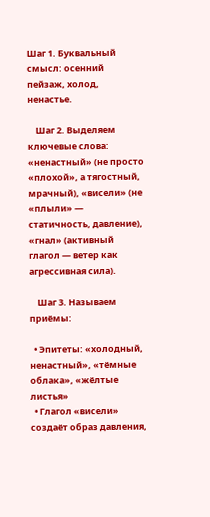Шаг 1. Буквальный смысл: осенний пейзаж, холод, ненастье.

    Шаг 2. Выделяем ключевые слова: «ненастный» (не просто «плохой», а тягостный, мрачный), «висели» (не «плыли» — статичность, давление), «гнал» (активный глагол — ветер как агрессивная сила).

    Шаг 3. Называем приёмы:

  • Эпитеты: «холодный, ненастный», «тёмные облака», «жёлтые листья»
  • Глагол «висели» создаёт образ давления,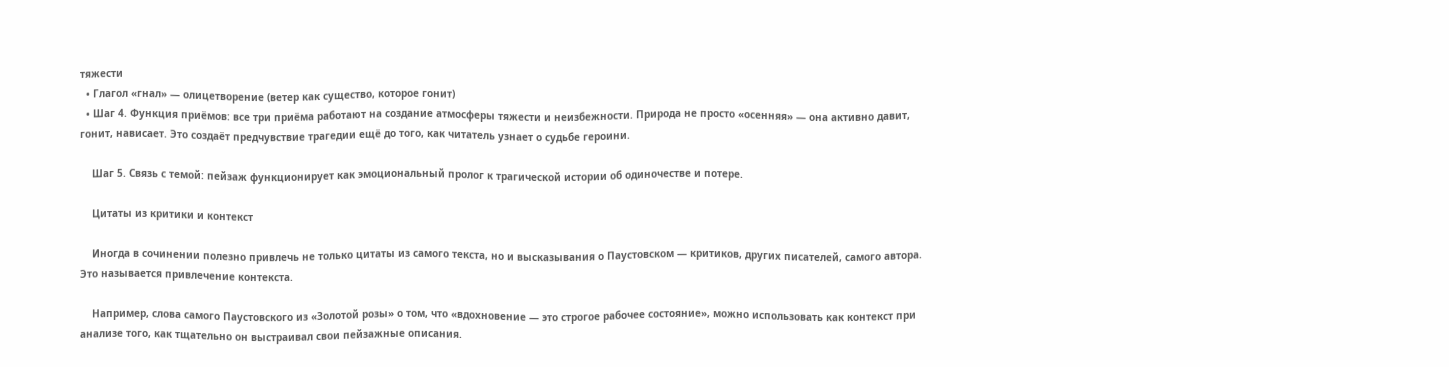тяжести
  • Глагол «гнал» — олицетворение (ветер как существо, которое гонит)
  • Шаг 4. Функция приёмов: все три приёма работают на создание атмосферы тяжести и неизбежности. Природа не просто «осенняя» — она активно давит, гонит, нависает. Это создаёт предчувствие трагедии ещё до того, как читатель узнает о судьбе героини.

    Шаг 5. Связь с темой: пейзаж функционирует как эмоциональный пролог к трагической истории об одиночестве и потере.

    Цитаты из критики и контекст

    Иногда в сочинении полезно привлечь не только цитаты из самого текста, но и высказывания о Паустовском — критиков, других писателей, самого автора. Это называется привлечение контекста.

    Например, слова самого Паустовского из «Золотой розы» о том, что «вдохновение — это строгое рабочее состояние», можно использовать как контекст при анализе того, как тщательно он выстраивал свои пейзажные описания.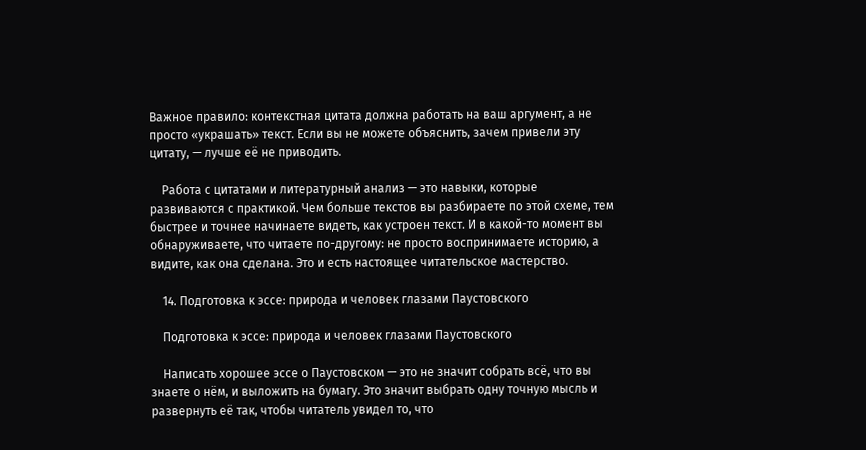Важное правило: контекстная цитата должна работать на ваш аргумент, а не просто «украшать» текст. Если вы не можете объяснить, зачем привели эту цитату, — лучше её не приводить.

    Работа с цитатами и литературный анализ — это навыки, которые развиваются с практикой. Чем больше текстов вы разбираете по этой схеме, тем быстрее и точнее начинаете видеть, как устроен текст. И в какой-то момент вы обнаруживаете, что читаете по-другому: не просто воспринимаете историю, а видите, как она сделана. Это и есть настоящее читательское мастерство.

    14. Подготовка к эссе: природа и человек глазами Паустовского

    Подготовка к эссе: природа и человек глазами Паустовского

    Написать хорошее эссе о Паустовском — это не значит собрать всё, что вы знаете о нём, и выложить на бумагу. Это значит выбрать одну точную мысль и развернуть её так, чтобы читатель увидел то, что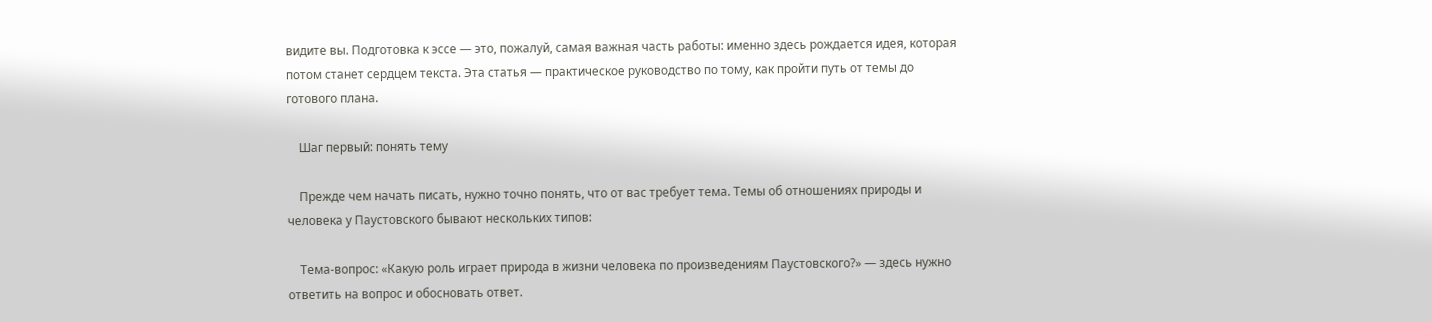видите вы. Подготовка к эссе — это, пожалуй, самая важная часть работы: именно здесь рождается идея, которая потом станет сердцем текста. Эта статья — практическое руководство по тому, как пройти путь от темы до готового плана.

    Шаг первый: понять тему

    Прежде чем начать писать, нужно точно понять, что от вас требует тема. Темы об отношениях природы и человека у Паустовского бывают нескольких типов:

    Тема-вопрос: «Какую роль играет природа в жизни человека по произведениям Паустовского?» — здесь нужно ответить на вопрос и обосновать ответ.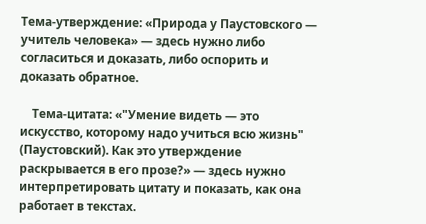Тема-утверждение: «Природа у Паустовского — учитель человека» — здесь нужно либо согласиться и доказать, либо оспорить и доказать обратное.

    Тема-цитата: «"Умение видеть — это искусство, которому надо учиться всю жизнь" (Паустовский). Как это утверждение раскрывается в его прозе?» — здесь нужно интерпретировать цитату и показать, как она работает в текстах.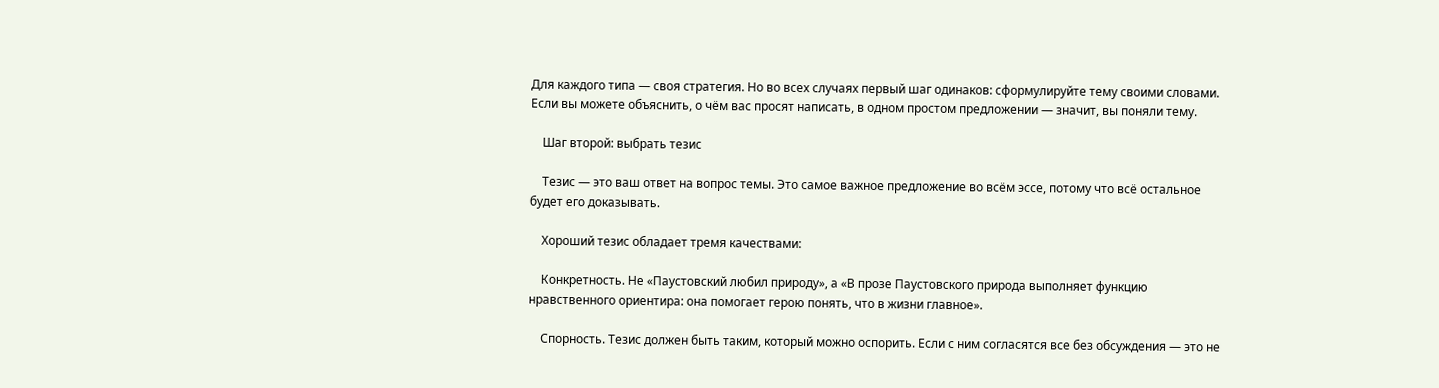Для каждого типа — своя стратегия. Но во всех случаях первый шаг одинаков: сформулируйте тему своими словами. Если вы можете объяснить, о чём вас просят написать, в одном простом предложении — значит, вы поняли тему.

    Шаг второй: выбрать тезис

    Тезис — это ваш ответ на вопрос темы. Это самое важное предложение во всём эссе, потому что всё остальное будет его доказывать.

    Хороший тезис обладает тремя качествами:

    Конкретность. Не «Паустовский любил природу», а «В прозе Паустовского природа выполняет функцию нравственного ориентира: она помогает герою понять, что в жизни главное».

    Спорность. Тезис должен быть таким, который можно оспорить. Если с ним согласятся все без обсуждения — это не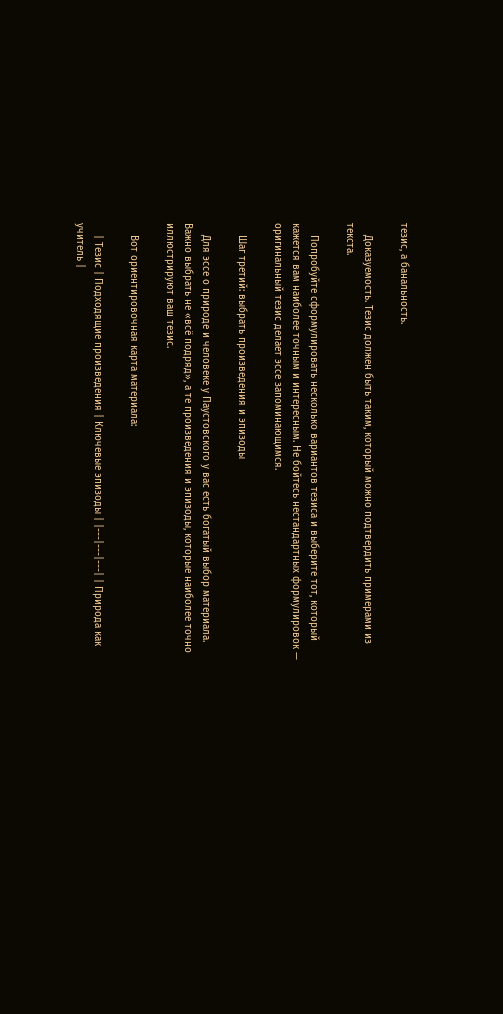тезис, а банальность.

    Доказуемость. Тезис должен быть таким, который можно подтвердить примерами из текста.

    Попробуйте сформулировать несколько вариантов тезиса и выберите тот, который кажется вам наиболее точным и интересным. Не бойтесь нестандартных формулировок — оригинальный тезис делает эссе запоминающимся.

    Шаг третий: выбрать произведения и эпизоды

    Для эссе о природе и человеке у Паустовского у вас есть богатый выбор материала. Важно выбрать не «всё подряд», а те произведения и эпизоды, которые наиболее точно иллюстрируют ваш тезис.

    Вот ориентировочная карта материала:

    | Тезис | Подходящие произведения | Ключевые эпизоды | |---|---|---| | Природа как учитель |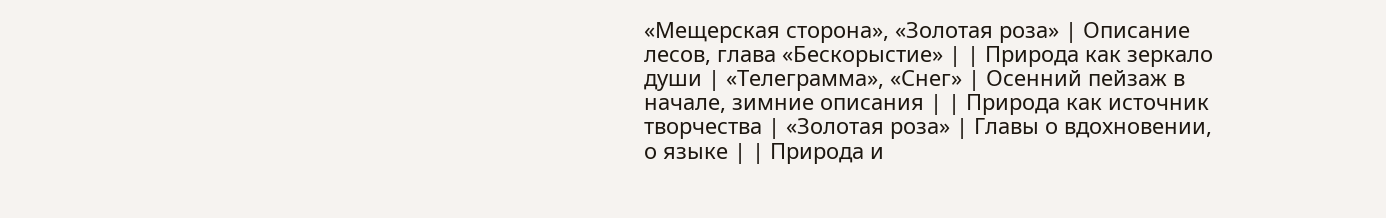«Мещерская сторона», «Золотая роза» | Описание лесов, глава «Бескорыстие» | | Природа как зеркало души | «Телеграмма», «Снег» | Осенний пейзаж в начале, зимние описания | | Природа как источник творчества | «Золотая роза» | Главы о вдохновении, о языке | | Природа и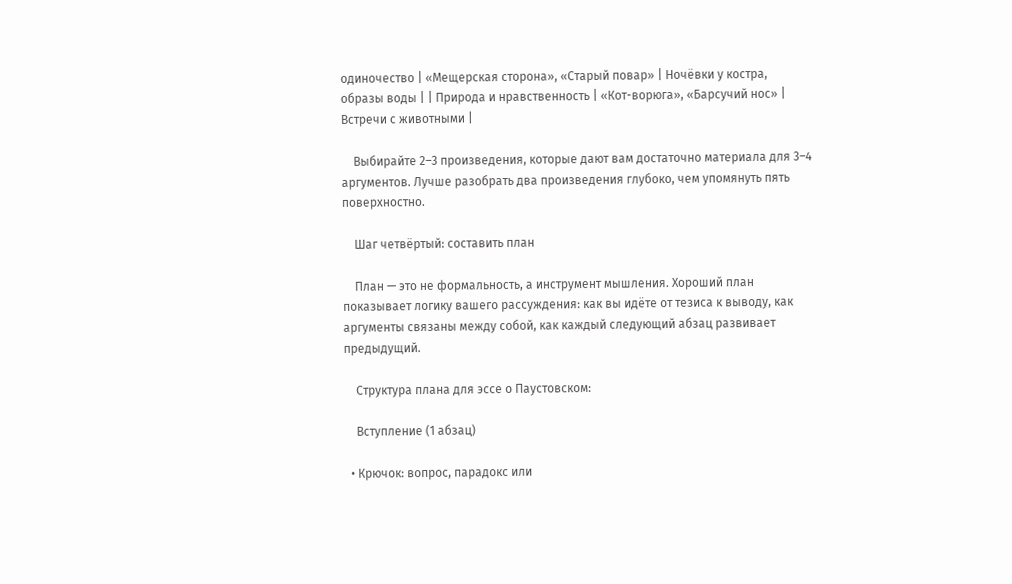одиночество | «Мещерская сторона», «Старый повар» | Ночёвки у костра, образы воды | | Природа и нравственность | «Кот-ворюга», «Барсучий нос» | Встречи с животными |

    Выбирайте 2–3 произведения, которые дают вам достаточно материала для 3–4 аргументов. Лучше разобрать два произведения глубоко, чем упомянуть пять поверхностно.

    Шаг четвёртый: составить план

    План — это не формальность, а инструмент мышления. Хороший план показывает логику вашего рассуждения: как вы идёте от тезиса к выводу, как аргументы связаны между собой, как каждый следующий абзац развивает предыдущий.

    Структура плана для эссе о Паустовском:

    Вступление (1 абзац)

  • Крючок: вопрос, парадокс или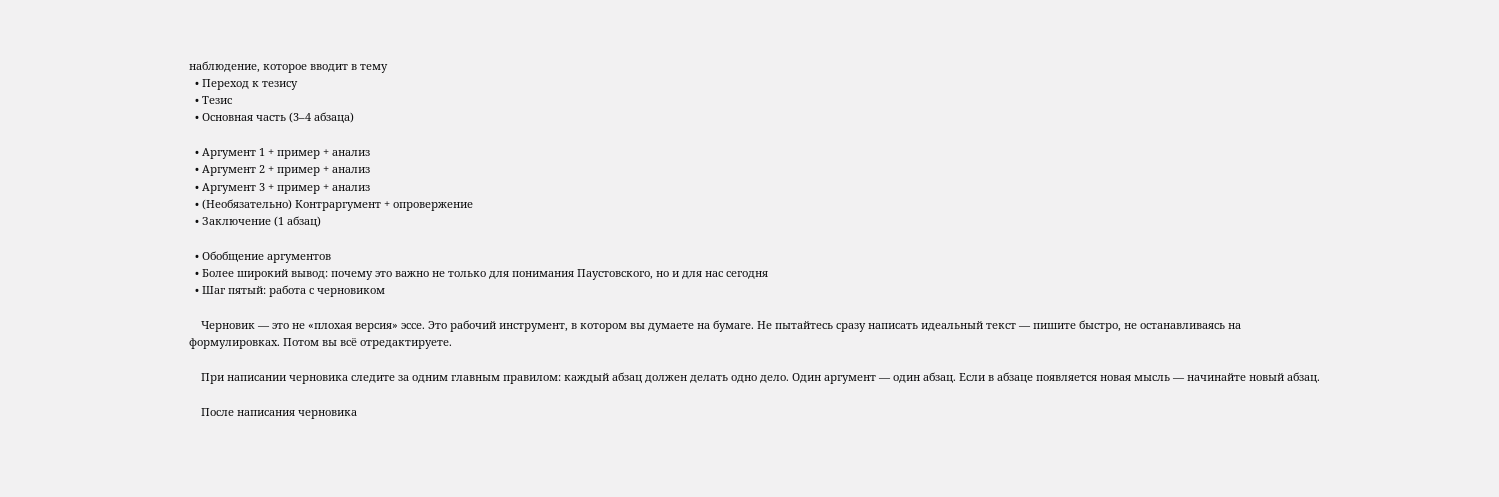наблюдение, которое вводит в тему
  • Переход к тезису
  • Тезис
  • Основная часть (3–4 абзаца)

  • Аргумент 1 + пример + анализ
  • Аргумент 2 + пример + анализ
  • Аргумент 3 + пример + анализ
  • (Необязательно) Контраргумент + опровержение
  • Заключение (1 абзац)

  • Обобщение аргументов
  • Более широкий вывод: почему это важно не только для понимания Паустовского, но и для нас сегодня
  • Шаг пятый: работа с черновиком

    Черновик — это не «плохая версия» эссе. Это рабочий инструмент, в котором вы думаете на бумаге. Не пытайтесь сразу написать идеальный текст — пишите быстро, не останавливаясь на формулировках. Потом вы всё отредактируете.

    При написании черновика следите за одним главным правилом: каждый абзац должен делать одно дело. Один аргумент — один абзац. Если в абзаце появляется новая мысль — начинайте новый абзац.

    После написания черновика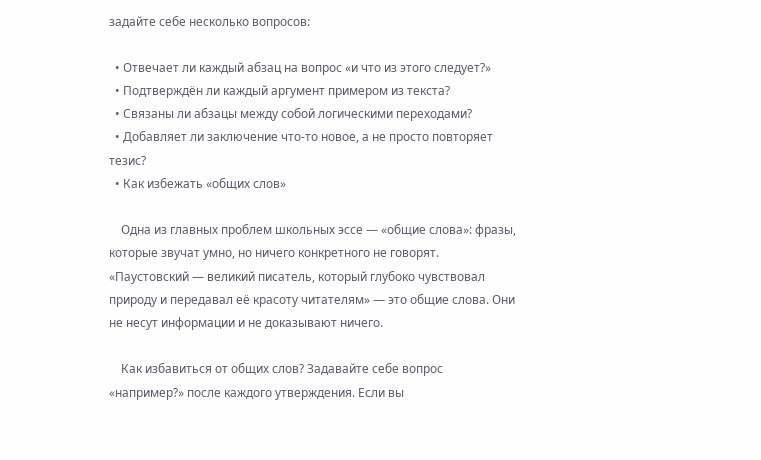задайте себе несколько вопросов:

  • Отвечает ли каждый абзац на вопрос «и что из этого следует?»
  • Подтверждён ли каждый аргумент примером из текста?
  • Связаны ли абзацы между собой логическими переходами?
  • Добавляет ли заключение что-то новое, а не просто повторяет тезис?
  • Как избежать «общих слов»

    Одна из главных проблем школьных эссе — «общие слова»: фразы, которые звучат умно, но ничего конкретного не говорят. «Паустовский — великий писатель, который глубоко чувствовал природу и передавал её красоту читателям» — это общие слова. Они не несут информации и не доказывают ничего.

    Как избавиться от общих слов? Задавайте себе вопрос «например?» после каждого утверждения. Если вы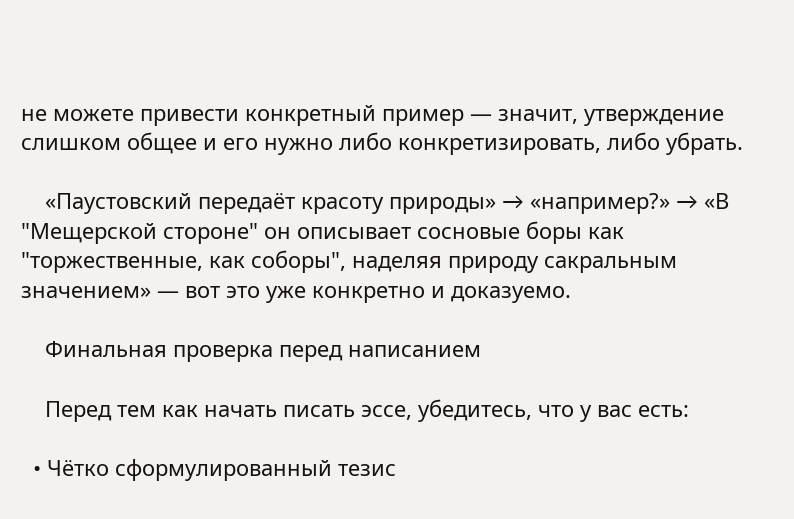не можете привести конкретный пример — значит, утверждение слишком общее и его нужно либо конкретизировать, либо убрать.

    «Паустовский передаёт красоту природы» → «например?» → «В "Мещерской стороне" он описывает сосновые боры как "торжественные, как соборы", наделяя природу сакральным значением» — вот это уже конкретно и доказуемо.

    Финальная проверка перед написанием

    Перед тем как начать писать эссе, убедитесь, что у вас есть:

  • Чётко сформулированный тезис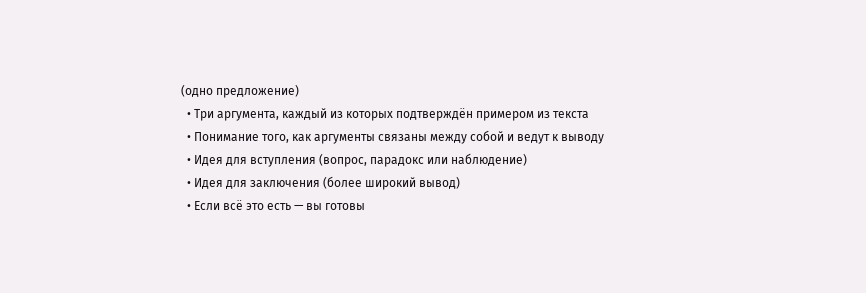(одно предложение)
  • Три аргумента, каждый из которых подтверждён примером из текста
  • Понимание того, как аргументы связаны между собой и ведут к выводу
  • Идея для вступления (вопрос, парадокс или наблюдение)
  • Идея для заключения (более широкий вывод)
  • Если всё это есть — вы готовы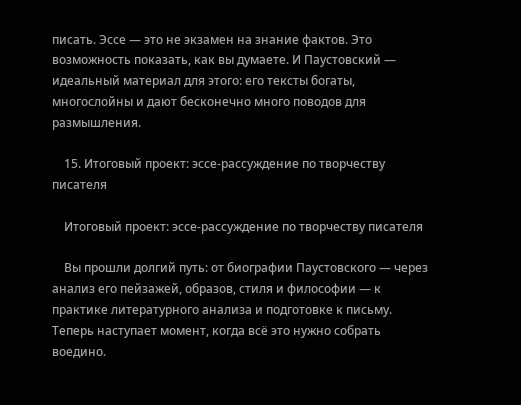писать. Эссе — это не экзамен на знание фактов. Это возможность показать, как вы думаете. И Паустовский — идеальный материал для этого: его тексты богаты, многослойны и дают бесконечно много поводов для размышления.

    15. Итоговый проект: эссе-рассуждение по творчеству писателя

    Итоговый проект: эссе-рассуждение по творчеству писателя

    Вы прошли долгий путь: от биографии Паустовского — через анализ его пейзажей, образов, стиля и философии — к практике литературного анализа и подготовке к письму. Теперь наступает момент, когда всё это нужно собрать воедино.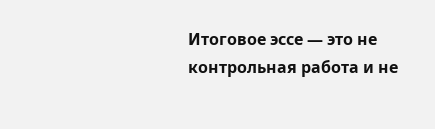Итоговое эссе — это не контрольная работа и не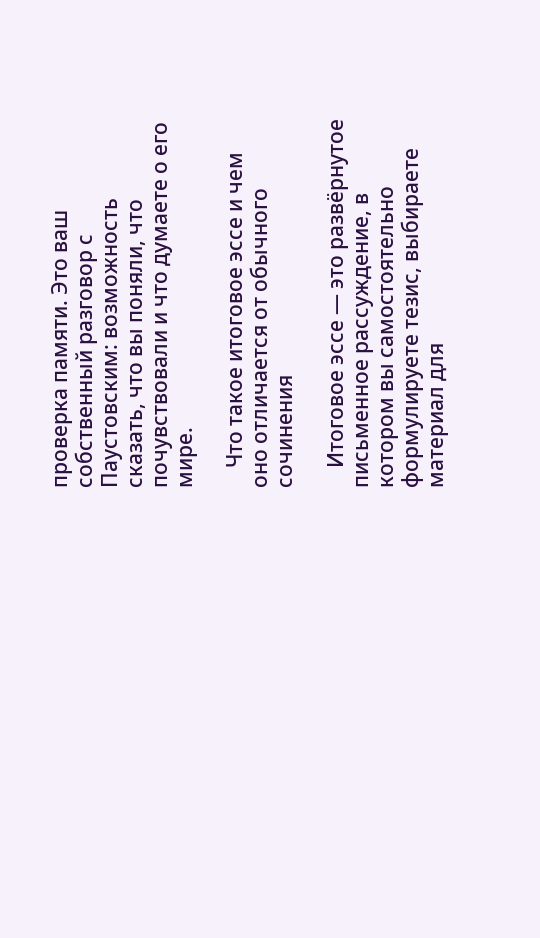проверка памяти. Это ваш собственный разговор с Паустовским: возможность сказать, что вы поняли, что почувствовали и что думаете о его мире.

    Что такое итоговое эссе и чем оно отличается от обычного сочинения

    Итоговое эссе — это развёрнутое письменное рассуждение, в котором вы самостоятельно формулируете тезис, выбираете материал для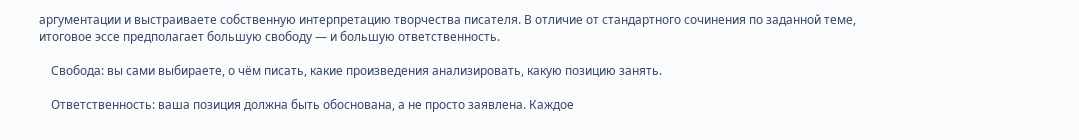аргументации и выстраиваете собственную интерпретацию творчества писателя. В отличие от стандартного сочинения по заданной теме, итоговое эссе предполагает большую свободу — и большую ответственность.

    Свобода: вы сами выбираете, о чём писать, какие произведения анализировать, какую позицию занять.

    Ответственность: ваша позиция должна быть обоснована, а не просто заявлена. Каждое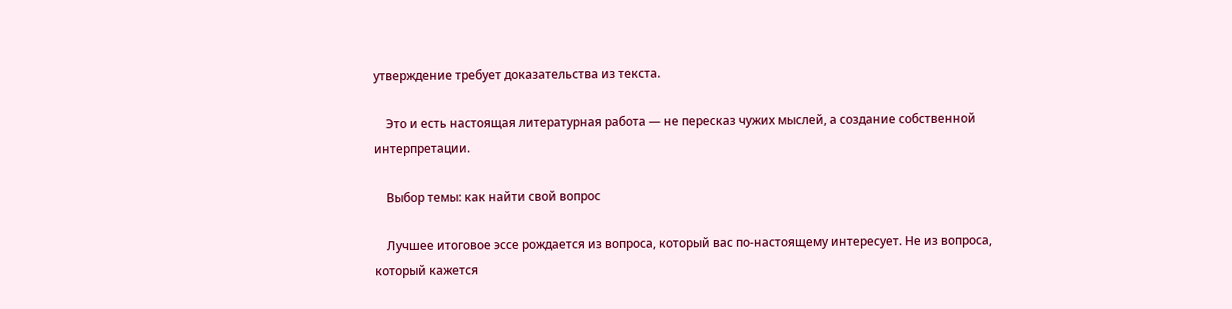утверждение требует доказательства из текста.

    Это и есть настоящая литературная работа — не пересказ чужих мыслей, а создание собственной интерпретации.

    Выбор темы: как найти свой вопрос

    Лучшее итоговое эссе рождается из вопроса, который вас по-настоящему интересует. Не из вопроса, который кажется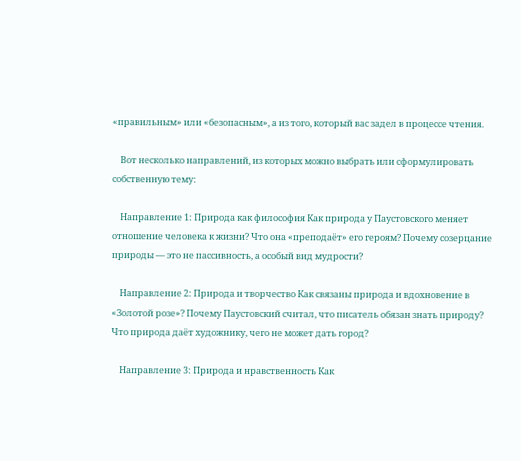«правильным» или «безопасным», а из того, который вас задел в процессе чтения.

    Вот несколько направлений, из которых можно выбрать или сформулировать собственную тему:

    Направление 1: Природа как философия Как природа у Паустовского меняет отношение человека к жизни? Что она «преподаёт» его героям? Почему созерцание природы — это не пассивность, а особый вид мудрости?

    Направление 2: Природа и творчество Как связаны природа и вдохновение в «Золотой розе»? Почему Паустовский считал, что писатель обязан знать природу? Что природа даёт художнику, чего не может дать город?

    Направление 3: Природа и нравственность Как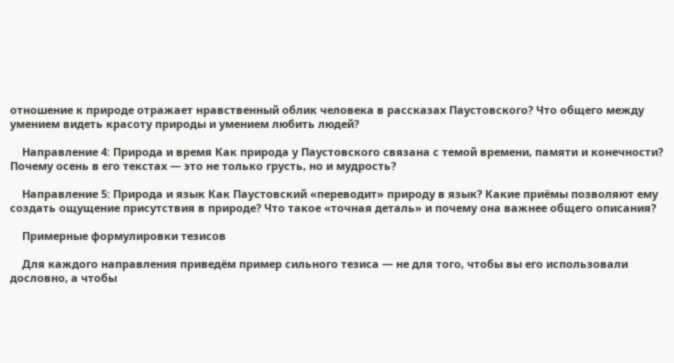отношение к природе отражает нравственный облик человека в рассказах Паустовского? Что общего между умением видеть красоту природы и умением любить людей?

    Направление 4: Природа и время Как природа у Паустовского связана с темой времени, памяти и конечности? Почему осень в его текстах — это не только грусть, но и мудрость?

    Направление 5: Природа и язык Как Паустовский «переводит» природу в язык? Какие приёмы позволяют ему создать ощущение присутствия в природе? Что такое «точная деталь» и почему она важнее общего описания?

    Примерные формулировки тезисов

    Для каждого направления приведём пример сильного тезиса — не для того, чтобы вы его использовали дословно, а чтобы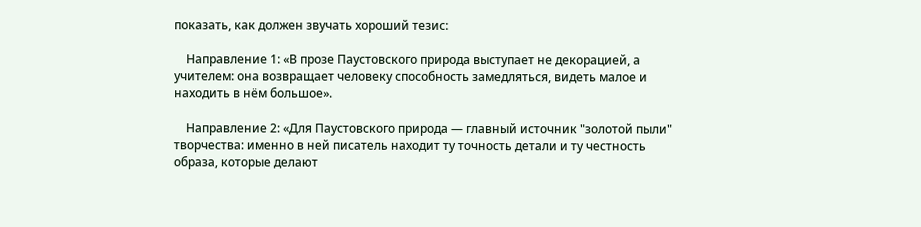показать, как должен звучать хороший тезис:

    Направление 1: «В прозе Паустовского природа выступает не декорацией, а учителем: она возвращает человеку способность замедляться, видеть малое и находить в нём большое».

    Направление 2: «Для Паустовского природа — главный источник "золотой пыли" творчества: именно в ней писатель находит ту точность детали и ту честность образа, которые делают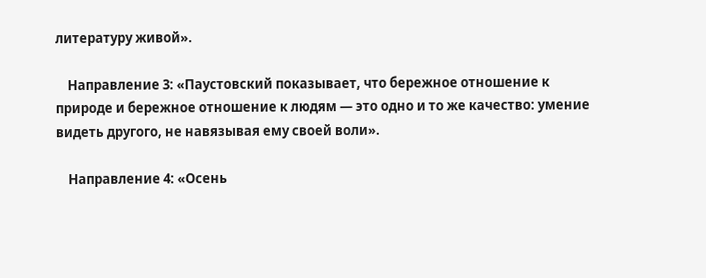литературу живой».

    Направление 3: «Паустовский показывает, что бережное отношение к природе и бережное отношение к людям — это одно и то же качество: умение видеть другого, не навязывая ему своей воли».

    Направление 4: «Осень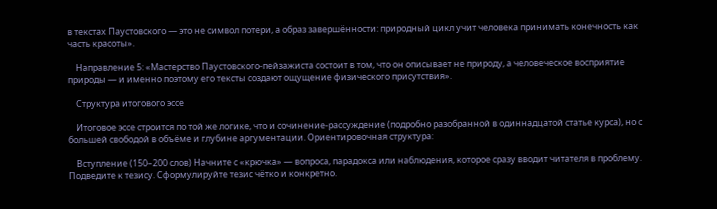в текстах Паустовского — это не символ потери, а образ завершённости: природный цикл учит человека принимать конечность как часть красоты».

    Направление 5: «Мастерство Паустовского-пейзажиста состоит в том, что он описывает не природу, а человеческое восприятие природы — и именно поэтому его тексты создают ощущение физического присутствия».

    Структура итогового эссе

    Итоговое эссе строится по той же логике, что и сочинение-рассуждение (подробно разобранной в одиннадцатой статье курса), но с большей свободой в объёме и глубине аргументации. Ориентировочная структура:

    Вступление (150–200 слов) Начните с «крючка» — вопроса, парадокса или наблюдения, которое сразу вводит читателя в проблему. Подведите к тезису. Сформулируйте тезис чётко и конкретно.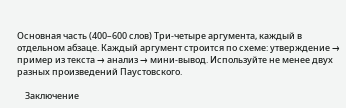Основная часть (400–600 слов) Три-четыре аргумента, каждый в отдельном абзаце. Каждый аргумент строится по схеме: утверждение → пример из текста → анализ → мини-вывод. Используйте не менее двух разных произведений Паустовского.

    Заключение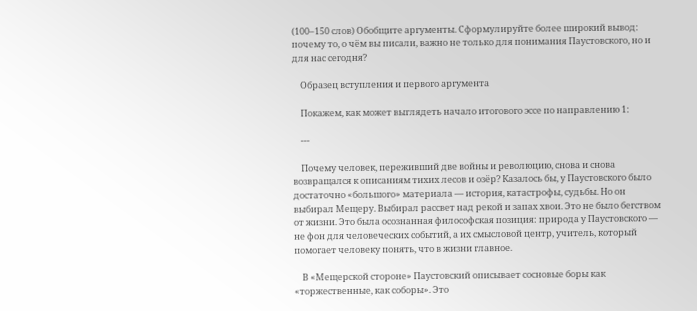(100–150 слов) Обобщите аргументы. Сформулируйте более широкий вывод: почему то, о чём вы писали, важно не только для понимания Паустовского, но и для нас сегодня?

    Образец вступления и первого аргумента

    Покажем, как может выглядеть начало итогового эссе по направлению 1:

    ---

    Почему человек, переживший две войны и революцию, снова и снова возвращался к описаниям тихих лесов и озёр? Казалось бы, у Паустовского было достаточно «большого» материала — история, катастрофы, судьбы. Но он выбирал Мещеру. Выбирал рассвет над рекой и запах хвои. Это не было бегством от жизни. Это была осознанная философская позиция: природа у Паустовского — не фон для человеческих событий, а их смысловой центр, учитель, который помогает человеку понять, что в жизни главное.

    В «Мещерской стороне» Паустовский описывает сосновые боры как «торжественные, как соборы». Это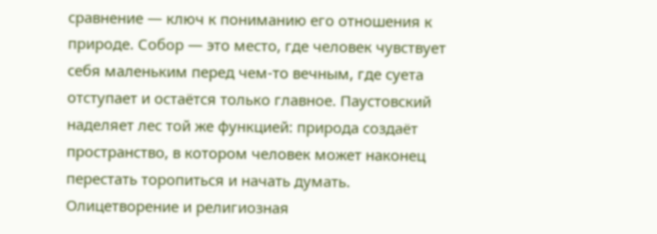сравнение — ключ к пониманию его отношения к природе. Собор — это место, где человек чувствует себя маленьким перед чем-то вечным, где суета отступает и остаётся только главное. Паустовский наделяет лес той же функцией: природа создаёт пространство, в котором человек может наконец перестать торопиться и начать думать. Олицетворение и религиозная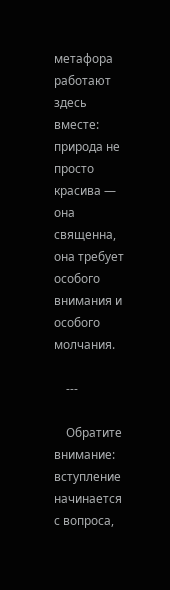метафора работают здесь вместе: природа не просто красива — она священна, она требует особого внимания и особого молчания.

    ---

    Обратите внимание: вступление начинается с вопроса,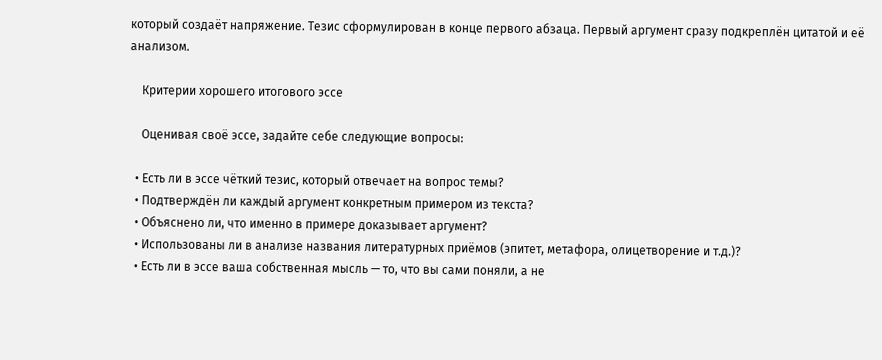который создаёт напряжение. Тезис сформулирован в конце первого абзаца. Первый аргумент сразу подкреплён цитатой и её анализом.

    Критерии хорошего итогового эссе

    Оценивая своё эссе, задайте себе следующие вопросы:

  • Есть ли в эссе чёткий тезис, который отвечает на вопрос темы?
  • Подтверждён ли каждый аргумент конкретным примером из текста?
  • Объяснено ли, что именно в примере доказывает аргумент?
  • Использованы ли в анализе названия литературных приёмов (эпитет, метафора, олицетворение и т.д.)?
  • Есть ли в эссе ваша собственная мысль — то, что вы сами поняли, а не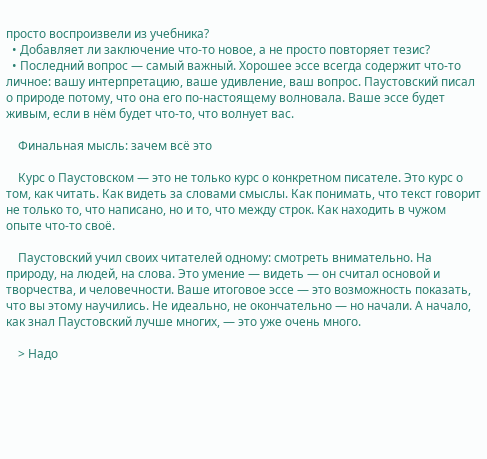просто воспроизвели из учебника?
  • Добавляет ли заключение что-то новое, а не просто повторяет тезис?
  • Последний вопрос — самый важный. Хорошее эссе всегда содержит что-то личное: вашу интерпретацию, ваше удивление, ваш вопрос. Паустовский писал о природе потому, что она его по-настоящему волновала. Ваше эссе будет живым, если в нём будет что-то, что волнует вас.

    Финальная мысль: зачем всё это

    Курс о Паустовском — это не только курс о конкретном писателе. Это курс о том, как читать. Как видеть за словами смыслы. Как понимать, что текст говорит не только то, что написано, но и то, что между строк. Как находить в чужом опыте что-то своё.

    Паустовский учил своих читателей одному: смотреть внимательно. На природу, на людей, на слова. Это умение — видеть — он считал основой и творчества, и человечности. Ваше итоговое эссе — это возможность показать, что вы этому научились. Не идеально, не окончательно — но начали. А начало, как знал Паустовский лучше многих, — это уже очень много.

    > Надо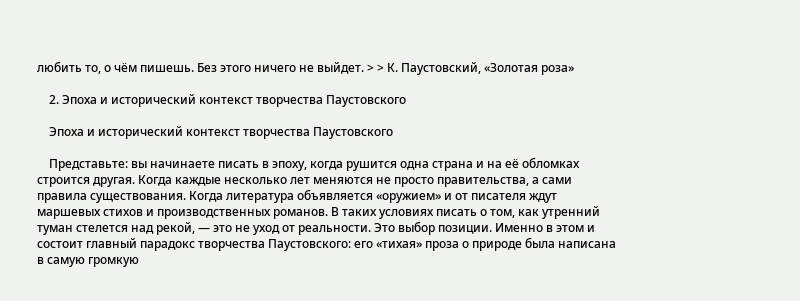любить то, о чём пишешь. Без этого ничего не выйдет. > > К. Паустовский, «Золотая роза»

    2. Эпоха и исторический контекст творчества Паустовского

    Эпоха и исторический контекст творчества Паустовского

    Представьте: вы начинаете писать в эпоху, когда рушится одна страна и на её обломках строится другая. Когда каждые несколько лет меняются не просто правительства, а сами правила существования. Когда литература объявляется «оружием» и от писателя ждут маршевых стихов и производственных романов. В таких условиях писать о том, как утренний туман стелется над рекой, — это не уход от реальности. Это выбор позиции. Именно в этом и состоит главный парадокс творчества Паустовского: его «тихая» проза о природе была написана в самую громкую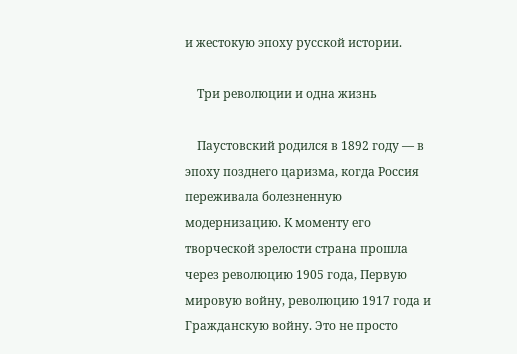и жестокую эпоху русской истории.

    Три революции и одна жизнь

    Паустовский родился в 1892 году — в эпоху позднего царизма, когда Россия переживала болезненную модернизацию. К моменту его творческой зрелости страна прошла через революцию 1905 года, Первую мировую войну, революцию 1917 года и Гражданскую войну. Это не просто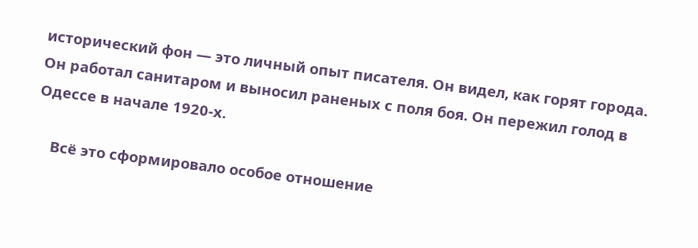исторический фон — это личный опыт писателя. Он видел, как горят города. Он работал санитаром и выносил раненых с поля боя. Он пережил голод в Одессе в начале 1920-х.

    Всё это сформировало особое отношение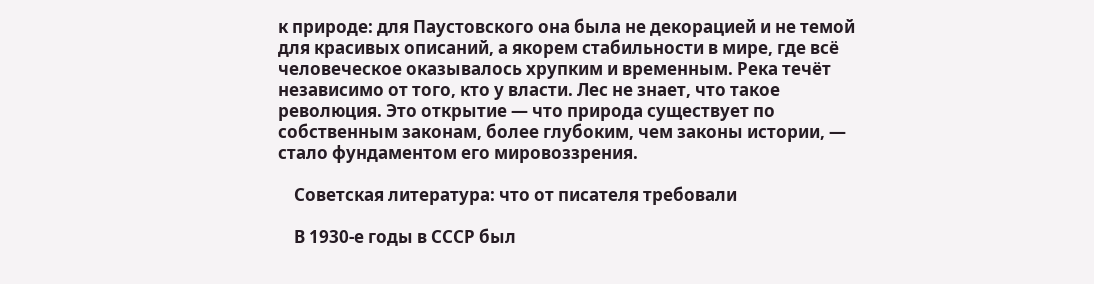к природе: для Паустовского она была не декорацией и не темой для красивых описаний, а якорем стабильности в мире, где всё человеческое оказывалось хрупким и временным. Река течёт независимо от того, кто у власти. Лес не знает, что такое революция. Это открытие — что природа существует по собственным законам, более глубоким, чем законы истории, — стало фундаментом его мировоззрения.

    Советская литература: что от писателя требовали

    В 1930-е годы в СССР был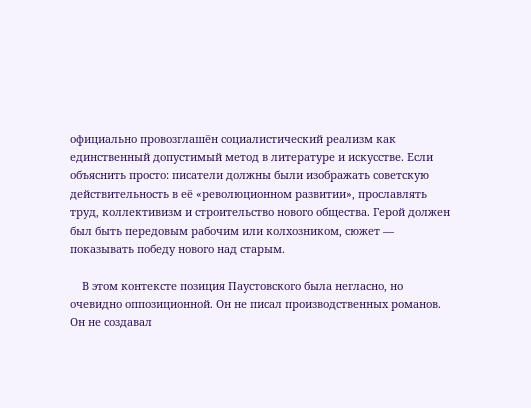официально провозглашён социалистический реализм как единственный допустимый метод в литературе и искусстве. Если объяснить просто: писатели должны были изображать советскую действительность в её «революционном развитии», прославлять труд, коллективизм и строительство нового общества. Герой должен был быть передовым рабочим или колхозником, сюжет — показывать победу нового над старым.

    В этом контексте позиция Паустовского была негласно, но очевидно оппозиционной. Он не писал производственных романов. Он не создавал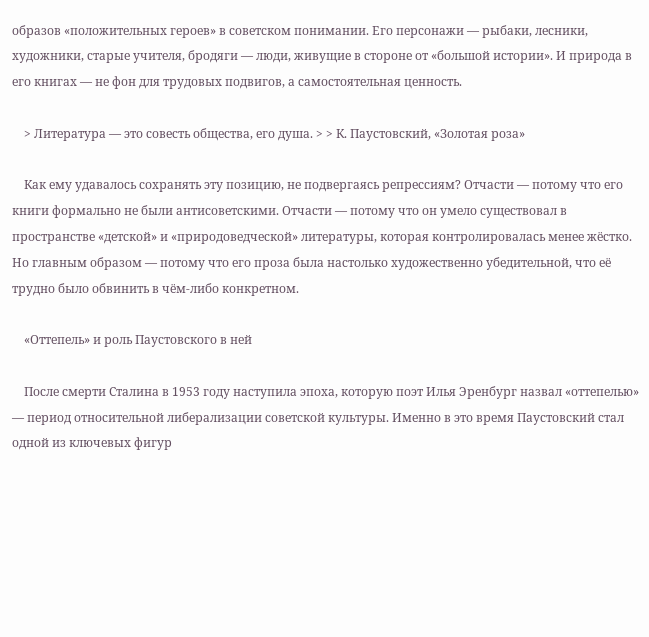образов «положительных героев» в советском понимании. Его персонажи — рыбаки, лесники, художники, старые учителя, бродяги — люди, живущие в стороне от «большой истории». И природа в его книгах — не фон для трудовых подвигов, а самостоятельная ценность.

    > Литература — это совесть общества, его душа. > > К. Паустовский, «Золотая роза»

    Как ему удавалось сохранять эту позицию, не подвергаясь репрессиям? Отчасти — потому что его книги формально не были антисоветскими. Отчасти — потому что он умело существовал в пространстве «детской» и «природоведческой» литературы, которая контролировалась менее жёстко. Но главным образом — потому что его проза была настолько художественно убедительной, что её трудно было обвинить в чём-либо конкретном.

    «Оттепель» и роль Паустовского в ней

    После смерти Сталина в 1953 году наступила эпоха, которую поэт Илья Эренбург назвал «оттепелью» — период относительной либерализации советской культуры. Именно в это время Паустовский стал одной из ключевых фигур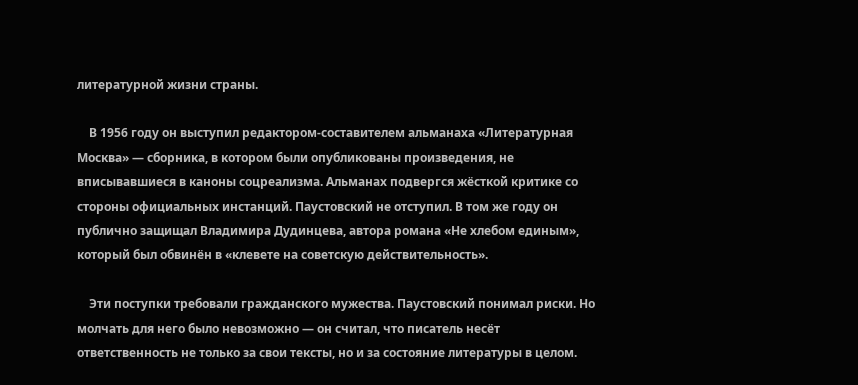литературной жизни страны.

    В 1956 году он выступил редактором-составителем альманаха «Литературная Москва» — сборника, в котором были опубликованы произведения, не вписывавшиеся в каноны соцреализма. Альманах подвергся жёсткой критике со стороны официальных инстанций. Паустовский не отступил. В том же году он публично защищал Владимира Дудинцева, автора романа «Не хлебом единым», который был обвинён в «клевете на советскую действительность».

    Эти поступки требовали гражданского мужества. Паустовский понимал риски. Но молчать для него было невозможно — он считал, что писатель несёт ответственность не только за свои тексты, но и за состояние литературы в целом.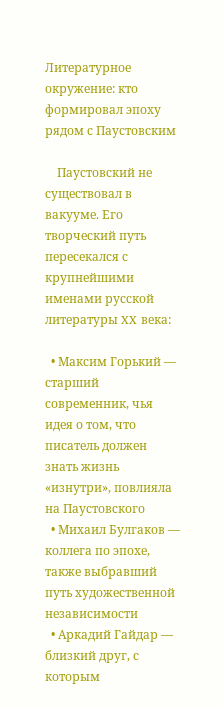Литературное окружение: кто формировал эпоху рядом с Паустовским

    Паустовский не существовал в вакууме. Его творческий путь пересекался с крупнейшими именами русской литературы XX века:

  • Максим Горький — старший современник, чья идея о том, что писатель должен знать жизнь «изнутри», повлияла на Паустовского
  • Михаил Булгаков — коллега по эпохе, также выбравший путь художественной независимости
  • Аркадий Гайдар — близкий друг, с которым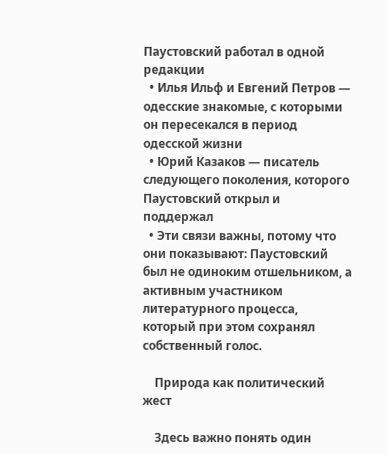Паустовский работал в одной редакции
  • Илья Ильф и Евгений Петров — одесские знакомые, с которыми он пересекался в период одесской жизни
  • Юрий Казаков — писатель следующего поколения, которого Паустовский открыл и поддержал
  • Эти связи важны, потому что они показывают: Паустовский был не одиноким отшельником, а активным участником литературного процесса, который при этом сохранял собственный голос.

    Природа как политический жест

    Здесь важно понять один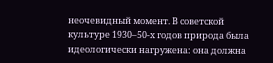неочевидный момент. В советской культуре 1930–50-х годов природа была идеологически нагружена: она должна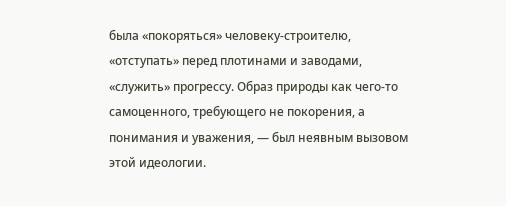была «покоряться» человеку-строителю, «отступать» перед плотинами и заводами, «служить» прогрессу. Образ природы как чего-то самоценного, требующего не покорения, а понимания и уважения, — был неявным вызовом этой идеологии.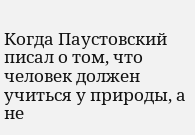Когда Паустовский писал о том, что человек должен учиться у природы, а не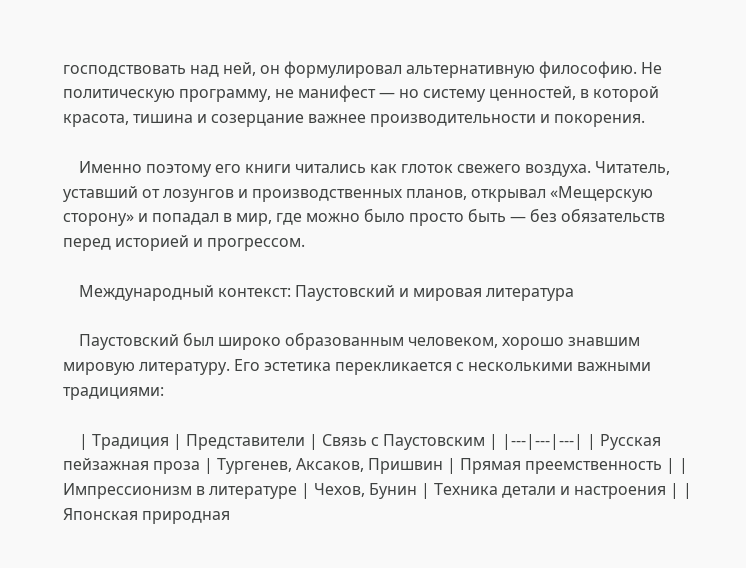господствовать над ней, он формулировал альтернативную философию. Не политическую программу, не манифест — но систему ценностей, в которой красота, тишина и созерцание важнее производительности и покорения.

    Именно поэтому его книги читались как глоток свежего воздуха. Читатель, уставший от лозунгов и производственных планов, открывал «Мещерскую сторону» и попадал в мир, где можно было просто быть — без обязательств перед историей и прогрессом.

    Международный контекст: Паустовский и мировая литература

    Паустовский был широко образованным человеком, хорошо знавшим мировую литературу. Его эстетика перекликается с несколькими важными традициями:

    | Традиция | Представители | Связь с Паустовским | |---|---|---| | Русская пейзажная проза | Тургенев, Аксаков, Пришвин | Прямая преемственность | | Импрессионизм в литературе | Чехов, Бунин | Техника детали и настроения | | Японская природная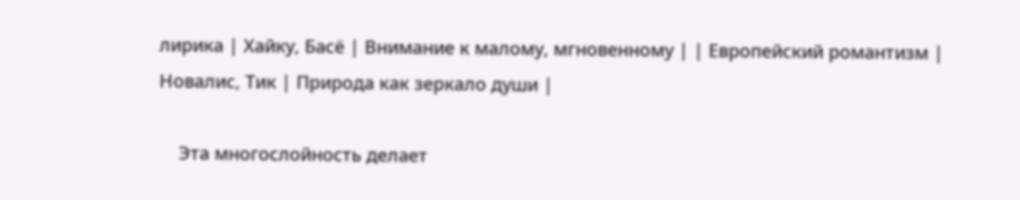лирика | Хайку, Басё | Внимание к малому, мгновенному | | Европейский романтизм | Новалис, Тик | Природа как зеркало души |

    Эта многослойность делает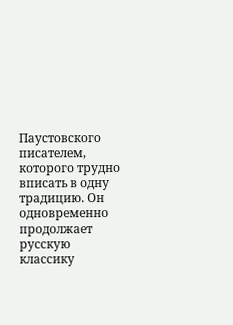Паустовского писателем, которого трудно вписать в одну традицию. Он одновременно продолжает русскую классику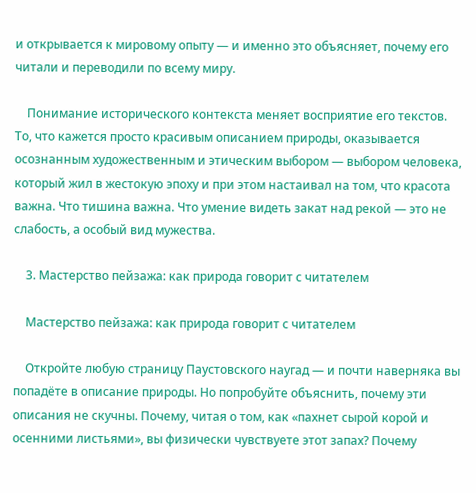и открывается к мировому опыту — и именно это объясняет, почему его читали и переводили по всему миру.

    Понимание исторического контекста меняет восприятие его текстов. То, что кажется просто красивым описанием природы, оказывается осознанным художественным и этическим выбором — выбором человека, который жил в жестокую эпоху и при этом настаивал на том, что красота важна. Что тишина важна. Что умение видеть закат над рекой — это не слабость, а особый вид мужества.

    3. Мастерство пейзажа: как природа говорит с читателем

    Мастерство пейзажа: как природа говорит с читателем

    Откройте любую страницу Паустовского наугад — и почти наверняка вы попадёте в описание природы. Но попробуйте объяснить, почему эти описания не скучны. Почему, читая о том, как «пахнет сырой корой и осенними листьями», вы физически чувствуете этот запах? Почему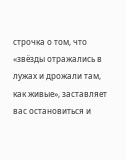строчка о том, что «звёзды отражались в лужах и дрожали там, как живые», заставляет вас остановиться и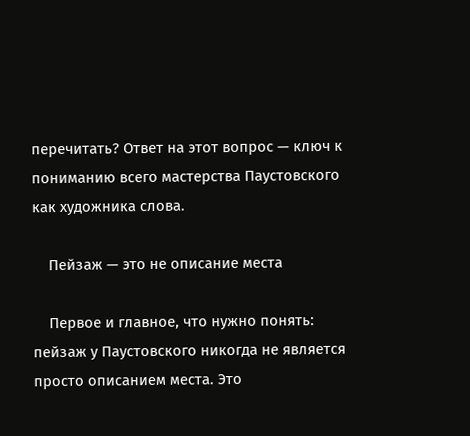перечитать? Ответ на этот вопрос — ключ к пониманию всего мастерства Паустовского как художника слова.

    Пейзаж — это не описание места

    Первое и главное, что нужно понять: пейзаж у Паустовского никогда не является просто описанием места. Это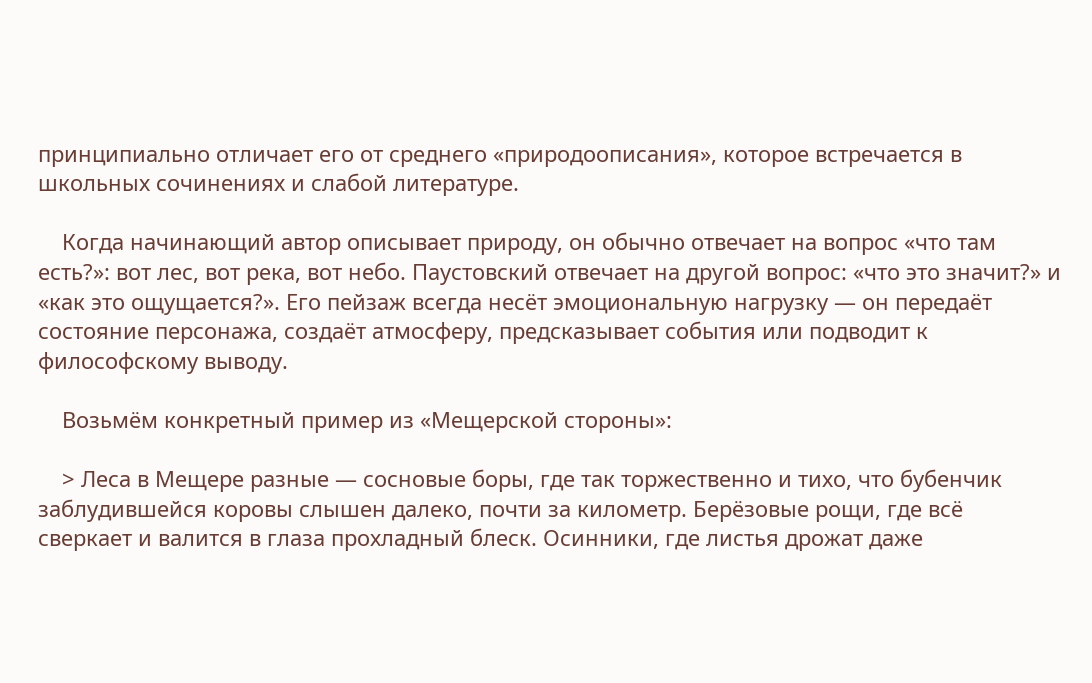принципиально отличает его от среднего «природоописания», которое встречается в школьных сочинениях и слабой литературе.

    Когда начинающий автор описывает природу, он обычно отвечает на вопрос «что там есть?»: вот лес, вот река, вот небо. Паустовский отвечает на другой вопрос: «что это значит?» и «как это ощущается?». Его пейзаж всегда несёт эмоциональную нагрузку — он передаёт состояние персонажа, создаёт атмосферу, предсказывает события или подводит к философскому выводу.

    Возьмём конкретный пример из «Мещерской стороны»:

    > Леса в Мещере разные — сосновые боры, где так торжественно и тихо, что бубенчик заблудившейся коровы слышен далеко, почти за километр. Берёзовые рощи, где всё сверкает и валится в глаза прохладный блеск. Осинники, где листья дрожат даже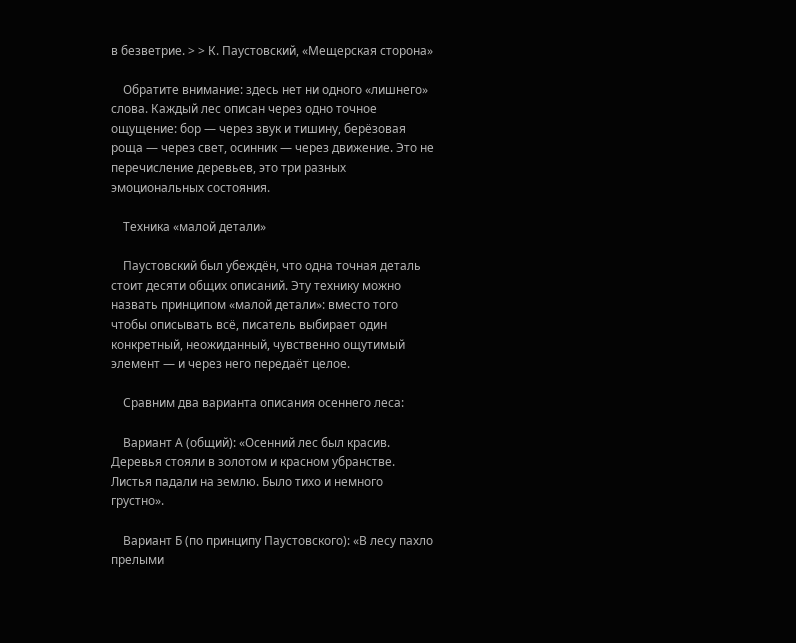в безветрие. > > К. Паустовский, «Мещерская сторона»

    Обратите внимание: здесь нет ни одного «лишнего» слова. Каждый лес описан через одно точное ощущение: бор — через звук и тишину, берёзовая роща — через свет, осинник — через движение. Это не перечисление деревьев, это три разных эмоциональных состояния.

    Техника «малой детали»

    Паустовский был убеждён, что одна точная деталь стоит десяти общих описаний. Эту технику можно назвать принципом «малой детали»: вместо того чтобы описывать всё, писатель выбирает один конкретный, неожиданный, чувственно ощутимый элемент — и через него передаёт целое.

    Сравним два варианта описания осеннего леса:

    Вариант А (общий): «Осенний лес был красив. Деревья стояли в золотом и красном убранстве. Листья падали на землю. Было тихо и немного грустно».

    Вариант Б (по принципу Паустовского): «В лесу пахло прелыми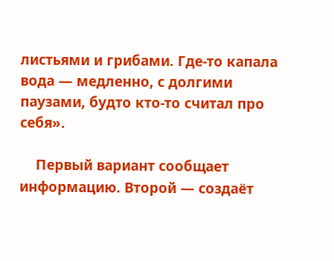листьями и грибами. Где-то капала вода — медленно, с долгими паузами, будто кто-то считал про себя».

    Первый вариант сообщает информацию. Второй — создаёт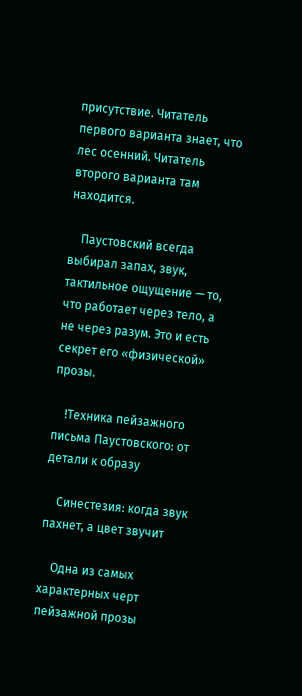присутствие. Читатель первого варианта знает, что лес осенний. Читатель второго варианта там находится.

    Паустовский всегда выбирал запах, звук, тактильное ощущение — то, что работает через тело, а не через разум. Это и есть секрет его «физической» прозы.

    !Техника пейзажного письма Паустовского: от детали к образу

    Синестезия: когда звук пахнет, а цвет звучит

    Одна из самых характерных черт пейзажной прозы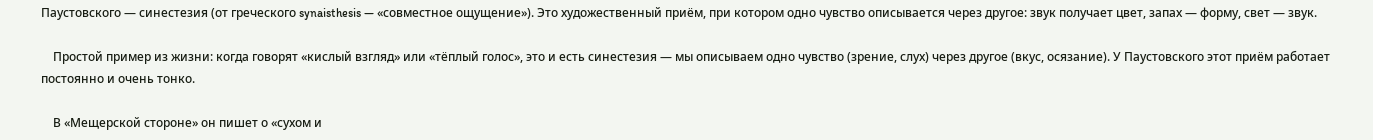Паустовского — синестезия (от греческого synaisthesis — «совместное ощущение»). Это художественный приём, при котором одно чувство описывается через другое: звук получает цвет, запах — форму, свет — звук.

    Простой пример из жизни: когда говорят «кислый взгляд» или «тёплый голос», это и есть синестезия — мы описываем одно чувство (зрение, слух) через другое (вкус, осязание). У Паустовского этот приём работает постоянно и очень тонко.

    В «Мещерской стороне» он пишет о «сухом и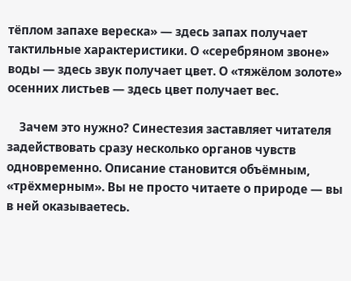тёплом запахе вереска» — здесь запах получает тактильные характеристики. О «серебряном звоне» воды — здесь звук получает цвет. О «тяжёлом золоте» осенних листьев — здесь цвет получает вес.

    Зачем это нужно? Синестезия заставляет читателя задействовать сразу несколько органов чувств одновременно. Описание становится объёмным, «трёхмерным». Вы не просто читаете о природе — вы в ней оказываетесь.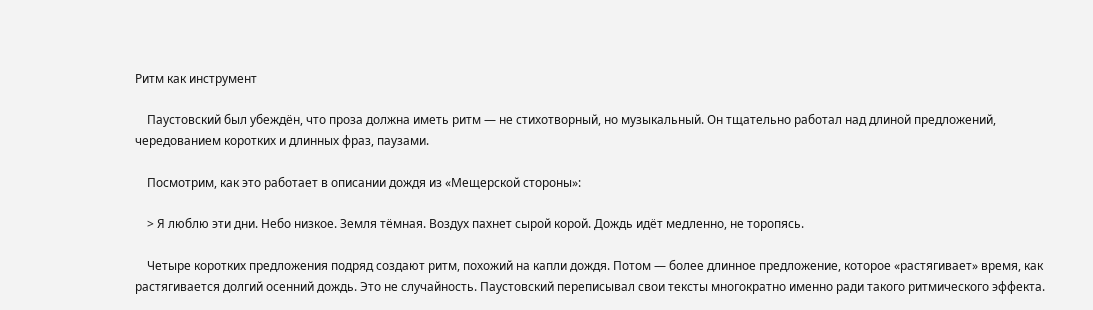Ритм как инструмент

    Паустовский был убеждён, что проза должна иметь ритм — не стихотворный, но музыкальный. Он тщательно работал над длиной предложений, чередованием коротких и длинных фраз, паузами.

    Посмотрим, как это работает в описании дождя из «Мещерской стороны»:

    > Я люблю эти дни. Небо низкое. Земля тёмная. Воздух пахнет сырой корой. Дождь идёт медленно, не торопясь.

    Четыре коротких предложения подряд создают ритм, похожий на капли дождя. Потом — более длинное предложение, которое «растягивает» время, как растягивается долгий осенний дождь. Это не случайность. Паустовский переписывал свои тексты многократно именно ради такого ритмического эффекта.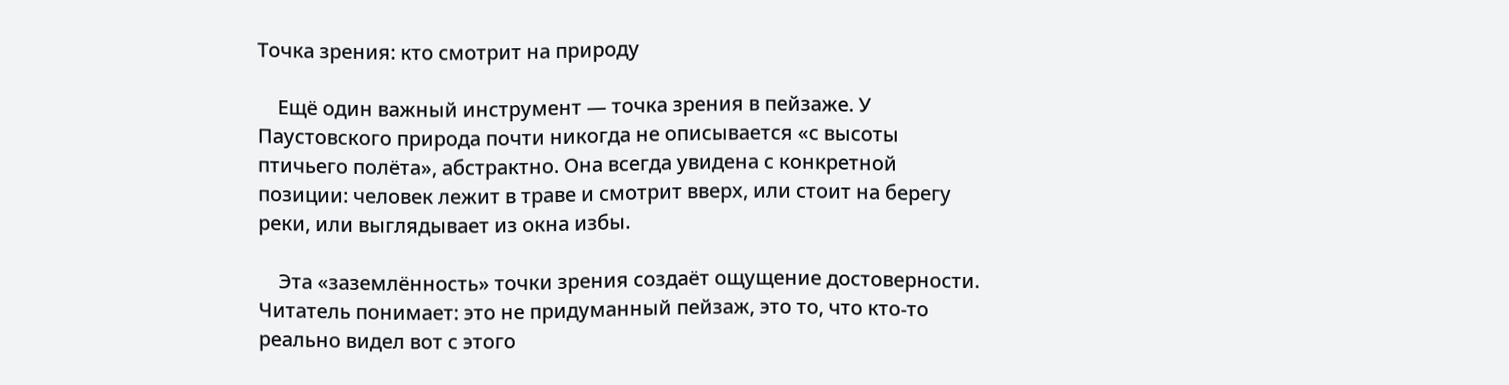Точка зрения: кто смотрит на природу

    Ещё один важный инструмент — точка зрения в пейзаже. У Паустовского природа почти никогда не описывается «с высоты птичьего полёта», абстрактно. Она всегда увидена с конкретной позиции: человек лежит в траве и смотрит вверх, или стоит на берегу реки, или выглядывает из окна избы.

    Эта «заземлённость» точки зрения создаёт ощущение достоверности. Читатель понимает: это не придуманный пейзаж, это то, что кто-то реально видел вот с этого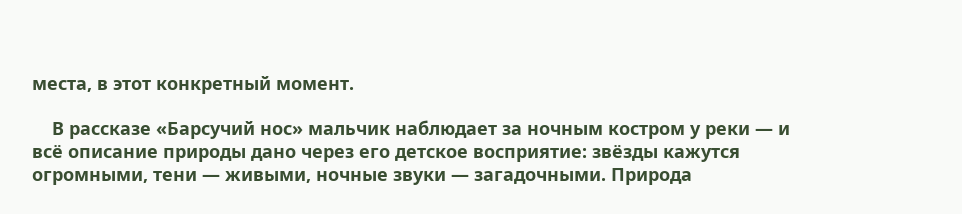места, в этот конкретный момент.

    В рассказе «Барсучий нос» мальчик наблюдает за ночным костром у реки — и всё описание природы дано через его детское восприятие: звёзды кажутся огромными, тени — живыми, ночные звуки — загадочными. Природа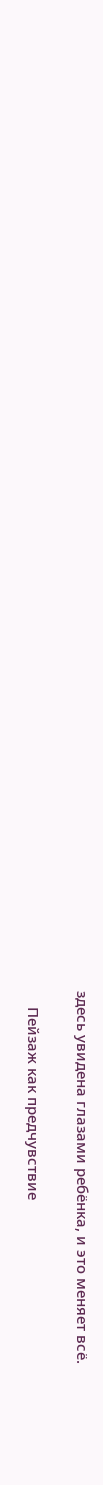здесь увидена глазами ребёнка, и это меняет всё.

    Пейзаж как предчувствие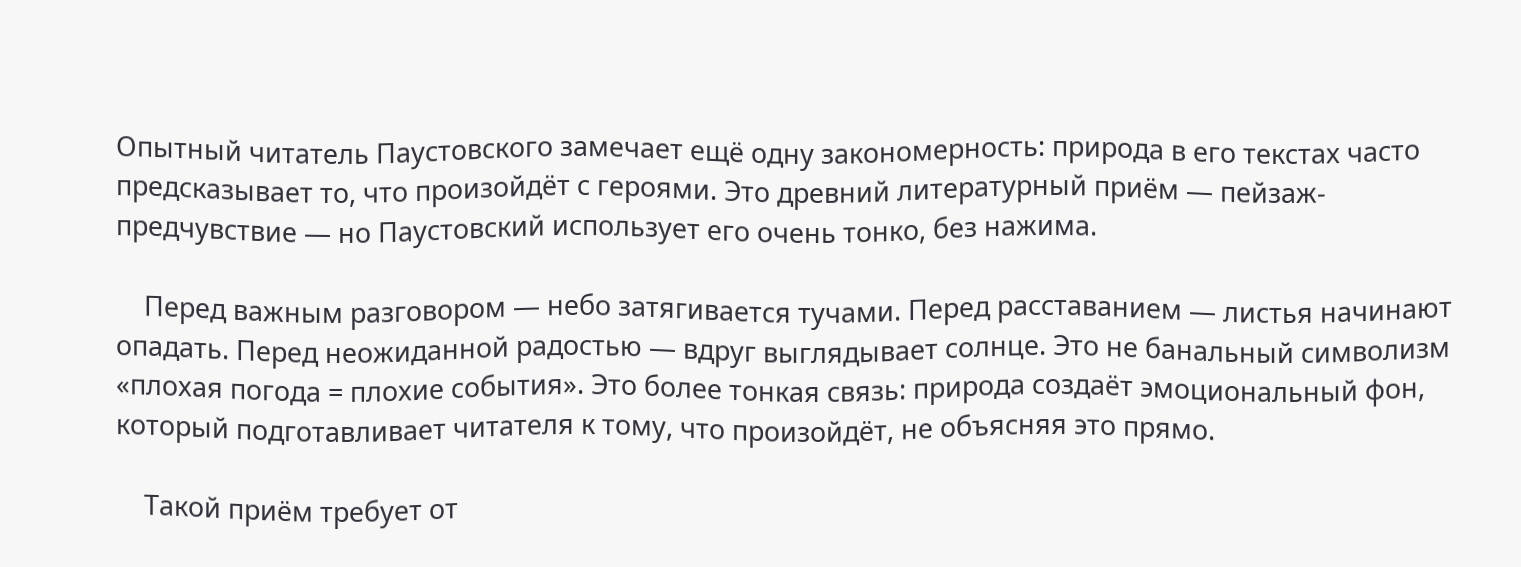Опытный читатель Паустовского замечает ещё одну закономерность: природа в его текстах часто предсказывает то, что произойдёт с героями. Это древний литературный приём — пейзаж-предчувствие — но Паустовский использует его очень тонко, без нажима.

    Перед важным разговором — небо затягивается тучами. Перед расставанием — листья начинают опадать. Перед неожиданной радостью — вдруг выглядывает солнце. Это не банальный символизм «плохая погода = плохие события». Это более тонкая связь: природа создаёт эмоциональный фон, который подготавливает читателя к тому, что произойдёт, не объясняя это прямо.

    Такой приём требует от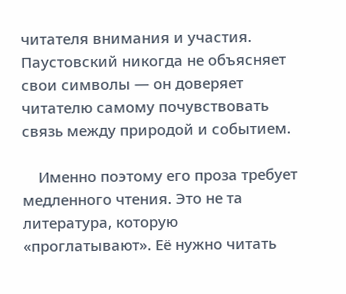читателя внимания и участия. Паустовский никогда не объясняет свои символы — он доверяет читателю самому почувствовать связь между природой и событием.

    Именно поэтому его проза требует медленного чтения. Это не та литература, которую «проглатывают». Её нужно читать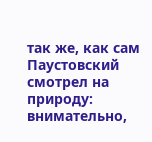так же, как сам Паустовский смотрел на природу: внимательно,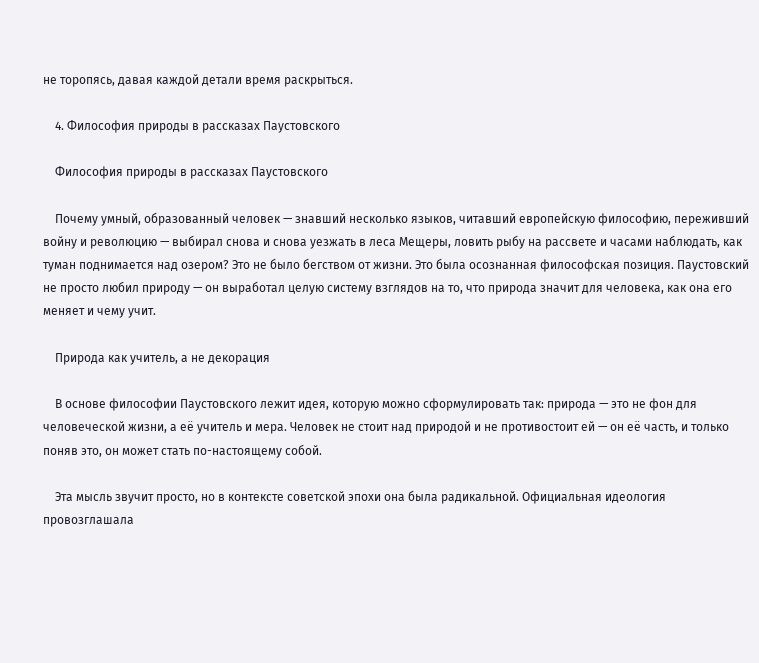не торопясь, давая каждой детали время раскрыться.

    4. Философия природы в рассказах Паустовского

    Философия природы в рассказах Паустовского

    Почему умный, образованный человек — знавший несколько языков, читавший европейскую философию, переживший войну и революцию — выбирал снова и снова уезжать в леса Мещеры, ловить рыбу на рассвете и часами наблюдать, как туман поднимается над озером? Это не было бегством от жизни. Это была осознанная философская позиция. Паустовский не просто любил природу — он выработал целую систему взглядов на то, что природа значит для человека, как она его меняет и чему учит.

    Природа как учитель, а не декорация

    В основе философии Паустовского лежит идея, которую можно сформулировать так: природа — это не фон для человеческой жизни, а её учитель и мера. Человек не стоит над природой и не противостоит ей — он её часть, и только поняв это, он может стать по-настоящему собой.

    Эта мысль звучит просто, но в контексте советской эпохи она была радикальной. Официальная идеология провозглашала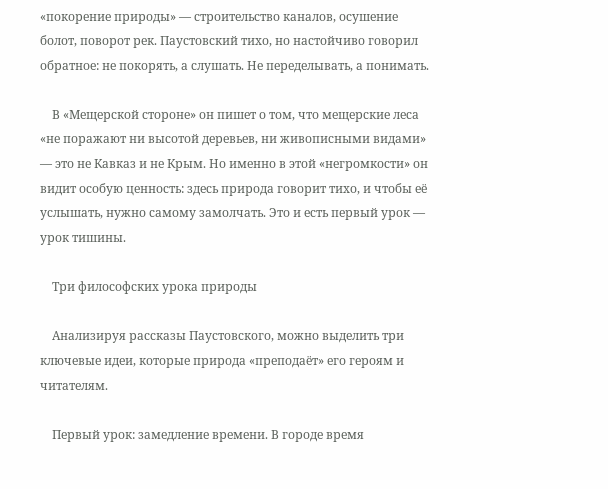«покорение природы» — строительство каналов, осушение болот, поворот рек. Паустовский тихо, но настойчиво говорил обратное: не покорять, а слушать. Не переделывать, а понимать.

    В «Мещерской стороне» он пишет о том, что мещерские леса «не поражают ни высотой деревьев, ни живописными видами» — это не Кавказ и не Крым. Но именно в этой «негромкости» он видит особую ценность: здесь природа говорит тихо, и чтобы её услышать, нужно самому замолчать. Это и есть первый урок — урок тишины.

    Три философских урока природы

    Анализируя рассказы Паустовского, можно выделить три ключевые идеи, которые природа «преподаёт» его героям и читателям.

    Первый урок: замедление времени. В городе время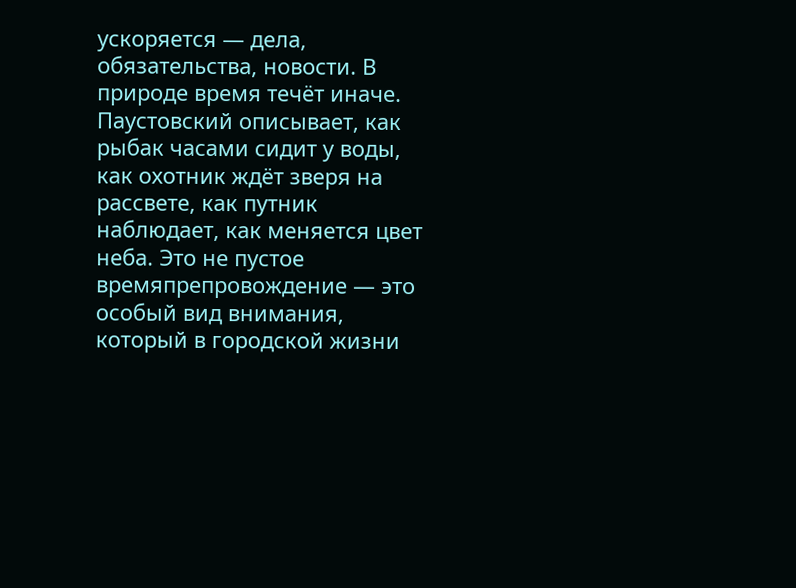ускоряется — дела, обязательства, новости. В природе время течёт иначе. Паустовский описывает, как рыбак часами сидит у воды, как охотник ждёт зверя на рассвете, как путник наблюдает, как меняется цвет неба. Это не пустое времяпрепровождение — это особый вид внимания, который в городской жизни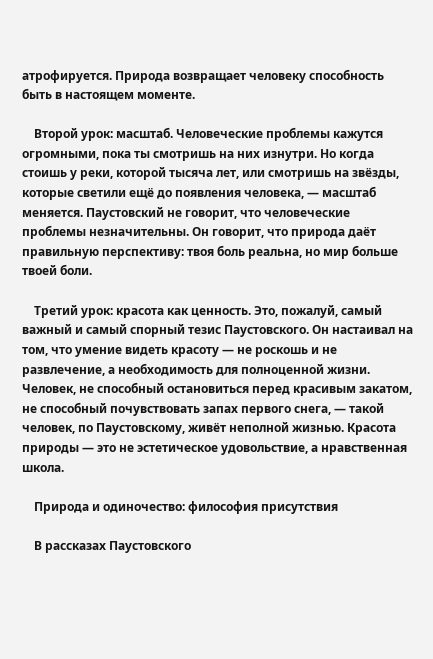атрофируется. Природа возвращает человеку способность быть в настоящем моменте.

    Второй урок: масштаб. Человеческие проблемы кажутся огромными, пока ты смотришь на них изнутри. Но когда стоишь у реки, которой тысяча лет, или смотришь на звёзды, которые светили ещё до появления человека, — масштаб меняется. Паустовский не говорит, что человеческие проблемы незначительны. Он говорит, что природа даёт правильную перспективу: твоя боль реальна, но мир больше твоей боли.

    Третий урок: красота как ценность. Это, пожалуй, самый важный и самый спорный тезис Паустовского. Он настаивал на том, что умение видеть красоту — не роскошь и не развлечение, а необходимость для полноценной жизни. Человек, не способный остановиться перед красивым закатом, не способный почувствовать запах первого снега, — такой человек, по Паустовскому, живёт неполной жизнью. Красота природы — это не эстетическое удовольствие, а нравственная школа.

    Природа и одиночество: философия присутствия

    В рассказах Паустовского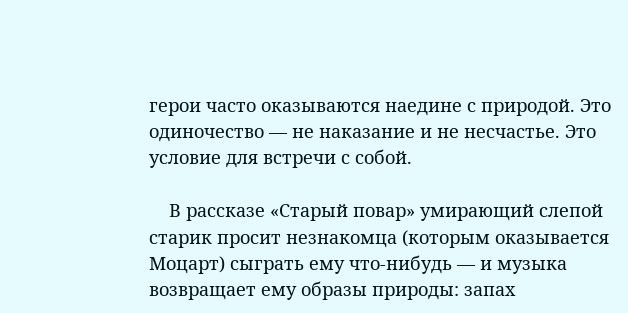герои часто оказываются наедине с природой. Это одиночество — не наказание и не несчастье. Это условие для встречи с собой.

    В рассказе «Старый повар» умирающий слепой старик просит незнакомца (которым оказывается Моцарт) сыграть ему что-нибудь — и музыка возвращает ему образы природы: запах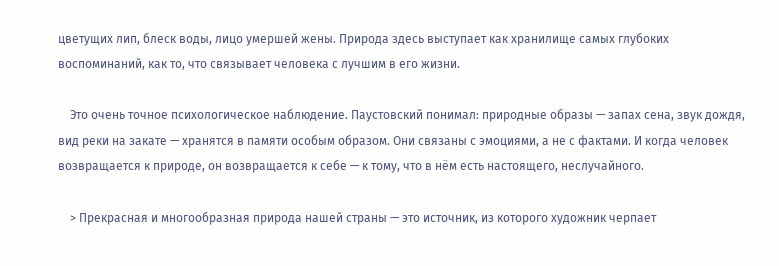цветущих лип, блеск воды, лицо умершей жены. Природа здесь выступает как хранилище самых глубоких воспоминаний, как то, что связывает человека с лучшим в его жизни.

    Это очень точное психологическое наблюдение. Паустовский понимал: природные образы — запах сена, звук дождя, вид реки на закате — хранятся в памяти особым образом. Они связаны с эмоциями, а не с фактами. И когда человек возвращается к природе, он возвращается к себе — к тому, что в нём есть настоящего, неслучайного.

    > Прекрасная и многообразная природа нашей страны — это источник, из которого художник черпает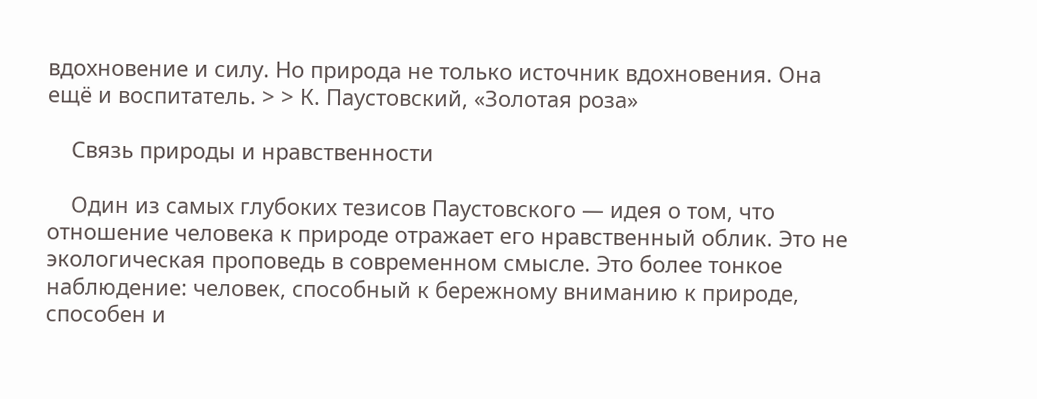вдохновение и силу. Но природа не только источник вдохновения. Она ещё и воспитатель. > > К. Паустовский, «Золотая роза»

    Связь природы и нравственности

    Один из самых глубоких тезисов Паустовского — идея о том, что отношение человека к природе отражает его нравственный облик. Это не экологическая проповедь в современном смысле. Это более тонкое наблюдение: человек, способный к бережному вниманию к природе, способен и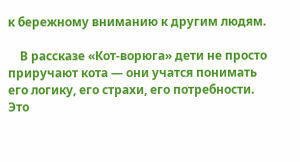к бережному вниманию к другим людям.

    В рассказе «Кот-ворюга» дети не просто приручают кота — они учатся понимать его логику, его страхи, его потребности. Это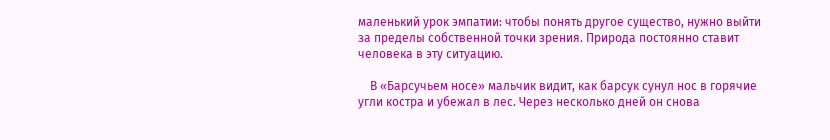маленький урок эмпатии: чтобы понять другое существо, нужно выйти за пределы собственной точки зрения. Природа постоянно ставит человека в эту ситуацию.

    В «Барсучьем носе» мальчик видит, как барсук сунул нос в горячие угли костра и убежал в лес. Через несколько дней он снова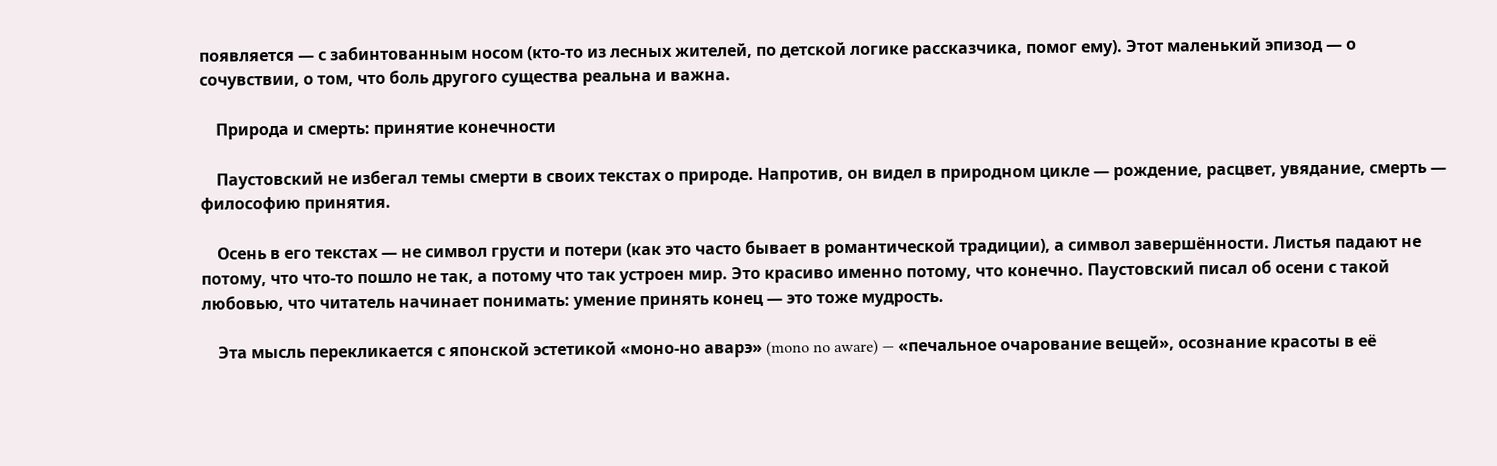появляется — с забинтованным носом (кто-то из лесных жителей, по детской логике рассказчика, помог ему). Этот маленький эпизод — о сочувствии, о том, что боль другого существа реальна и важна.

    Природа и смерть: принятие конечности

    Паустовский не избегал темы смерти в своих текстах о природе. Напротив, он видел в природном цикле — рождение, расцвет, увядание, смерть — философию принятия.

    Осень в его текстах — не символ грусти и потери (как это часто бывает в романтической традиции), а символ завершённости. Листья падают не потому, что что-то пошло не так, а потому что так устроен мир. Это красиво именно потому, что конечно. Паустовский писал об осени с такой любовью, что читатель начинает понимать: умение принять конец — это тоже мудрость.

    Эта мысль перекликается с японской эстетикой «моно-но аварэ» (mono no aware) — «печальное очарование вещей», осознание красоты в её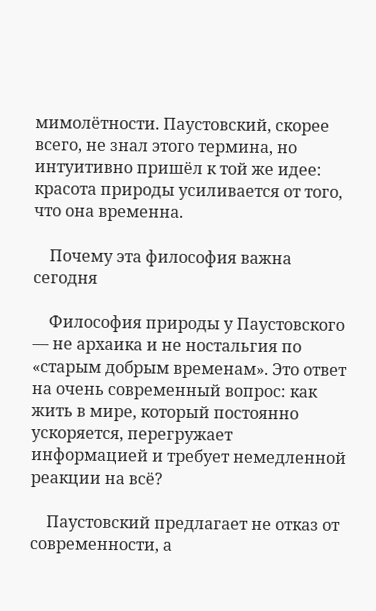мимолётности. Паустовский, скорее всего, не знал этого термина, но интуитивно пришёл к той же идее: красота природы усиливается от того, что она временна.

    Почему эта философия важна сегодня

    Философия природы у Паустовского — не архаика и не ностальгия по «старым добрым временам». Это ответ на очень современный вопрос: как жить в мире, который постоянно ускоряется, перегружает информацией и требует немедленной реакции на всё?

    Паустовский предлагает не отказ от современности, а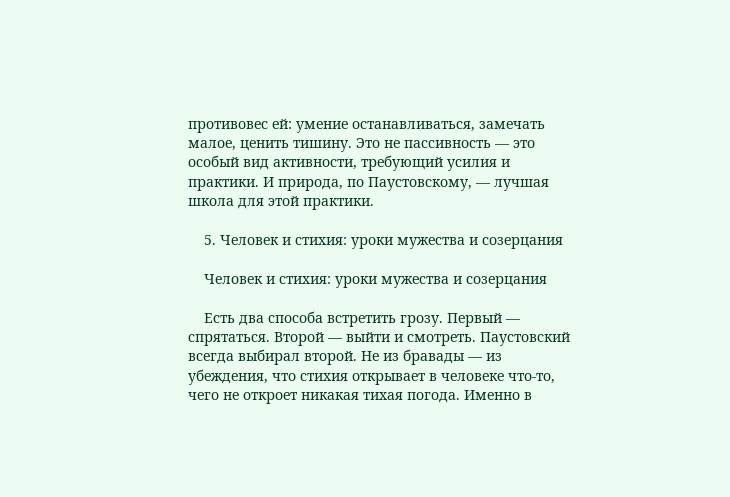противовес ей: умение останавливаться, замечать малое, ценить тишину. Это не пассивность — это особый вид активности, требующий усилия и практики. И природа, по Паустовскому, — лучшая школа для этой практики.

    5. Человек и стихия: уроки мужества и созерцания

    Человек и стихия: уроки мужества и созерцания

    Есть два способа встретить грозу. Первый — спрятаться. Второй — выйти и смотреть. Паустовский всегда выбирал второй. Не из бравады — из убеждения, что стихия открывает в человеке что-то, чего не откроет никакая тихая погода. Именно в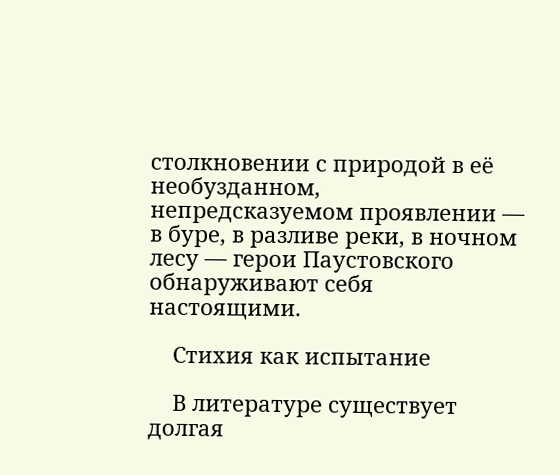столкновении с природой в её необузданном, непредсказуемом проявлении — в буре, в разливе реки, в ночном лесу — герои Паустовского обнаруживают себя настоящими.

    Стихия как испытание

    В литературе существует долгая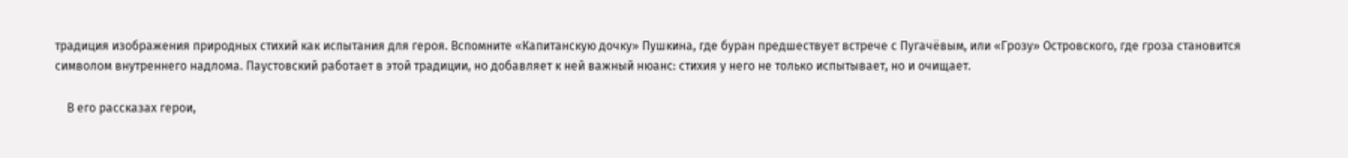традиция изображения природных стихий как испытания для героя. Вспомните «Капитанскую дочку» Пушкина, где буран предшествует встрече с Пугачёвым, или «Грозу» Островского, где гроза становится символом внутреннего надлома. Паустовский работает в этой традиции, но добавляет к ней важный нюанс: стихия у него не только испытывает, но и очищает.

    В его рассказах герои,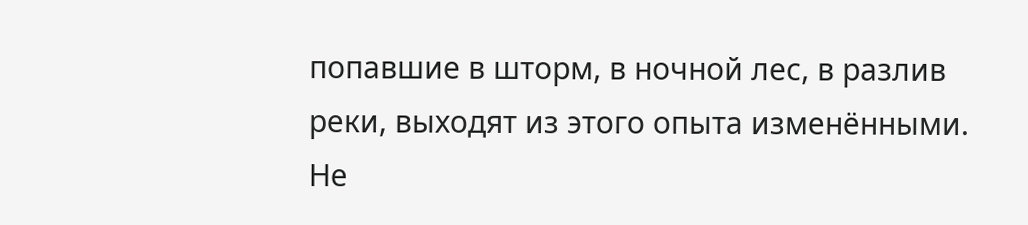попавшие в шторм, в ночной лес, в разлив реки, выходят из этого опыта изменёнными. Не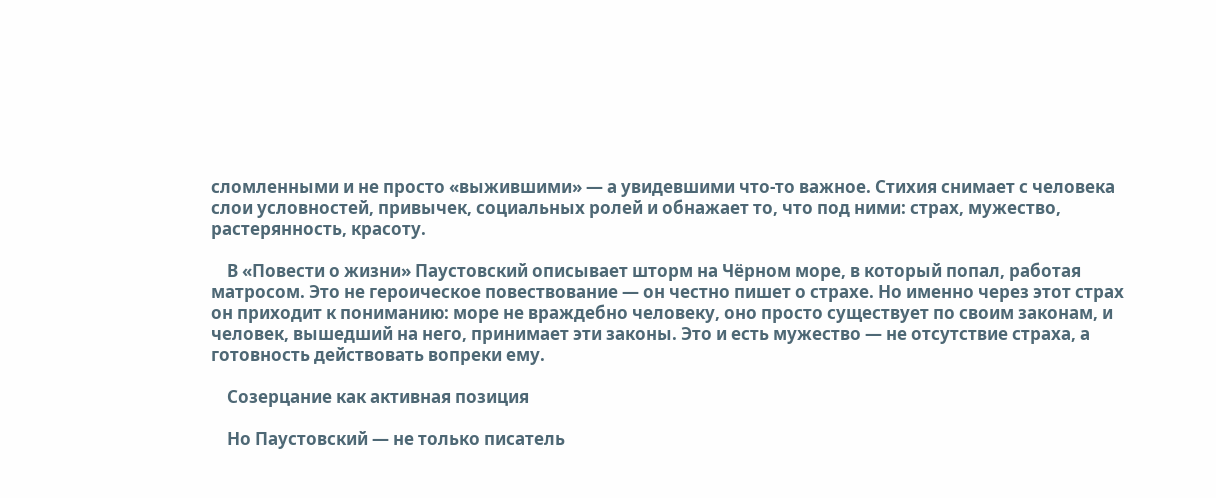сломленными и не просто «выжившими» — а увидевшими что-то важное. Стихия снимает с человека слои условностей, привычек, социальных ролей и обнажает то, что под ними: страх, мужество, растерянность, красоту.

    В «Повести о жизни» Паустовский описывает шторм на Чёрном море, в который попал, работая матросом. Это не героическое повествование — он честно пишет о страхе. Но именно через этот страх он приходит к пониманию: море не враждебно человеку, оно просто существует по своим законам, и человек, вышедший на него, принимает эти законы. Это и есть мужество — не отсутствие страха, а готовность действовать вопреки ему.

    Созерцание как активная позиция

    Но Паустовский — не только писатель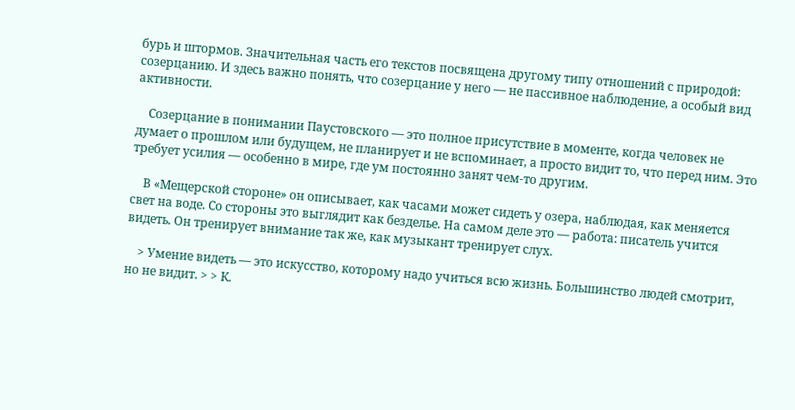бурь и штормов. Значительная часть его текстов посвящена другому типу отношений с природой: созерцанию. И здесь важно понять, что созерцание у него — не пассивное наблюдение, а особый вид активности.

    Созерцание в понимании Паустовского — это полное присутствие в моменте, когда человек не думает о прошлом или будущем, не планирует и не вспоминает, а просто видит то, что перед ним. Это требует усилия — особенно в мире, где ум постоянно занят чем-то другим.

    В «Мещерской стороне» он описывает, как часами может сидеть у озера, наблюдая, как меняется свет на воде. Со стороны это выглядит как безделье. На самом деле это — работа: писатель учится видеть. Он тренирует внимание так же, как музыкант тренирует слух.

    > Умение видеть — это искусство, которому надо учиться всю жизнь. Большинство людей смотрит, но не видит. > > К.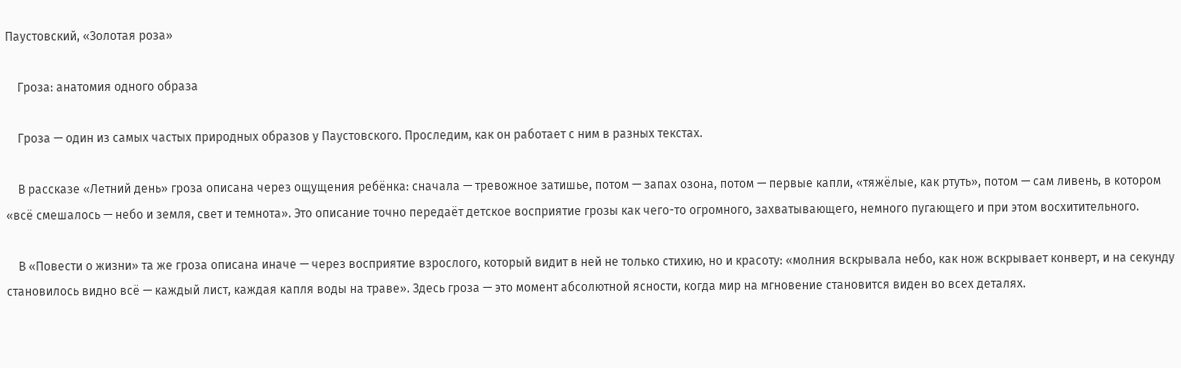Паустовский, «Золотая роза»

    Гроза: анатомия одного образа

    Гроза — один из самых частых природных образов у Паустовского. Проследим, как он работает с ним в разных текстах.

    В рассказе «Летний день» гроза описана через ощущения ребёнка: сначала — тревожное затишье, потом — запах озона, потом — первые капли, «тяжёлые, как ртуть», потом — сам ливень, в котором «всё смешалось — небо и земля, свет и темнота». Это описание точно передаёт детское восприятие грозы как чего-то огромного, захватывающего, немного пугающего и при этом восхитительного.

    В «Повести о жизни» та же гроза описана иначе — через восприятие взрослого, который видит в ней не только стихию, но и красоту: «молния вскрывала небо, как нож вскрывает конверт, и на секунду становилось видно всё — каждый лист, каждая капля воды на траве». Здесь гроза — это момент абсолютной ясности, когда мир на мгновение становится виден во всех деталях.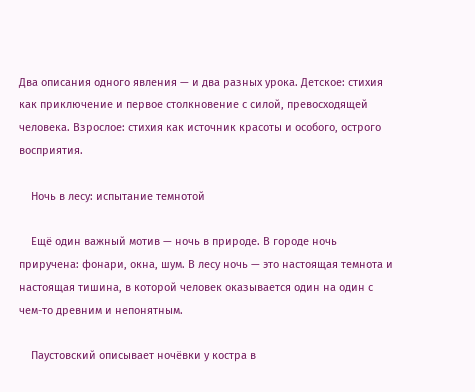Два описания одного явления — и два разных урока. Детское: стихия как приключение и первое столкновение с силой, превосходящей человека. Взрослое: стихия как источник красоты и особого, острого восприятия.

    Ночь в лесу: испытание темнотой

    Ещё один важный мотив — ночь в природе. В городе ночь приручена: фонари, окна, шум. В лесу ночь — это настоящая темнота и настоящая тишина, в которой человек оказывается один на один с чем-то древним и непонятным.

    Паустовский описывает ночёвки у костра в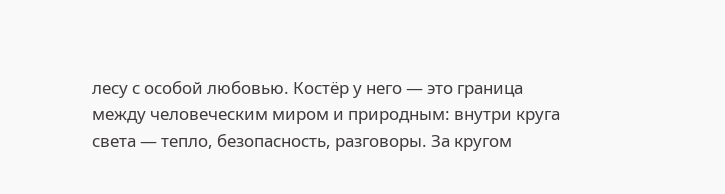лесу с особой любовью. Костёр у него — это граница между человеческим миром и природным: внутри круга света — тепло, безопасность, разговоры. За кругом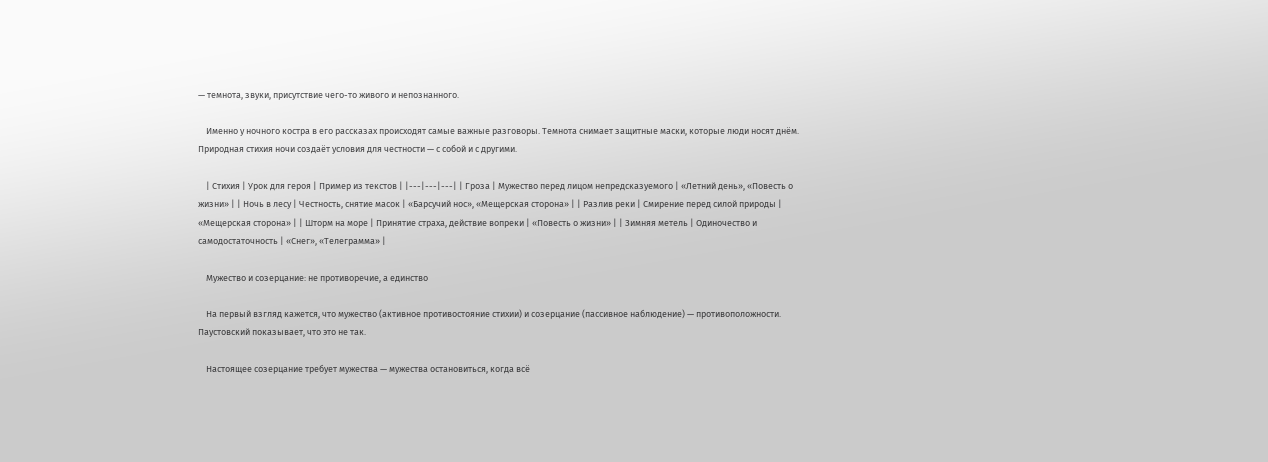— темнота, звуки, присутствие чего-то живого и непознанного.

    Именно у ночного костра в его рассказах происходят самые важные разговоры. Темнота снимает защитные маски, которые люди носят днём. Природная стихия ночи создаёт условия для честности — с собой и с другими.

    | Стихия | Урок для героя | Пример из текстов | |---|---|---| | Гроза | Мужество перед лицом непредсказуемого | «Летний день», «Повесть о жизни» | | Ночь в лесу | Честность, снятие масок | «Барсучий нос», «Мещерская сторона» | | Разлив реки | Смирение перед силой природы | «Мещерская сторона» | | Шторм на море | Принятие страха, действие вопреки | «Повесть о жизни» | | Зимняя метель | Одиночество и самодостаточность | «Снег», «Телеграмма» |

    Мужество и созерцание: не противоречие, а единство

    На первый взгляд кажется, что мужество (активное противостояние стихии) и созерцание (пассивное наблюдение) — противоположности. Паустовский показывает, что это не так.

    Настоящее созерцание требует мужества — мужества остановиться, когда всё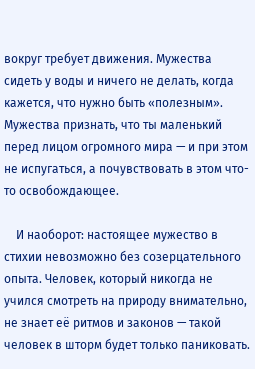вокруг требует движения. Мужества сидеть у воды и ничего не делать, когда кажется, что нужно быть «полезным». Мужества признать, что ты маленький перед лицом огромного мира — и при этом не испугаться, а почувствовать в этом что-то освобождающее.

    И наоборот: настоящее мужество в стихии невозможно без созерцательного опыта. Человек, который никогда не учился смотреть на природу внимательно, не знает её ритмов и законов — такой человек в шторм будет только паниковать.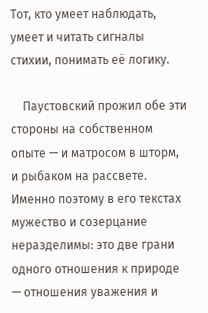Тот, кто умеет наблюдать, умеет и читать сигналы стихии, понимать её логику.

    Паустовский прожил обе эти стороны на собственном опыте — и матросом в шторм, и рыбаком на рассвете. Именно поэтому в его текстах мужество и созерцание неразделимы: это две грани одного отношения к природе — отношения уважения и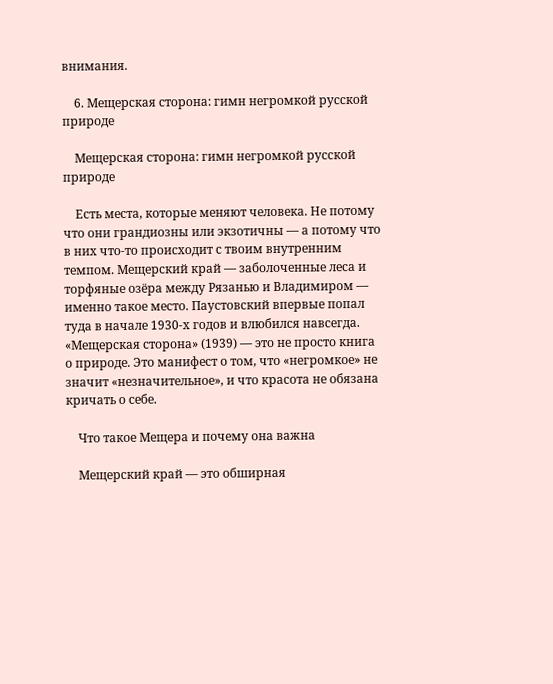внимания.

    6. Мещерская сторона: гимн негромкой русской природе

    Мещерская сторона: гимн негромкой русской природе

    Есть места, которые меняют человека. Не потому что они грандиозны или экзотичны — а потому что в них что-то происходит с твоим внутренним темпом. Мещерский край — заболоченные леса и торфяные озёра между Рязанью и Владимиром — именно такое место. Паустовский впервые попал туда в начале 1930-х годов и влюбился навсегда. «Мещерская сторона» (1939) — это не просто книга о природе. Это манифест о том, что «негромкое» не значит «незначительное», и что красота не обязана кричать о себе.

    Что такое Мещера и почему она важна

    Мещерский край — это обширная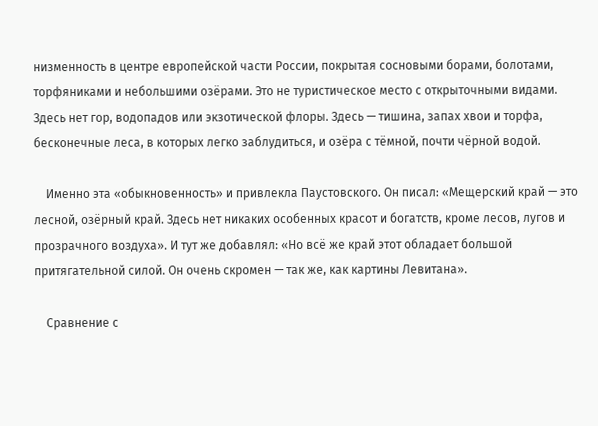низменность в центре европейской части России, покрытая сосновыми борами, болотами, торфяниками и небольшими озёрами. Это не туристическое место с открыточными видами. Здесь нет гор, водопадов или экзотической флоры. Здесь — тишина, запах хвои и торфа, бесконечные леса, в которых легко заблудиться, и озёра с тёмной, почти чёрной водой.

    Именно эта «обыкновенность» и привлекла Паустовского. Он писал: «Мещерский край — это лесной, озёрный край. Здесь нет никаких особенных красот и богатств, кроме лесов, лугов и прозрачного воздуха». И тут же добавлял: «Но всё же край этот обладает большой притягательной силой. Он очень скромен — так же, как картины Левитана».

    Сравнение с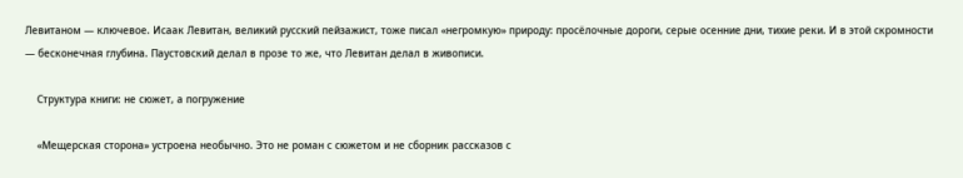Левитаном — ключевое. Исаак Левитан, великий русский пейзажист, тоже писал «негромкую» природу: просёлочные дороги, серые осенние дни, тихие реки. И в этой скромности — бесконечная глубина. Паустовский делал в прозе то же, что Левитан делал в живописи.

    Структура книги: не сюжет, а погружение

    «Мещерская сторона» устроена необычно. Это не роман с сюжетом и не сборник рассказов с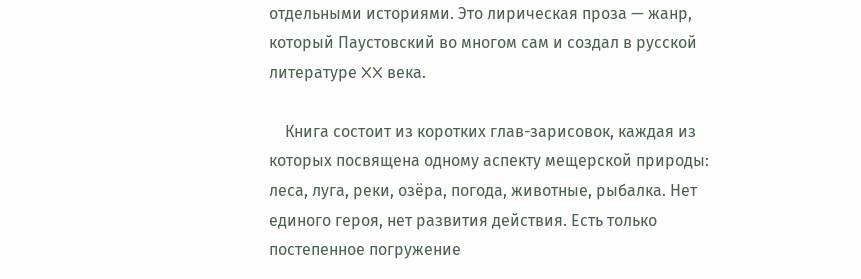отдельными историями. Это лирическая проза — жанр, который Паустовский во многом сам и создал в русской литературе XX века.

    Книга состоит из коротких глав-зарисовок, каждая из которых посвящена одному аспекту мещерской природы: леса, луга, реки, озёра, погода, животные, рыбалка. Нет единого героя, нет развития действия. Есть только постепенное погружение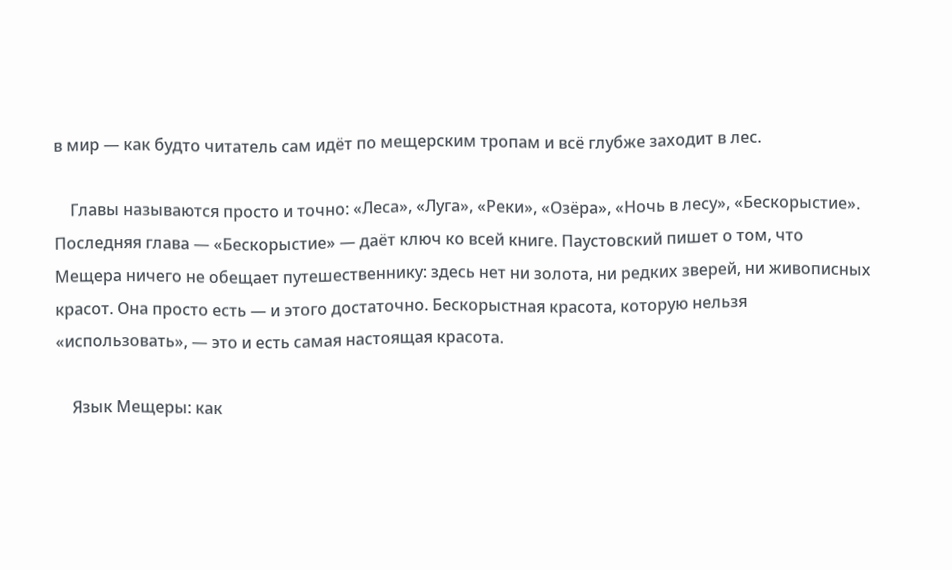в мир — как будто читатель сам идёт по мещерским тропам и всё глубже заходит в лес.

    Главы называются просто и точно: «Леса», «Луга», «Реки», «Озёра», «Ночь в лесу», «Бескорыстие». Последняя глава — «Бескорыстие» — даёт ключ ко всей книге. Паустовский пишет о том, что Мещера ничего не обещает путешественнику: здесь нет ни золота, ни редких зверей, ни живописных красот. Она просто есть — и этого достаточно. Бескорыстная красота, которую нельзя «использовать», — это и есть самая настоящая красота.

    Язык Мещеры: как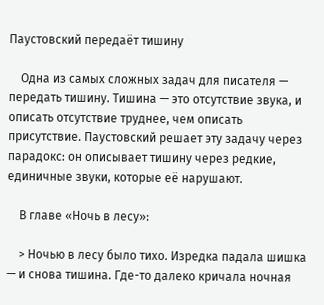Паустовский передаёт тишину

    Одна из самых сложных задач для писателя — передать тишину. Тишина — это отсутствие звука, и описать отсутствие труднее, чем описать присутствие. Паустовский решает эту задачу через парадокс: он описывает тишину через редкие, единичные звуки, которые её нарушают.

    В главе «Ночь в лесу»:

    > Ночью в лесу было тихо. Изредка падала шишка — и снова тишина. Где-то далеко кричала ночная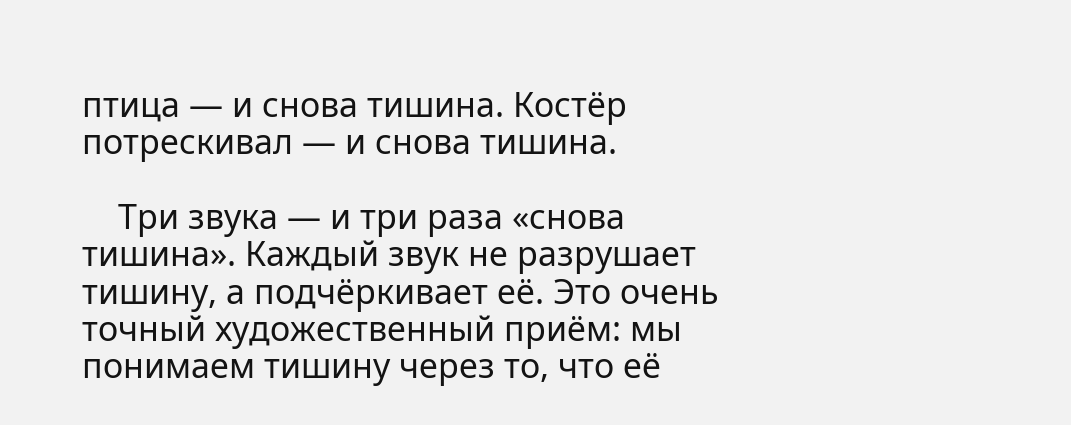птица — и снова тишина. Костёр потрескивал — и снова тишина.

    Три звука — и три раза «снова тишина». Каждый звук не разрушает тишину, а подчёркивает её. Это очень точный художественный приём: мы понимаем тишину через то, что её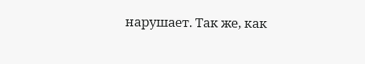нарушает. Так же, как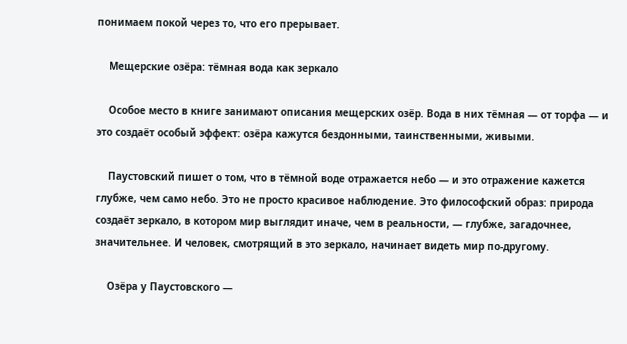понимаем покой через то, что его прерывает.

    Мещерские озёра: тёмная вода как зеркало

    Особое место в книге занимают описания мещерских озёр. Вода в них тёмная — от торфа — и это создаёт особый эффект: озёра кажутся бездонными, таинственными, живыми.

    Паустовский пишет о том, что в тёмной воде отражается небо — и это отражение кажется глубже, чем само небо. Это не просто красивое наблюдение. Это философский образ: природа создаёт зеркало, в котором мир выглядит иначе, чем в реальности, — глубже, загадочнее, значительнее. И человек, смотрящий в это зеркало, начинает видеть мир по-другому.

    Озёра у Паустовского —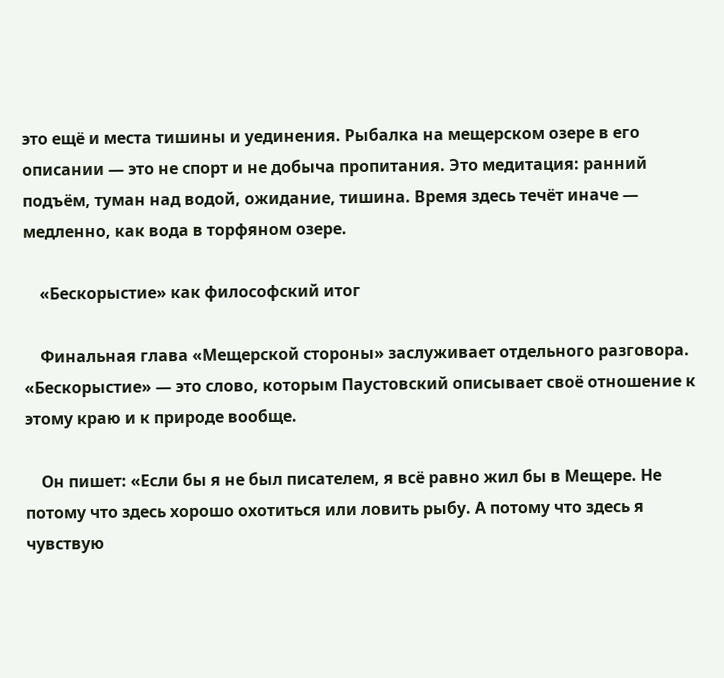это ещё и места тишины и уединения. Рыбалка на мещерском озере в его описании — это не спорт и не добыча пропитания. Это медитация: ранний подъём, туман над водой, ожидание, тишина. Время здесь течёт иначе — медленно, как вода в торфяном озере.

    «Бескорыстие» как философский итог

    Финальная глава «Мещерской стороны» заслуживает отдельного разговора. «Бескорыстие» — это слово, которым Паустовский описывает своё отношение к этому краю и к природе вообще.

    Он пишет: «Если бы я не был писателем, я всё равно жил бы в Мещере. Не потому что здесь хорошо охотиться или ловить рыбу. А потому что здесь я чувствую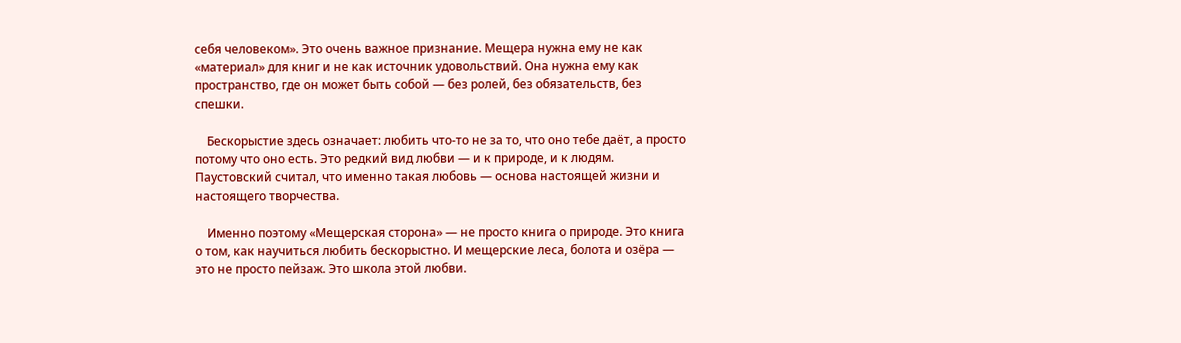себя человеком». Это очень важное признание. Мещера нужна ему не как «материал» для книг и не как источник удовольствий. Она нужна ему как пространство, где он может быть собой — без ролей, без обязательств, без спешки.

    Бескорыстие здесь означает: любить что-то не за то, что оно тебе даёт, а просто потому что оно есть. Это редкий вид любви — и к природе, и к людям. Паустовский считал, что именно такая любовь — основа настоящей жизни и настоящего творчества.

    Именно поэтому «Мещерская сторона» — не просто книга о природе. Это книга о том, как научиться любить бескорыстно. И мещерские леса, болота и озёра — это не просто пейзаж. Это школа этой любви.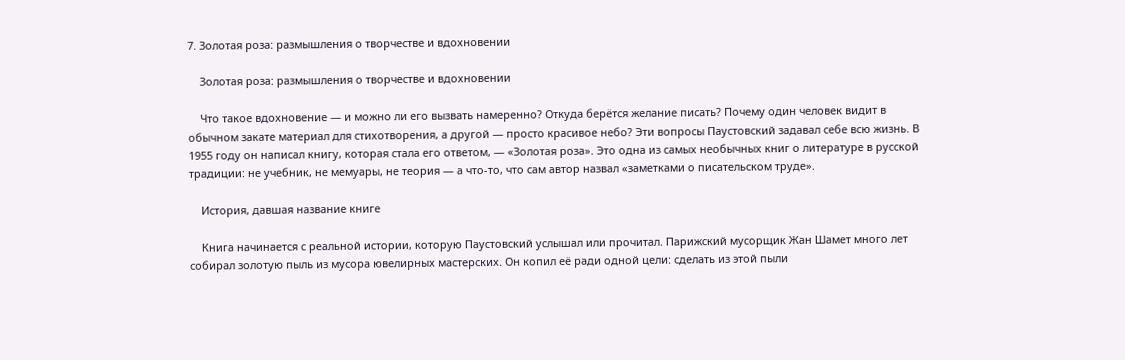7. Золотая роза: размышления о творчестве и вдохновении

    Золотая роза: размышления о творчестве и вдохновении

    Что такое вдохновение — и можно ли его вызвать намеренно? Откуда берётся желание писать? Почему один человек видит в обычном закате материал для стихотворения, а другой — просто красивое небо? Эти вопросы Паустовский задавал себе всю жизнь. В 1955 году он написал книгу, которая стала его ответом, — «Золотая роза». Это одна из самых необычных книг о литературе в русской традиции: не учебник, не мемуары, не теория — а что-то, что сам автор назвал «заметками о писательском труде».

    История, давшая название книге

    Книга начинается с реальной истории, которую Паустовский услышал или прочитал. Парижский мусорщик Жан Шамет много лет собирал золотую пыль из мусора ювелирных мастерских. Он копил её ради одной цели: сделать из этой пыли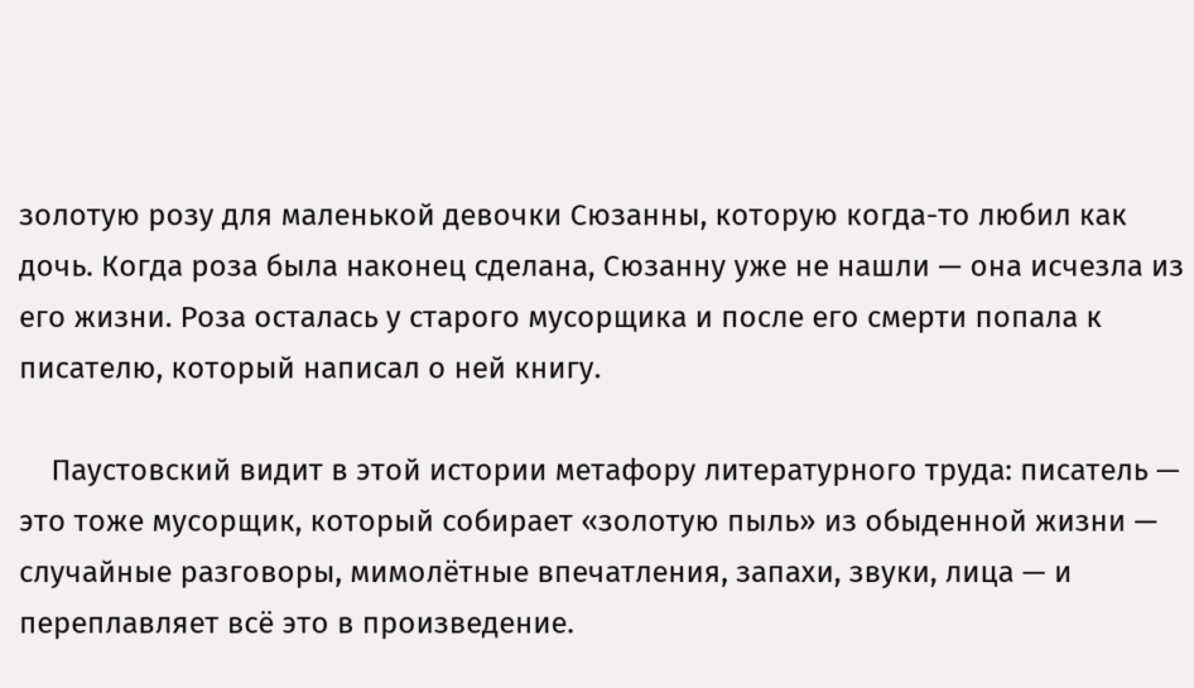золотую розу для маленькой девочки Сюзанны, которую когда-то любил как дочь. Когда роза была наконец сделана, Сюзанну уже не нашли — она исчезла из его жизни. Роза осталась у старого мусорщика и после его смерти попала к писателю, который написал о ней книгу.

    Паустовский видит в этой истории метафору литературного труда: писатель — это тоже мусорщик, который собирает «золотую пыль» из обыденной жизни — случайные разговоры, мимолётные впечатления, запахи, звуки, лица — и переплавляет всё это в произведение.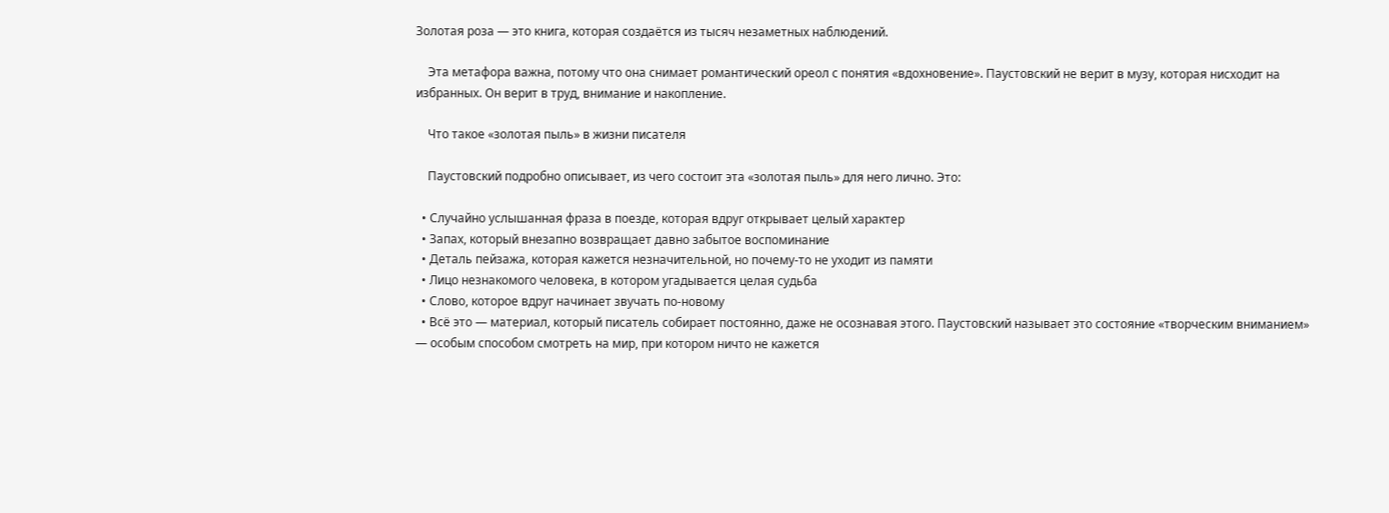Золотая роза — это книга, которая создаётся из тысяч незаметных наблюдений.

    Эта метафора важна, потому что она снимает романтический ореол с понятия «вдохновение». Паустовский не верит в музу, которая нисходит на избранных. Он верит в труд, внимание и накопление.

    Что такое «золотая пыль» в жизни писателя

    Паустовский подробно описывает, из чего состоит эта «золотая пыль» для него лично. Это:

  • Случайно услышанная фраза в поезде, которая вдруг открывает целый характер
  • Запах, который внезапно возвращает давно забытое воспоминание
  • Деталь пейзажа, которая кажется незначительной, но почему-то не уходит из памяти
  • Лицо незнакомого человека, в котором угадывается целая судьба
  • Слово, которое вдруг начинает звучать по-новому
  • Всё это — материал, который писатель собирает постоянно, даже не осознавая этого. Паустовский называет это состояние «творческим вниманием» — особым способом смотреть на мир, при котором ничто не кажется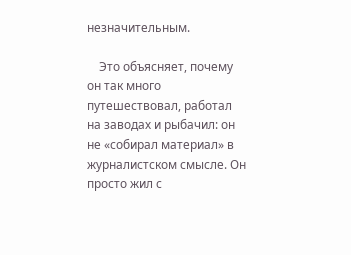незначительным.

    Это объясняет, почему он так много путешествовал, работал на заводах и рыбачил: он не «собирал материал» в журналистском смысле. Он просто жил с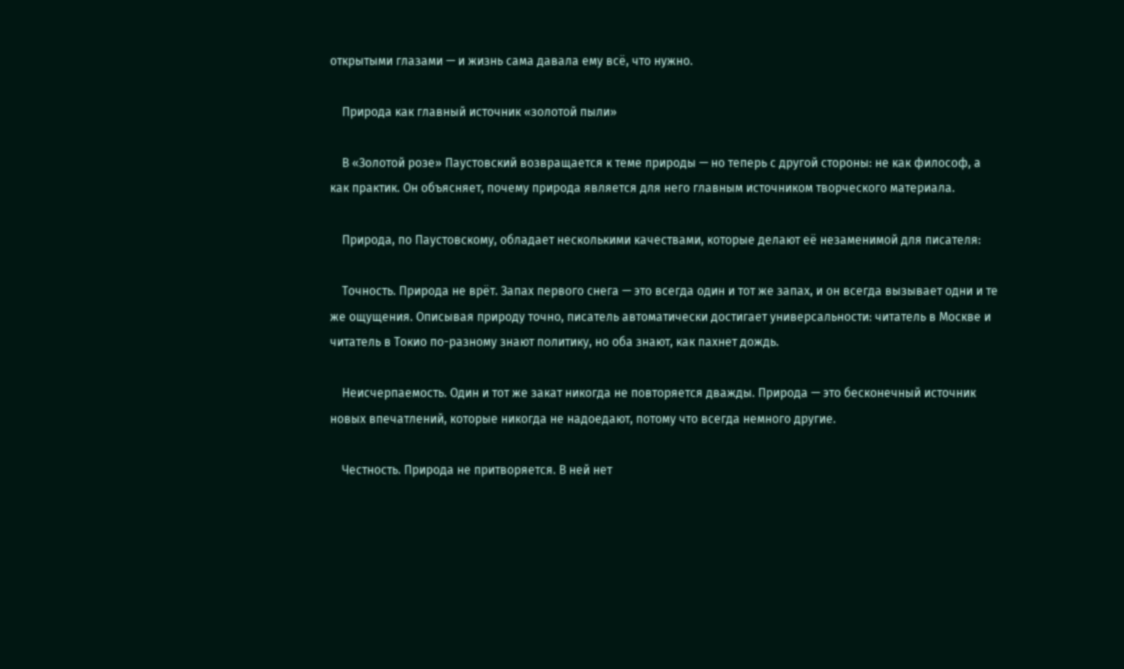открытыми глазами — и жизнь сама давала ему всё, что нужно.

    Природа как главный источник «золотой пыли»

    В «Золотой розе» Паустовский возвращается к теме природы — но теперь с другой стороны: не как философ, а как практик. Он объясняет, почему природа является для него главным источником творческого материала.

    Природа, по Паустовскому, обладает несколькими качествами, которые делают её незаменимой для писателя:

    Точность. Природа не врёт. Запах первого снега — это всегда один и тот же запах, и он всегда вызывает одни и те же ощущения. Описывая природу точно, писатель автоматически достигает универсальности: читатель в Москве и читатель в Токио по-разному знают политику, но оба знают, как пахнет дождь.

    Неисчерпаемость. Один и тот же закат никогда не повторяется дважды. Природа — это бесконечный источник новых впечатлений, которые никогда не надоедают, потому что всегда немного другие.

    Честность. Природа не притворяется. В ней нет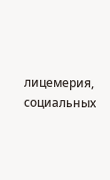лицемерия, социальных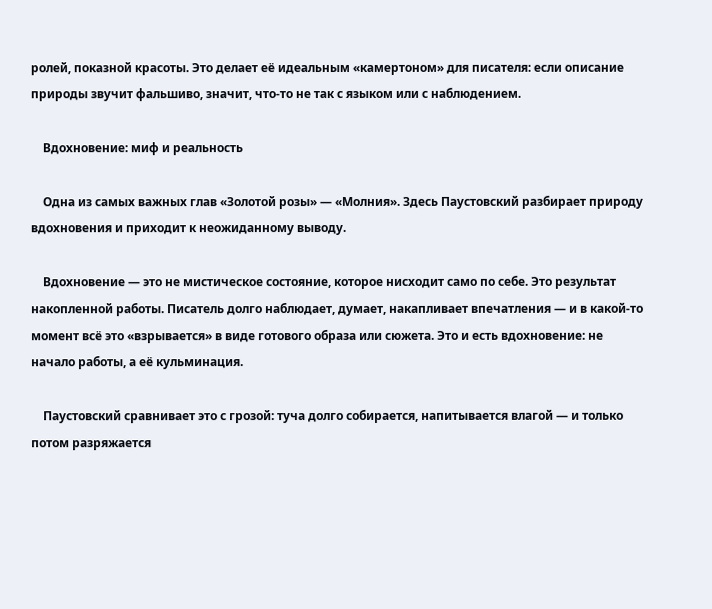ролей, показной красоты. Это делает её идеальным «камертоном» для писателя: если описание природы звучит фальшиво, значит, что-то не так с языком или с наблюдением.

    Вдохновение: миф и реальность

    Одна из самых важных глав «Золотой розы» — «Молния». Здесь Паустовский разбирает природу вдохновения и приходит к неожиданному выводу.

    Вдохновение — это не мистическое состояние, которое нисходит само по себе. Это результат накопленной работы. Писатель долго наблюдает, думает, накапливает впечатления — и в какой-то момент всё это «взрывается» в виде готового образа или сюжета. Это и есть вдохновение: не начало работы, а её кульминация.

    Паустовский сравнивает это с грозой: туча долго собирается, напитывается влагой — и только потом разряжается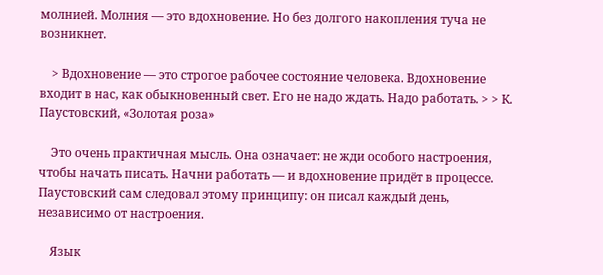молнией. Молния — это вдохновение. Но без долгого накопления туча не возникнет.

    > Вдохновение — это строгое рабочее состояние человека. Вдохновение входит в нас, как обыкновенный свет. Его не надо ждать. Надо работать. > > К. Паустовский, «Золотая роза»

    Это очень практичная мысль. Она означает: не жди особого настроения, чтобы начать писать. Начни работать — и вдохновение придёт в процессе. Паустовский сам следовал этому принципу: он писал каждый день, независимо от настроения.

    Язык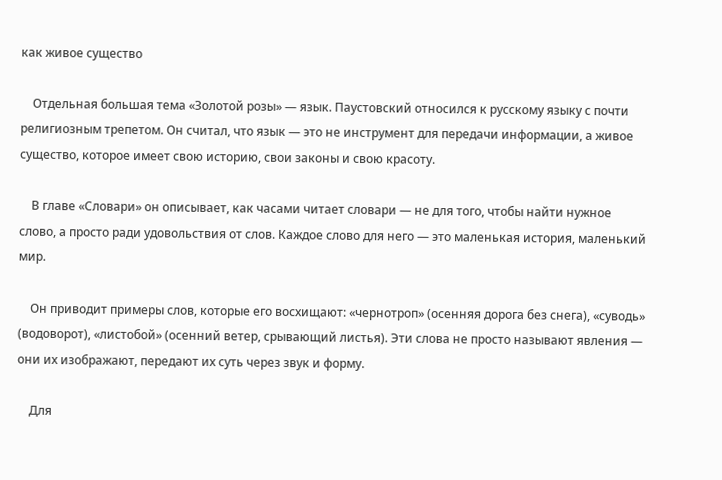как живое существо

    Отдельная большая тема «Золотой розы» — язык. Паустовский относился к русскому языку с почти религиозным трепетом. Он считал, что язык — это не инструмент для передачи информации, а живое существо, которое имеет свою историю, свои законы и свою красоту.

    В главе «Словари» он описывает, как часами читает словари — не для того, чтобы найти нужное слово, а просто ради удовольствия от слов. Каждое слово для него — это маленькая история, маленький мир.

    Он приводит примеры слов, которые его восхищают: «чернотроп» (осенняя дорога без снега), «суводь» (водоворот), «листобой» (осенний ветер, срывающий листья). Эти слова не просто называют явления — они их изображают, передают их суть через звук и форму.

    Для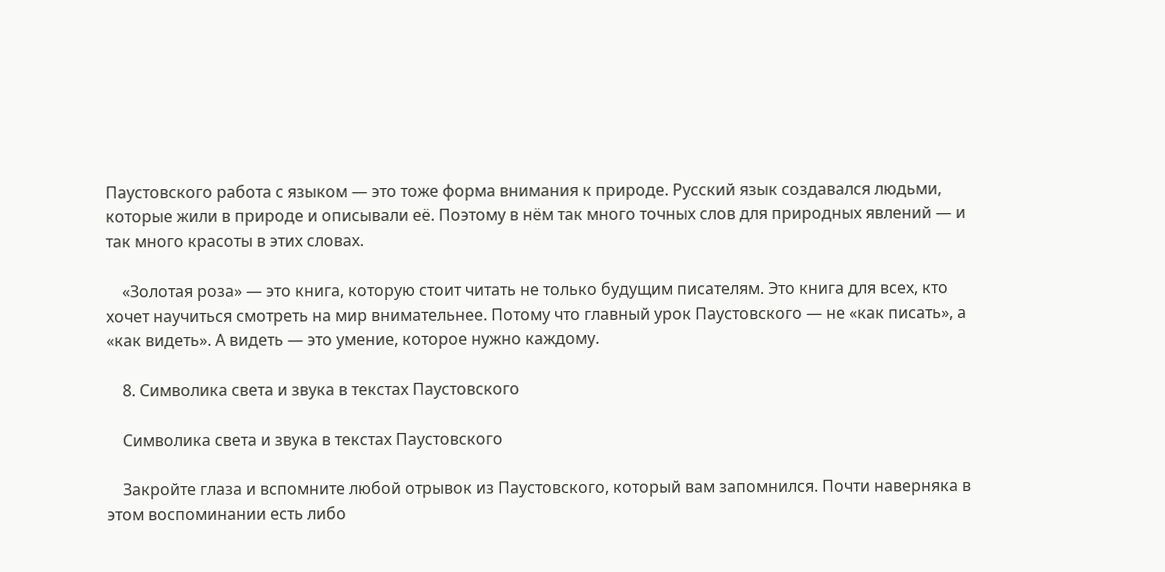Паустовского работа с языком — это тоже форма внимания к природе. Русский язык создавался людьми, которые жили в природе и описывали её. Поэтому в нём так много точных слов для природных явлений — и так много красоты в этих словах.

    «Золотая роза» — это книга, которую стоит читать не только будущим писателям. Это книга для всех, кто хочет научиться смотреть на мир внимательнее. Потому что главный урок Паустовского — не «как писать», а «как видеть». А видеть — это умение, которое нужно каждому.

    8. Символика света и звука в текстах Паустовского

    Символика света и звука в текстах Паустовского

    Закройте глаза и вспомните любой отрывок из Паустовского, который вам запомнился. Почти наверняка в этом воспоминании есть либо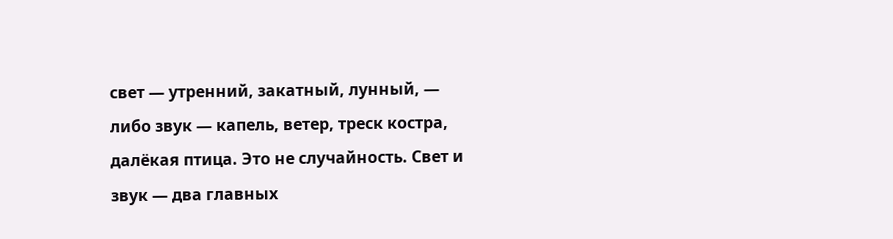свет — утренний, закатный, лунный, — либо звук — капель, ветер, треск костра, далёкая птица. Это не случайность. Свет и звук — два главных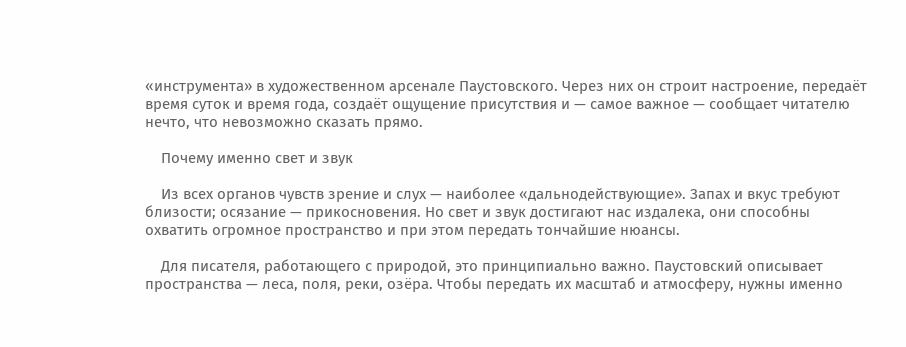«инструмента» в художественном арсенале Паустовского. Через них он строит настроение, передаёт время суток и время года, создаёт ощущение присутствия и — самое важное — сообщает читателю нечто, что невозможно сказать прямо.

    Почему именно свет и звук

    Из всех органов чувств зрение и слух — наиболее «дальнодействующие». Запах и вкус требуют близости; осязание — прикосновения. Но свет и звук достигают нас издалека, они способны охватить огромное пространство и при этом передать тончайшие нюансы.

    Для писателя, работающего с природой, это принципиально важно. Паустовский описывает пространства — леса, поля, реки, озёра. Чтобы передать их масштаб и атмосферу, нужны именно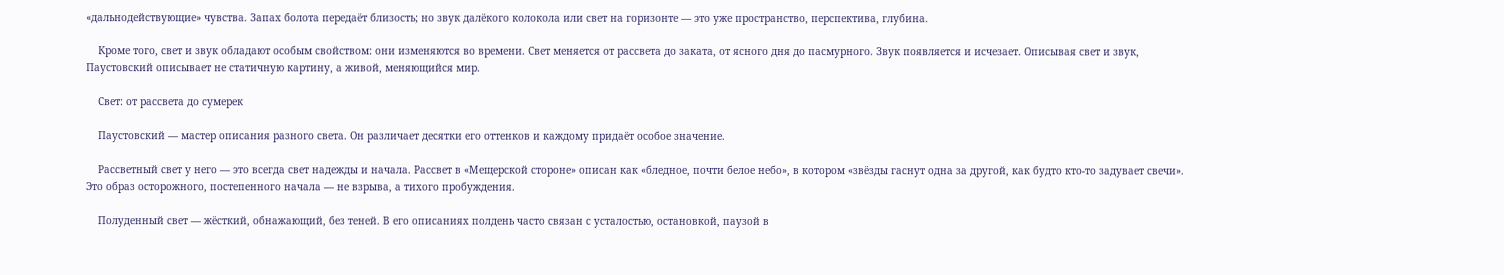«дальнодействующие» чувства. Запах болота передаёт близость; но звук далёкого колокола или свет на горизонте — это уже пространство, перспектива, глубина.

    Кроме того, свет и звук обладают особым свойством: они изменяются во времени. Свет меняется от рассвета до заката, от ясного дня до пасмурного. Звук появляется и исчезает. Описывая свет и звук, Паустовский описывает не статичную картину, а живой, меняющийся мир.

    Свет: от рассвета до сумерек

    Паустовский — мастер описания разного света. Он различает десятки его оттенков и каждому придаёт особое значение.

    Рассветный свет у него — это всегда свет надежды и начала. Рассвет в «Мещерской стороне» описан как «бледное, почти белое небо», в котором «звёзды гаснут одна за другой, как будто кто-то задувает свечи». Это образ осторожного, постепенного начала — не взрыва, а тихого пробуждения.

    Полуденный свет — жёсткий, обнажающий, без теней. В его описаниях полдень часто связан с усталостью, остановкой, паузой в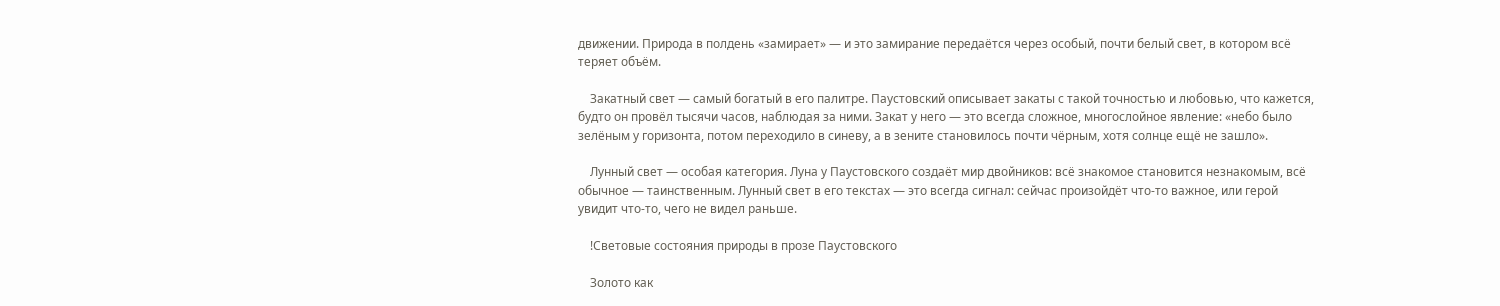движении. Природа в полдень «замирает» — и это замирание передаётся через особый, почти белый свет, в котором всё теряет объём.

    Закатный свет — самый богатый в его палитре. Паустовский описывает закаты с такой точностью и любовью, что кажется, будто он провёл тысячи часов, наблюдая за ними. Закат у него — это всегда сложное, многослойное явление: «небо было зелёным у горизонта, потом переходило в синеву, а в зените становилось почти чёрным, хотя солнце ещё не зашло».

    Лунный свет — особая категория. Луна у Паустовского создаёт мир двойников: всё знакомое становится незнакомым, всё обычное — таинственным. Лунный свет в его текстах — это всегда сигнал: сейчас произойдёт что-то важное, или герой увидит что-то, чего не видел раньше.

    !Световые состояния природы в прозе Паустовского

    Золото как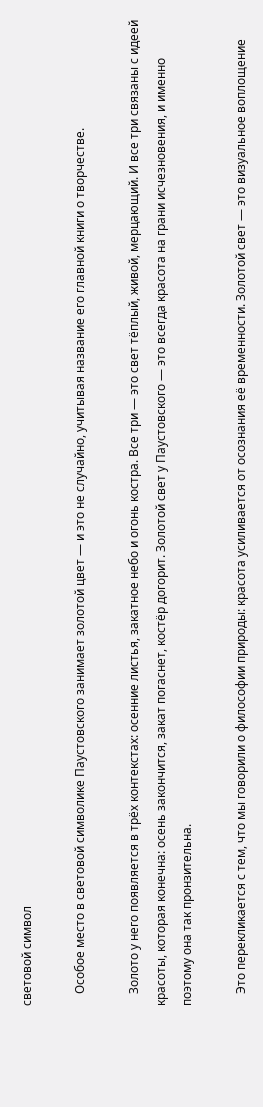световой символ

    Особое место в световой символике Паустовского занимает золотой цвет — и это не случайно, учитывая название его главной книги о творчестве.

    Золото у него появляется в трёх контекстах: осенние листья, закатное небо и огонь костра. Все три — это свет тёплый, живой, мерцающий. И все три связаны с идеей красоты, которая конечна: осень закончится, закат погаснет, костёр догорит. Золотой свет у Паустовского — это всегда красота на грани исчезновения, и именно поэтому она так пронзительна.

    Это перекликается с тем, что мы говорили о философии природы: красота усиливается от осознания её временности. Золотой свет — это визуальное воплощение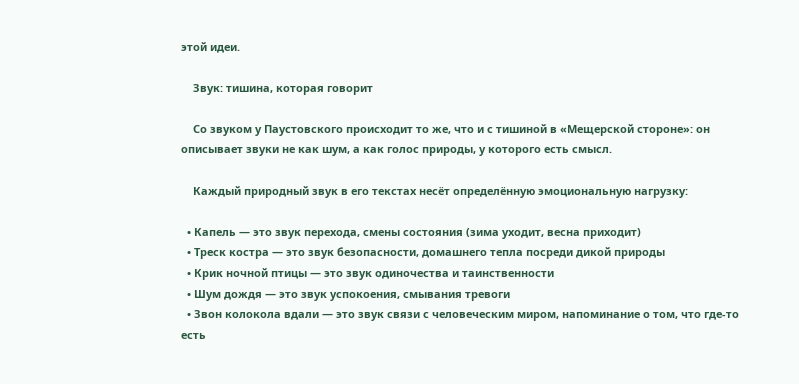этой идеи.

    Звук: тишина, которая говорит

    Со звуком у Паустовского происходит то же, что и с тишиной в «Мещерской стороне»: он описывает звуки не как шум, а как голос природы, у которого есть смысл.

    Каждый природный звук в его текстах несёт определённую эмоциональную нагрузку:

  • Капель — это звук перехода, смены состояния (зима уходит, весна приходит)
  • Треск костра — это звук безопасности, домашнего тепла посреди дикой природы
  • Крик ночной птицы — это звук одиночества и таинственности
  • Шум дождя — это звук успокоения, смывания тревоги
  • Звон колокола вдали — это звук связи с человеческим миром, напоминание о том, что где-то есть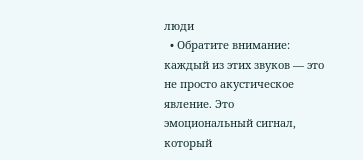люди
  • Обратите внимание: каждый из этих звуков — это не просто акустическое явление. Это эмоциональный сигнал, который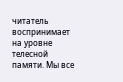читатель воспринимает на уровне телесной памяти. Мы все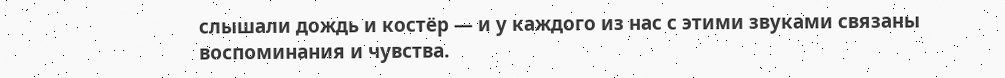слышали дождь и костёр — и у каждого из нас с этими звуками связаны воспоминания и чувства.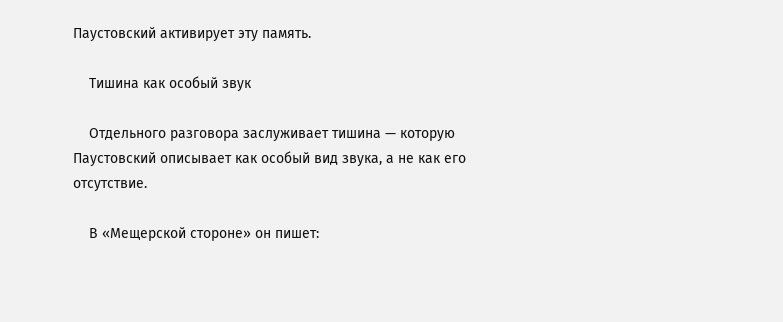Паустовский активирует эту память.

    Тишина как особый звук

    Отдельного разговора заслуживает тишина — которую Паустовский описывает как особый вид звука, а не как его отсутствие.

    В «Мещерской стороне» он пишет: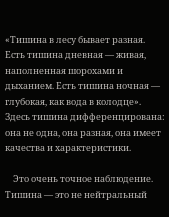«Тишина в лесу бывает разная. Есть тишина дневная — живая, наполненная шорохами и дыханием. Есть тишина ночная — глубокая, как вода в колодце». Здесь тишина дифференцирована: она не одна, она разная, она имеет качества и характеристики.

    Это очень точное наблюдение. Тишина — это не нейтральный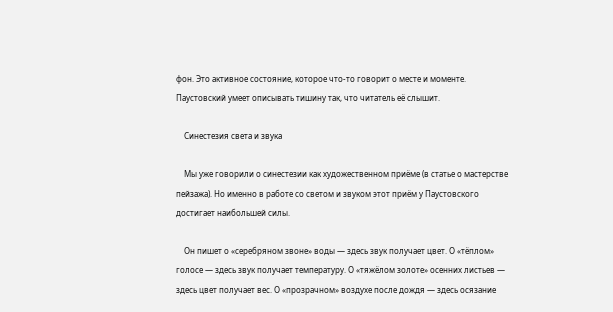фон. Это активное состояние, которое что-то говорит о месте и моменте. Паустовский умеет описывать тишину так, что читатель её слышит.

    Синестезия света и звука

    Мы уже говорили о синестезии как художественном приёме (в статье о мастерстве пейзажа). Но именно в работе со светом и звуком этот приём у Паустовского достигает наибольшей силы.

    Он пишет о «серебряном звоне» воды — здесь звук получает цвет. О «тёплом» голосе — здесь звук получает температуру. О «тяжёлом золоте» осенних листьев — здесь цвет получает вес. О «прозрачном» воздухе после дождя — здесь осязание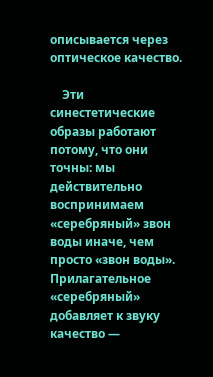описывается через оптическое качество.

    Эти синестетические образы работают потому, что они точны: мы действительно воспринимаем «серебряный» звон воды иначе, чем просто «звон воды». Прилагательное «серебряный» добавляет к звуку качество —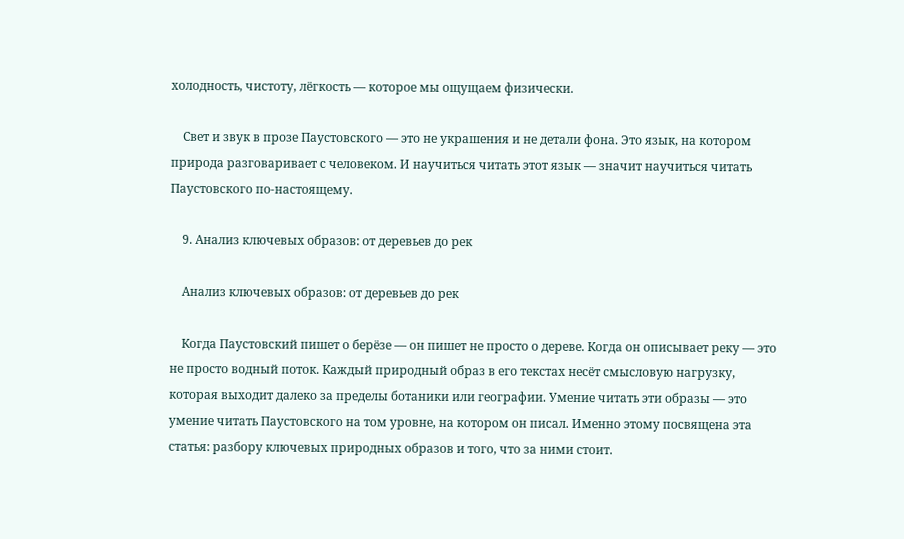холодность, чистоту, лёгкость — которое мы ощущаем физически.

    Свет и звук в прозе Паустовского — это не украшения и не детали фона. Это язык, на котором природа разговаривает с человеком. И научиться читать этот язык — значит научиться читать Паустовского по-настоящему.

    9. Анализ ключевых образов: от деревьев до рек

    Анализ ключевых образов: от деревьев до рек

    Когда Паустовский пишет о берёзе — он пишет не просто о дереве. Когда он описывает реку — это не просто водный поток. Каждый природный образ в его текстах несёт смысловую нагрузку, которая выходит далеко за пределы ботаники или географии. Умение читать эти образы — это умение читать Паустовского на том уровне, на котором он писал. Именно этому посвящена эта статья: разбору ключевых природных образов и того, что за ними стоит.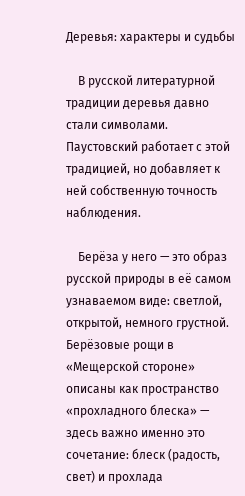Деревья: характеры и судьбы

    В русской литературной традиции деревья давно стали символами. Паустовский работает с этой традицией, но добавляет к ней собственную точность наблюдения.

    Берёза у него — это образ русской природы в её самом узнаваемом виде: светлой, открытой, немного грустной. Берёзовые рощи в «Мещерской стороне» описаны как пространство «прохладного блеска» — здесь важно именно это сочетание: блеск (радость, свет) и прохлада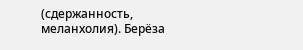(сдержанность, меланхолия). Берёза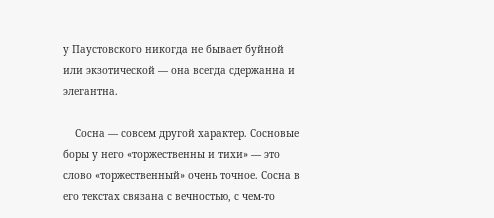у Паустовского никогда не бывает буйной или экзотической — она всегда сдержанна и элегантна.

    Сосна — совсем другой характер. Сосновые боры у него «торжественны и тихи» — это слово «торжественный» очень точное. Сосна в его текстах связана с вечностью, с чем-то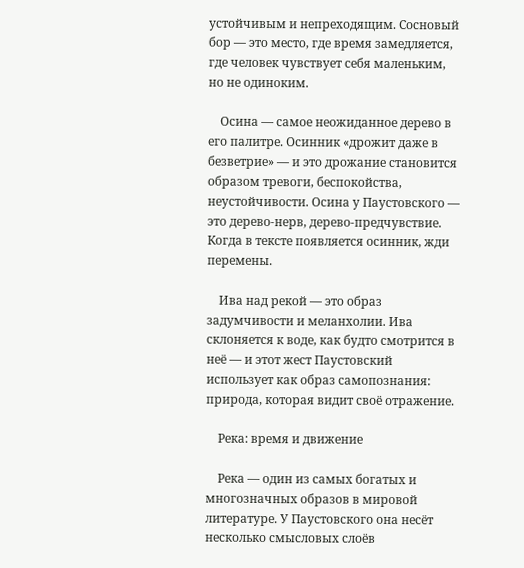устойчивым и непреходящим. Сосновый бор — это место, где время замедляется, где человек чувствует себя маленьким, но не одиноким.

    Осина — самое неожиданное дерево в его палитре. Осинник «дрожит даже в безветрие» — и это дрожание становится образом тревоги, беспокойства, неустойчивости. Осина у Паустовского — это дерево-нерв, дерево-предчувствие. Когда в тексте появляется осинник, жди перемены.

    Ива над рекой — это образ задумчивости и меланхолии. Ива склоняется к воде, как будто смотрится в неё — и этот жест Паустовский использует как образ самопознания: природа, которая видит своё отражение.

    Река: время и движение

    Река — один из самых богатых и многозначных образов в мировой литературе. У Паустовского она несёт несколько смысловых слоёв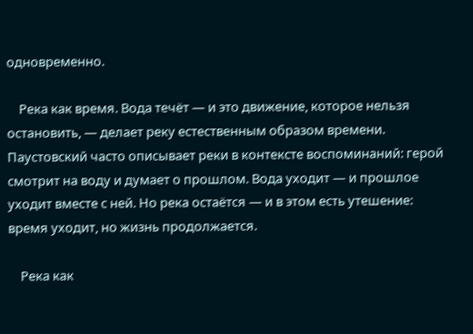одновременно.

    Река как время. Вода течёт — и это движение, которое нельзя остановить, — делает реку естественным образом времени. Паустовский часто описывает реки в контексте воспоминаний: герой смотрит на воду и думает о прошлом. Вода уходит — и прошлое уходит вместе с ней. Но река остаётся — и в этом есть утешение: время уходит, но жизнь продолжается.

    Река как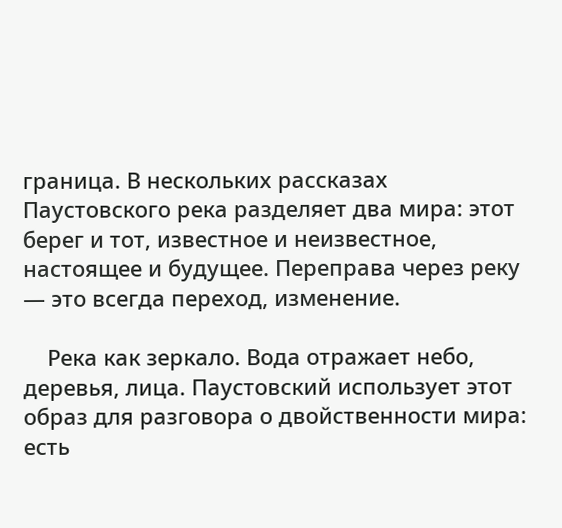граница. В нескольких рассказах Паустовского река разделяет два мира: этот берег и тот, известное и неизвестное, настоящее и будущее. Переправа через реку — это всегда переход, изменение.

    Река как зеркало. Вода отражает небо, деревья, лица. Паустовский использует этот образ для разговора о двойственности мира: есть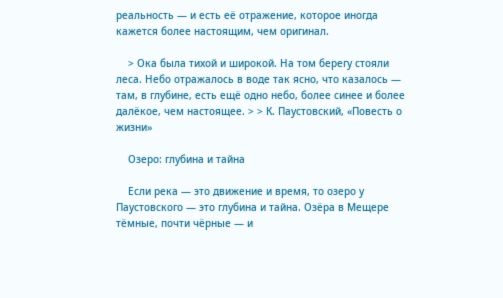реальность — и есть её отражение, которое иногда кажется более настоящим, чем оригинал.

    > Ока была тихой и широкой. На том берегу стояли леса. Небо отражалось в воде так ясно, что казалось — там, в глубине, есть ещё одно небо, более синее и более далёкое, чем настоящее. > > К. Паустовский, «Повесть о жизни»

    Озеро: глубина и тайна

    Если река — это движение и время, то озеро у Паустовского — это глубина и тайна. Озёра в Мещере тёмные, почти чёрные — и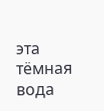эта тёмная вода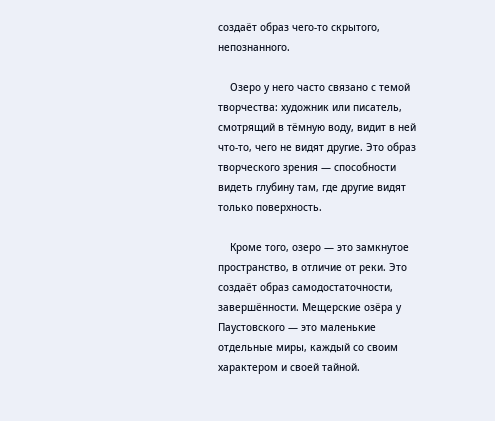создаёт образ чего-то скрытого, непознанного.

    Озеро у него часто связано с темой творчества: художник или писатель, смотрящий в тёмную воду, видит в ней что-то, чего не видят другие. Это образ творческого зрения — способности видеть глубину там, где другие видят только поверхность.

    Кроме того, озеро — это замкнутое пространство, в отличие от реки. Это создаёт образ самодостаточности, завершённости. Мещерские озёра у Паустовского — это маленькие отдельные миры, каждый со своим характером и своей тайной.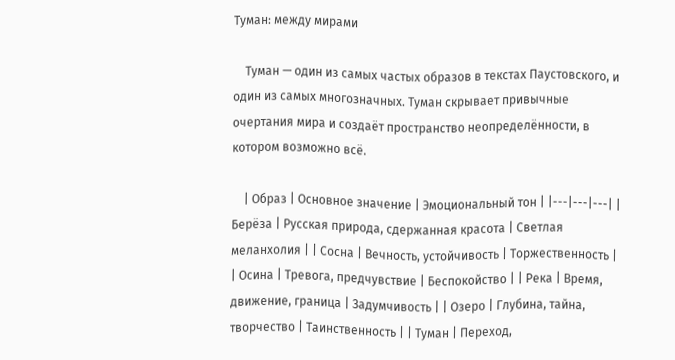Туман: между мирами

    Туман — один из самых частых образов в текстах Паустовского, и один из самых многозначных. Туман скрывает привычные очертания мира и создаёт пространство неопределённости, в котором возможно всё.

    | Образ | Основное значение | Эмоциональный тон | |---|---|---| | Берёза | Русская природа, сдержанная красота | Светлая меланхолия | | Сосна | Вечность, устойчивость | Торжественность | | Осина | Тревога, предчувствие | Беспокойство | | Река | Время, движение, граница | Задумчивость | | Озеро | Глубина, тайна, творчество | Таинственность | | Туман | Переход,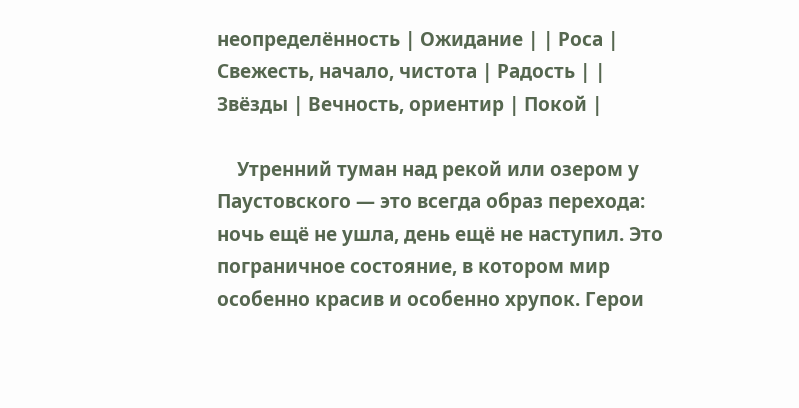неопределённость | Ожидание | | Роса | Свежесть, начало, чистота | Радость | | Звёзды | Вечность, ориентир | Покой |

    Утренний туман над рекой или озером у Паустовского — это всегда образ перехода: ночь ещё не ушла, день ещё не наступил. Это пограничное состояние, в котором мир особенно красив и особенно хрупок. Герои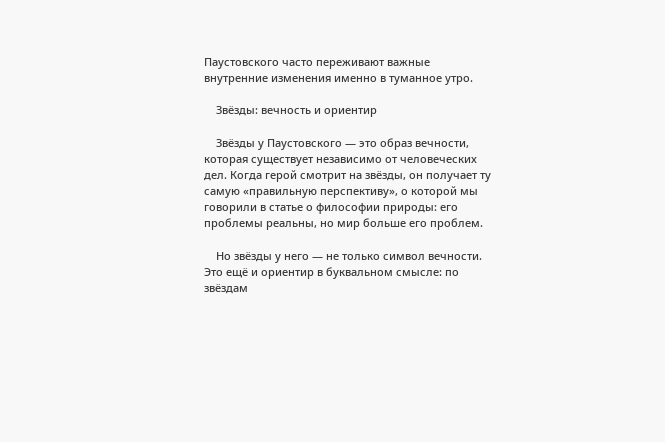Паустовского часто переживают важные внутренние изменения именно в туманное утро.

    Звёзды: вечность и ориентир

    Звёзды у Паустовского — это образ вечности, которая существует независимо от человеческих дел. Когда герой смотрит на звёзды, он получает ту самую «правильную перспективу», о которой мы говорили в статье о философии природы: его проблемы реальны, но мир больше его проблем.

    Но звёзды у него — не только символ вечности. Это ещё и ориентир в буквальном смысле: по звёздам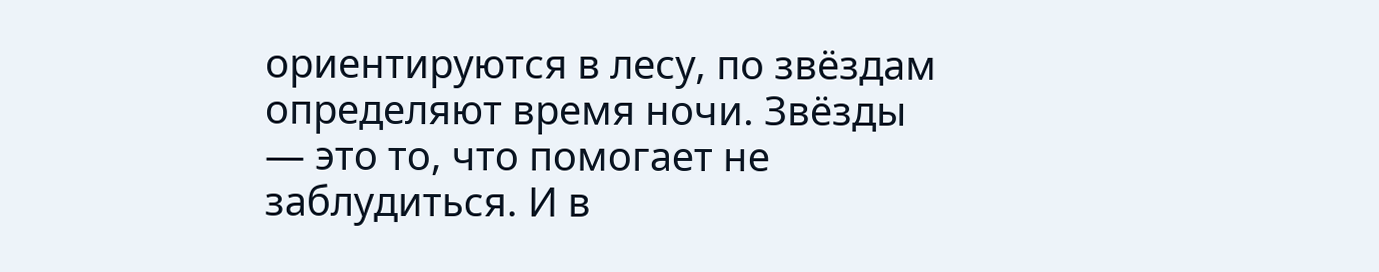ориентируются в лесу, по звёздам определяют время ночи. Звёзды — это то, что помогает не заблудиться. И в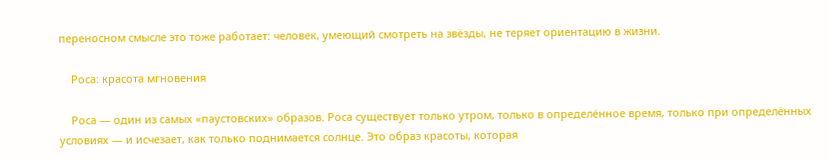переносном смысле это тоже работает: человек, умеющий смотреть на звёзды, не теряет ориентацию в жизни.

    Роса: красота мгновения

    Роса — один из самых «паустовских» образов. Роса существует только утром, только в определённое время, только при определённых условиях — и исчезает, как только поднимается солнце. Это образ красоты, которая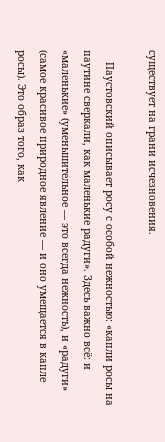существует на грани исчезновения.

    Паустовский описывает росу с особой нежностью: «капли росы на паутине сверкали, как маленькие радуги». Здесь важно всё: и «маленькие» (уменьшительное — это всегда нежность), и «радуги» (самое красивое природное явление — и оно умещается в капле росы). Это образ того, как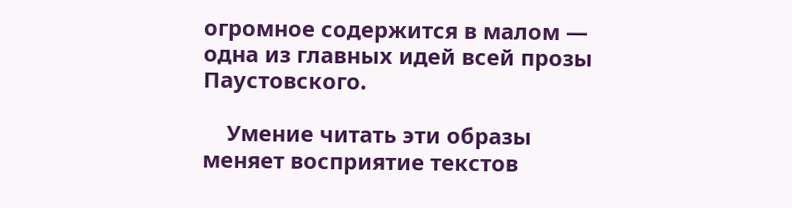огромное содержится в малом — одна из главных идей всей прозы Паустовского.

    Умение читать эти образы меняет восприятие текстов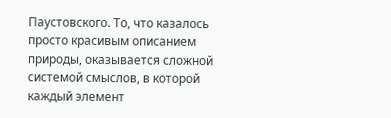Паустовского. То, что казалось просто красивым описанием природы, оказывается сложной системой смыслов, в которой каждый элемент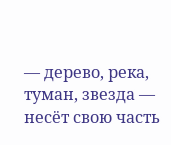— дерево, река, туман, звезда — несёт свою часть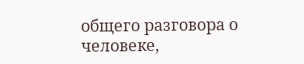общего разговора о человеке,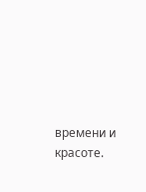времени и красоте.